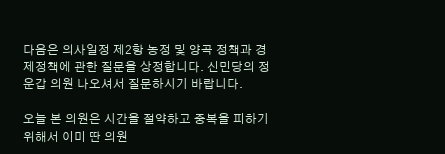다음은 의사일정 제2항 농정 및 양곡 정책과 경제정책에 관한 질문을 상정합니다. 신민당의 정운갑 의원 나오셔서 질문하시기 바랍니다.

오늘 본 의원은 시간을 절약하고 중복을 피하기 위해서 이미 딴 의원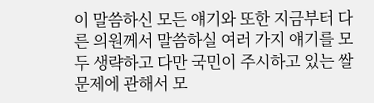이 말씀하신 모든 얘기와 또한 지금부터 다른 의원께서 말씀하실 여러 가지 얘기를 모두 생략하고 다만 국민이 주시하고 있는 쌀 문제에 관해서 모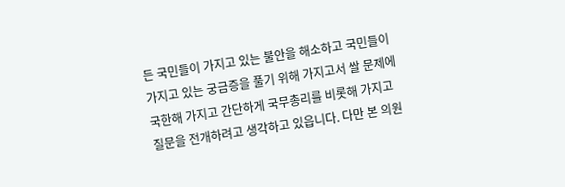든 국민들이 가지고 있는 불안을 해소하고 국민들이 가지고 있는 궁금증을 풀기 위해 가지고서 쌀 문제에 국한해 가지고 간단하게 국무총리를 비롯해 가지고 질문을 전개하려고 생각하고 있읍니다. 다만 본 의원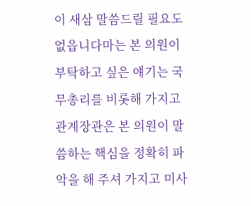이 새삼 말씀드릴 필요도 없읍니다마는 본 의원이 부탁하고 싶은 얘기는 국무총리를 비롯해 가지고 관계장관은 본 의원이 말씀하는 핵심을 정확히 파악을 해 주셔 가지고 미사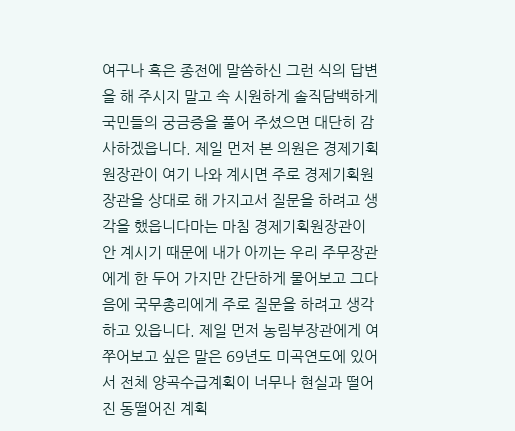여구나 혹은 종전에 말씀하신 그런 식의 답변을 해 주시지 말고 속 시원하게 솔직담백하게 국민들의 궁금증을 풀어 주셨으면 대단히 감사하겠읍니다. 제일 먼저 본 의원은 경제기획원장관이 여기 나와 계시면 주로 경제기획원장관을 상대로 해 가지고서 질문을 하려고 생각을 했읍니다마는 마침 경제기획원장관이 안 계시기 때문에 내가 아끼는 우리 주무장관에게 한 두어 가지만 간단하게 물어보고 그다음에 국무총리에게 주로 질문을 하려고 생각하고 있읍니다. 제일 먼저 농림부장관에게 여쭈어보고 싶은 말은 69년도 미곡연도에 있어서 전체 양곡수급계획이 너무나 현실과 떨어진 동떨어진 계획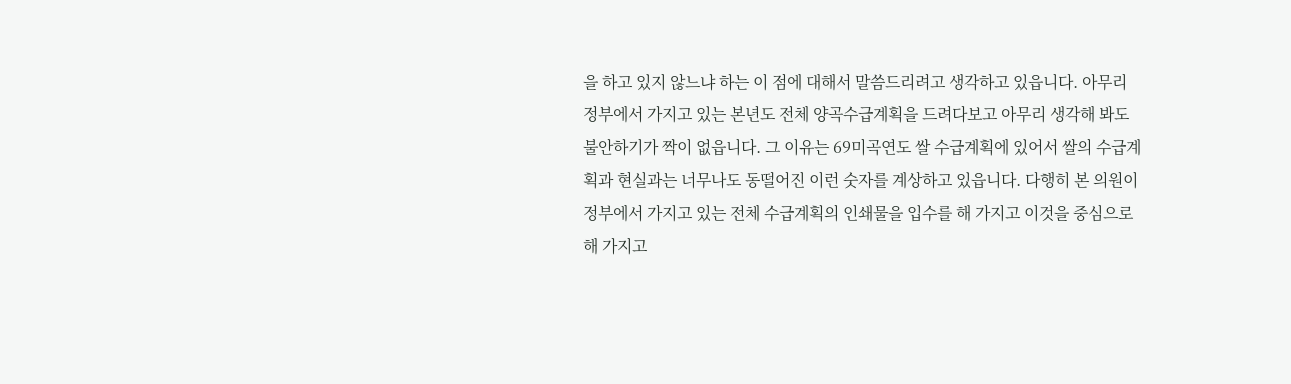을 하고 있지 않느냐 하는 이 점에 대해서 말씀드리려고 생각하고 있읍니다. 아무리 정부에서 가지고 있는 본년도 전체 양곡수급계획을 드려다보고 아무리 생각해 봐도 불안하기가 짝이 없읍니다. 그 이유는 69미곡연도 쌀 수급계획에 있어서 쌀의 수급계획과 현실과는 너무나도 동떨어진 이런 숫자를 계상하고 있읍니다. 다행히 본 의원이 정부에서 가지고 있는 전체 수급계획의 인쇄물을 입수를 해 가지고 이것을 중심으로 해 가지고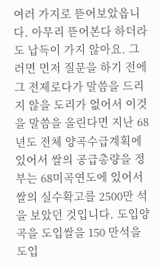여러 가지로 뜯어보았읍니다. 아무리 뜯어본다 하더라도 납득이 가지 않아요. 그러면 먼저 질문을 하기 전에 그 전제로다가 말씀을 드리지 않을 도리가 없어서 이것을 말씀을 올린다면 지난 68년도 전체 양곡수급계획에 있어서 쌀의 공급총량을 정부는 68미곡연도에 있어서 쌀의 실수확고를 2500만 석을 보았던 것입니다. 도입양곡을 도입쌀을 150 만석을 도입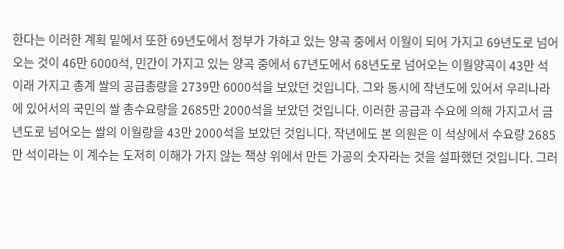한다는 이러한 계획 밑에서 또한 69년도에서 정부가 가하고 있는 양곡 중에서 이월이 되어 가지고 69년도로 넘어오는 것이 46만 6000석, 민간이 가지고 있는 양곡 중에서 67년도에서 68년도로 넘어오는 이월양곡이 43만 석 이래 가지고 총계 쌀의 공급총량을 2739만 6000석을 보았던 것입니다. 그와 동시에 작년도에 있어서 우리나라에 있어서의 국민의 쌀 총수요량을 2685만 2000석을 보았던 것입니다. 이러한 공급과 수요에 의해 가지고서 금년도로 넘어오는 쌀의 이월량을 43만 2000석을 보았던 것입니다. 작년에도 본 의원은 이 석상에서 수요량 2685만 석이라는 이 계수는 도저히 이해가 가지 않는 책상 위에서 만든 가공의 숫자라는 것을 설파했던 것입니다. 그러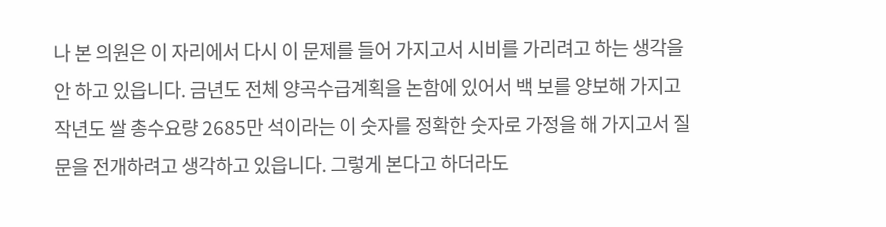나 본 의원은 이 자리에서 다시 이 문제를 들어 가지고서 시비를 가리려고 하는 생각을 안 하고 있읍니다. 금년도 전체 양곡수급계획을 논함에 있어서 백 보를 양보해 가지고 작년도 쌀 총수요량 2685만 석이라는 이 숫자를 정확한 숫자로 가정을 해 가지고서 질문을 전개하려고 생각하고 있읍니다. 그렇게 본다고 하더라도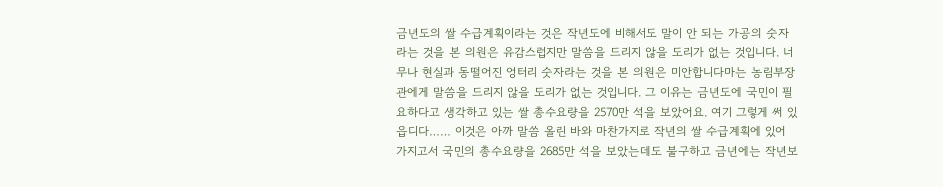금년도의 쌀 수급계획이라는 것은 작년도에 비해서도 말이 안 되는 가공의 숫자라는 것을 본 의원은 유감스럽지만 말씀을 드리지 않을 도리가 없는 것입니다. 너무나 현실과 동떨어진 엉터리 숫자라는 것을 본 의원은 미안합니다마는 농림부장관에게 말씀을 드리지 않을 도리가 없는 것입니다. 그 이유는 금년도에 국민이 필요하다고 생각하고 있는 쌀 총수요량을 2570만 석을 보았어요. 여기 그렇게 써 있읍디다…… 이것은 아까 말씀 올린 바와 마찬가지로 작년의 쌀 수급계획에 있어 가지고서 국민의 총수요량을 2685만 석을 보았는데도 불구하고 금년에는 작년보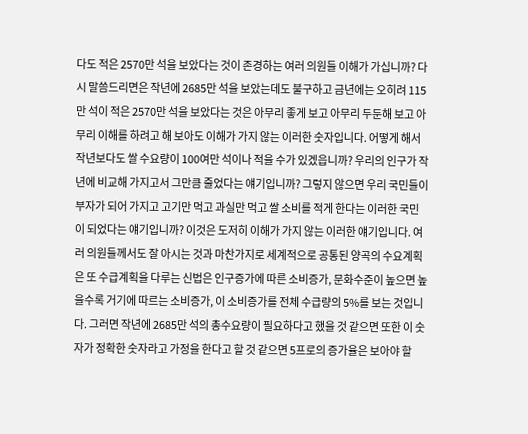다도 적은 2570만 석을 보았다는 것이 존경하는 여러 의원들 이해가 가십니까? 다시 말씀드리면은 작년에 2685만 석을 보았는데도 불구하고 금년에는 오히려 115만 석이 적은 2570만 석을 보았다는 것은 아무리 좋게 보고 아무리 두둔해 보고 아무리 이해를 하려고 해 보아도 이해가 가지 않는 이러한 숫자입니다. 어떻게 해서 작년보다도 쌀 수요량이 100여만 석이나 적을 수가 있겠읍니까? 우리의 인구가 작년에 비교해 가지고서 그만큼 줄었다는 얘기입니까? 그렇지 않으면 우리 국민들이 부자가 되어 가지고 고기만 먹고 과실만 먹고 쌀 소비를 적게 한다는 이러한 국민이 되었다는 얘기입니까? 이것은 도저히 이해가 가지 않는 이러한 얘기입니다. 여러 의원들께서도 잘 아시는 것과 마찬가지로 세계적으로 공통된 양곡의 수요계획은 또 수급계획을 다루는 신법은 인구증가에 따른 소비증가, 문화수준이 높으면 높을수록 거기에 따르는 소비증가, 이 소비증가를 전체 수급량의 5%를 보는 것입니다. 그러면 작년에 2685만 석의 총수요량이 필요하다고 했을 것 같으면 또한 이 숫자가 정확한 숫자라고 가정을 한다고 할 것 같으면 5프로의 증가율은 보아야 할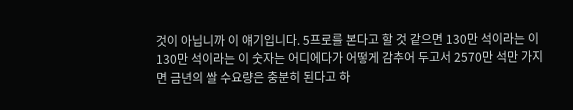것이 아닙니까 이 얘기입니다. 5프로를 본다고 할 것 같으면 130만 석이라는 이 130만 석이라는 이 숫자는 어디에다가 어떻게 감추어 두고서 2570만 석만 가지면 금년의 쌀 수요량은 충분히 된다고 하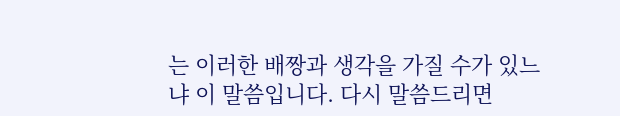는 이러한 배짱과 생각을 가질 수가 있느냐 이 말씀입니다. 다시 말씀드리면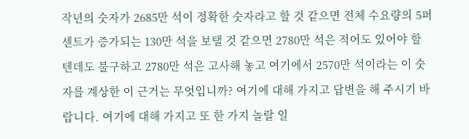작년의 숫자가 2685만 석이 정확한 숫자라고 할 것 같으면 전체 수요량의 5퍼센트가 증가되는 130만 석을 보탤 것 같으면 2780만 석은 적어도 있어야 할 텐데도 불구하고 2780만 석은 고사해 놓고 여기에서 2570만 석이라는 이 숫자를 계상한 이 근거는 무엇입니까? 여기에 대해 가지고 답변을 해 주시기 바랍니다. 여기에 대해 가지고 또 한 가지 놀랄 일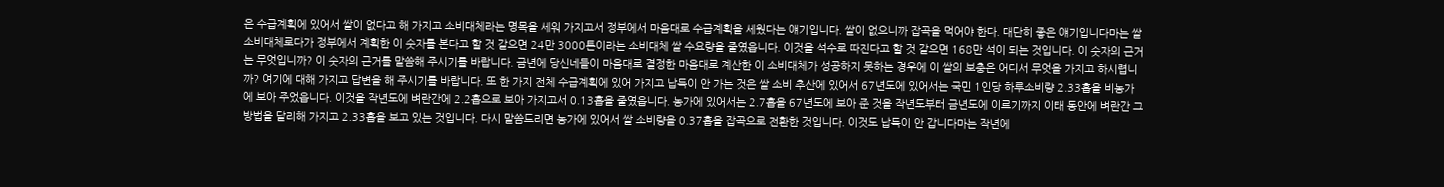은 수급계획에 있어서 쌀이 없다고 해 가지고 소비대체라는 명목을 세워 가지고서 정부에서 마음대로 수급계획을 세웠다는 얘기입니다. 쌀이 없으니까 잡곡을 먹어야 한다. 대단히 좋은 얘기입니다마는 쌀 소비대체로다가 정부에서 계획한 이 숫자를 본다고 할 것 같으면 24만 3000톤이라는 소비대체 쌀 수요량을 줄였읍니다. 이것을 석수로 따진다고 할 것 같으면 168만 석이 되는 것입니다. 이 숫자의 근거는 무엇입니까? 이 숫자의 근거를 말씀해 주시기를 바랍니다. 금년에 당신네들이 마음대로 결정한 마음대로 계산한 이 소비대체가 성공하지 못하는 경우에 이 쌀의 보충은 어디서 무엇을 가지고 하시렵니까? 여기에 대해 가지고 답변을 해 주시기를 바랍니다. 또 한 가지 전체 수급계획에 있어 가지고 납득이 안 가는 것은 쌀 소비 추산에 있어서 67년도에 있어서는 국민 1인당 하루소비량 2.33홉을 비농가에 보아 주었읍니다. 이것을 작년도에 벼란간에 2.2홉으로 보아 가지고서 0.13홉을 줄였읍니다. 농가에 있어서는 2.7홉을 67년도에 보아 준 것을 작년도부터 금년도에 이르기까지 이태 동안에 벼란간 그 방법을 달리해 가지고 2.33홉을 보고 있는 것입니다. 다시 말씀드리면 농가에 있어서 쌀 소비량을 0.37홉을 잡곡으로 전환한 것입니다. 이것도 납득이 안 갑니다마는 작년에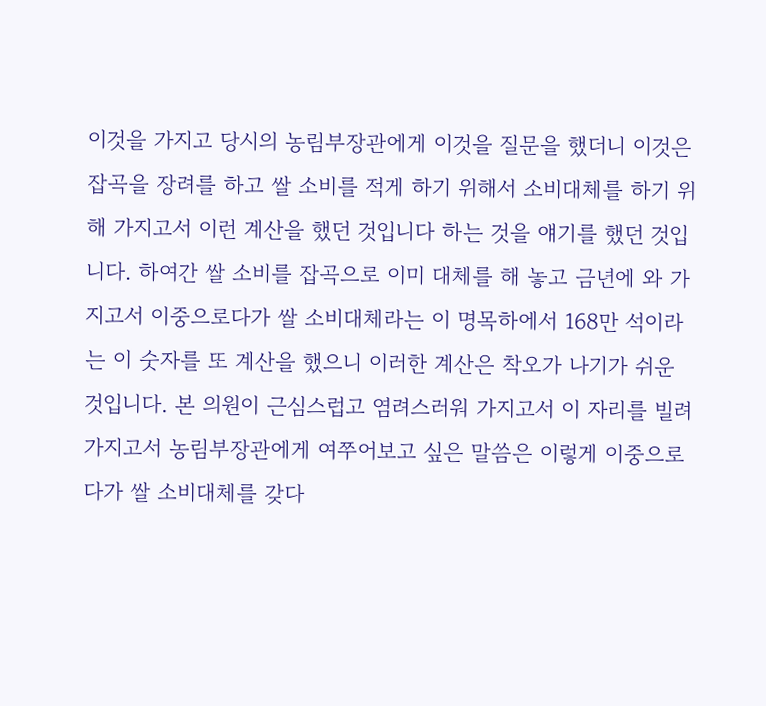이것을 가지고 당시의 농림부장관에게 이것을 질문을 했더니 이것은 잡곡을 장려를 하고 쌀 소비를 적게 하기 위해서 소비대체를 하기 위해 가지고서 이런 계산을 했던 것입니다 하는 것을 얘기를 했던 것입니다. 하여간 쌀 소비를 잡곡으로 이미 대체를 해 놓고 금년에 와 가지고서 이중으로다가 쌀 소비대체라는 이 명목하에서 168만 석이라는 이 숫자를 또 계산을 했으니 이러한 계산은 착오가 나기가 쉬운 것입니다. 본 의원이 근심스럽고 염려스러워 가지고서 이 자리를 빌려 가지고서 농림부장관에게 여쭈어보고 싶은 말씀은 이렇게 이중으로다가 쌀 소비대체를 갖다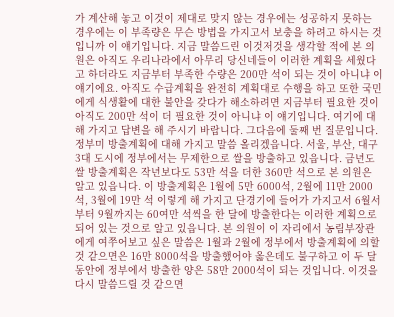가 계산해 놓고 이것이 제대로 맞지 않는 경우에는 성공하지 못하는 경우에는 이 부족량은 무슨 방법을 가지고서 보충을 하려고 하시는 것입니까 이 얘기입니다. 지금 말씀드린 이것저것을 생각할 적에 본 의원은 아직도 우리나라에서 아무리 당신네들이 이러한 계획을 세웠다고 하더라도 지금부터 부족한 수량은 200만 석이 되는 것이 아니냐 이 얘기에요. 아직도 수급계획을 완전히 계획대로 수행을 하고 또한 국민에게 식생활에 대한 불안을 갖다가 해소하려면 지금부터 필요한 것이 아직도 200만 석이 더 필요한 것이 아니냐 이 얘기입니다. 여기에 대해 가지고 답변을 해 주시기 바랍니다. 그다음에 둘째 번 질문입니다. 정부미 방출계획에 대해 가지고 말씀 올리겠읍니다. 서울, 부산, 대구 3대 도시에 정부에서는 무제한으로 쌀을 방출하고 있읍니다. 금년도 쌀 방출계획은 작년보다도 53만 석을 더한 360만 석으로 본 의원은 알고 있읍니다. 이 방출계획은 1월에 5만 6000석, 2월에 11만 2000석, 3월에 19만 석 이렇게 해 가지고 단경기에 들어가 가지고서 6월서부터 9월까지는 60여만 석씩을 한 달에 방출한다는 이러한 계획으로 되어 있는 것으로 알고 있읍니다. 본 의원이 이 자리에서 농림부장관에게 여쭈어보고 싶은 말씀은 1월과 2월에 정부에서 방출계획에 의할 것 같으면은 16만 8000석을 방출했어야 옳은데도 불구하고 이 두 달 동안에 정부에서 방출한 양은 58만 2000석이 되는 것입니다. 이것을 다시 말씀드릴 것 같으면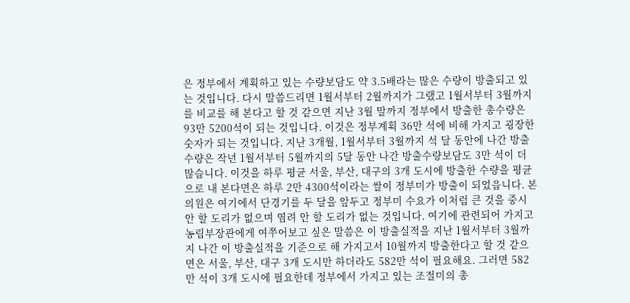은 정부에서 계획하고 있는 수량보담도 약 3.5배라는 많은 수량이 방출되고 있는 것입니다. 다시 말씀드리면 1월서부터 2월까지가 그랬고 1월서부터 3월까지를 비교를 해 본다고 할 것 같으면 지난 3월 말까지 정부에서 방출한 총수량은 93만 5200석이 되는 것입니다. 이것은 정부계획 36만 석에 비해 가지고 굉장한 숫자가 되는 것입니다. 지난 3개월, 1월서부터 3월까지 석 달 동안에 나간 방출수량은 작년 1월서부터 5월까지의 5달 동안 나간 방출수량보담도 3만 석이 더 많습니다. 이것을 하루 평균 서울, 부산, 대구의 3개 도시에 방출한 수량을 평균으로 내 본다면은 하루 2만 4300석이라는 쌀이 정부미가 방출이 되었읍니다. 본 의원은 여기에서 단경기를 두 달을 앞두고 정부미 수요가 이처럼 큰 것을 중시 안 할 도리가 없으며 염려 안 할 도리가 없는 것입니다. 여기에 관련되어 가지고 농림부장관에게 여쭈어보고 싶은 말씀은 이 방출실적을 지난 1월서부터 3월까지 나간 이 방출실적을 기준으로 해 가지고서 10월까지 방출한다고 할 것 같으면은 서울, 부산, 대구 3개 도시만 하더라도 582만 석이 필요해요. 그러면 582만 석이 3개 도시에 필요한데 정부에서 가지고 있는 조절미의 총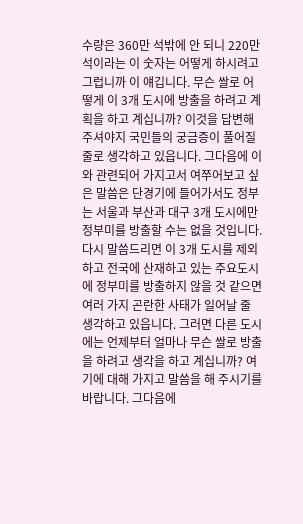수량은 360만 석밖에 안 되니 220만 석이라는 이 숫자는 어떻게 하시려고 그럽니까 이 얘깁니다. 무슨 쌀로 어떻게 이 3개 도시에 방출을 하려고 계획을 하고 계십니까? 이것을 답변해 주셔야지 국민들의 궁금증이 풀어질 줄로 생각하고 있읍니다. 그다음에 이와 관련되어 가지고서 여쭈어보고 싶은 말씀은 단경기에 들어가서도 정부는 서울과 부산과 대구 3개 도시에만 정부미를 방출할 수는 없을 것입니다. 다시 말씀드리면 이 3개 도시를 제외하고 전국에 산재하고 있는 주요도시에 정부미를 방출하지 않을 것 같으면 여러 가지 곤란한 사태가 일어날 줄 생각하고 있읍니다. 그러면 다른 도시에는 언제부터 얼마나 무슨 쌀로 방출을 하려고 생각을 하고 계십니까? 여기에 대해 가지고 말씀을 해 주시기를 바랍니다. 그다음에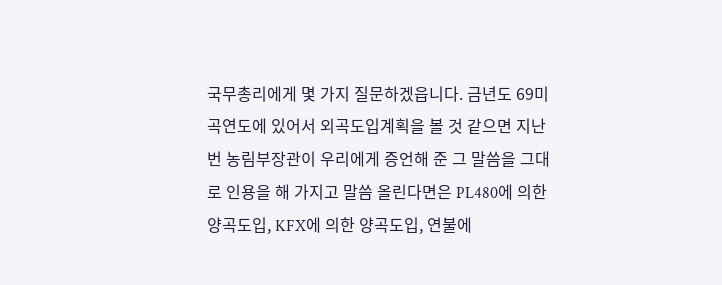국무총리에게 몇 가지 질문하겠읍니다. 금년도 69미곡연도에 있어서 외곡도입계획을 볼 것 같으면 지난번 농림부장관이 우리에게 증언해 준 그 말씀을 그대로 인용을 해 가지고 말씀 올린다면은 PL480에 의한 양곡도입, KFX에 의한 양곡도입, 연불에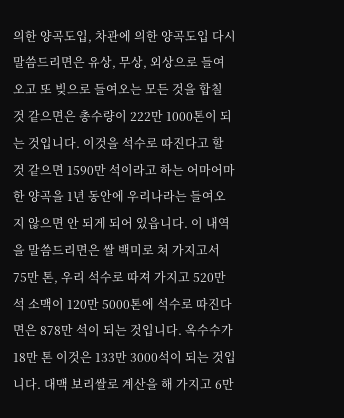의한 양곡도입, 차관에 의한 양곡도입 다시 말씀드리면은 유상, 무상, 외상으로 들여오고 또 빚으로 들여오는 모든 것을 합칠 것 같으면은 총수량이 222만 1000톤이 되는 것입니다. 이것을 석수로 따진다고 할 것 같으면 1590만 석이라고 하는 어마어마한 양곡을 1년 동안에 우리나라는 들여오지 않으면 안 되게 되어 있읍니다. 이 내역을 말씀드리면은 쌀 백미로 쳐 가지고서 75만 톤, 우리 석수로 따져 가지고 520만 석 소맥이 120만 5000톤에 석수로 따진다면은 878만 석이 되는 것입니다. 옥수수가 18만 톤 이것은 133만 3000석이 되는 것입니다. 대맥 보리쌀로 계산을 해 가지고 6만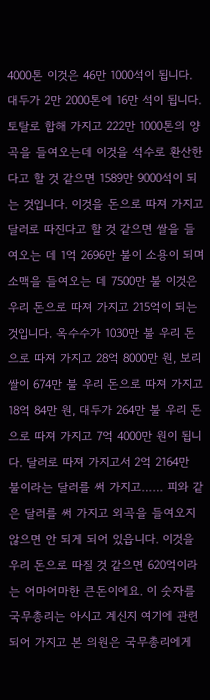4000톤 이것은 46만 1000석이 됩니다. 대두가 2만 2000톤에 16만 석이 됩니다. 토탈로 합해 가지고 222만 1000톤의 양곡을 들여오는데 이것을 석수로 환산한다고 할 것 같으면 1589만 9000석이 되는 것입니다. 이것을 돈으로 따져 가지고 달러로 따진다고 할 것 같으면 쌀을 들여오는 데 1억 2696만 불이 소용이 되며 소맥을 들여오는 데 7500만 불 이것은 우리 돈으로 따져 가지고 215억이 되는 것입니다. 옥수수가 1030만 불 우리 돈으로 따져 가지고 28억 8000만 원, 보리쌀이 674만 불 우리 돈으로 따져 가지고 18억 84만 원, 대두가 264만 불 우리 돈으로 따져 가지고 7억 4000만 원이 됩니다. 달러로 따져 가지고서 2억 2164만 불이라는 달러를 써 가지고…… 피와 같은 달러를 써 가지고 외곡을 들여오지 않으면 안 되게 되어 있읍니다. 이것을 우리 돈으로 따질 것 같으면 620억이라는 어마어마한 큰돈이에요. 이 숫자를 국무총리는 아시고 계신지 여기에 관련되어 가지고 본 의원은 국무총리에게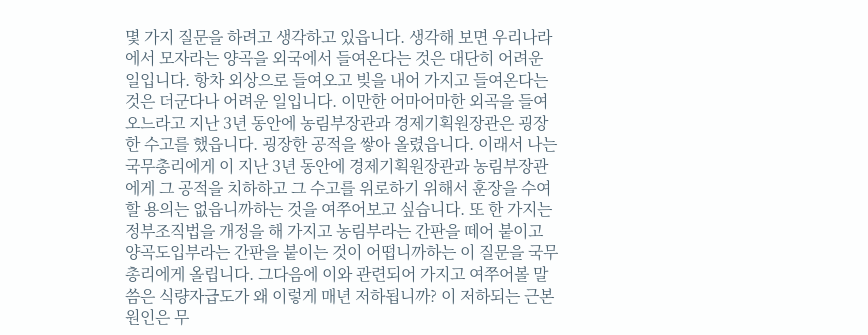몇 가지 질문을 하려고 생각하고 있읍니다. 생각해 보면 우리나라에서 모자라는 양곡을 외국에서 들여온다는 것은 대단히 어려운 일입니다. 항차 외상으로 들여오고 빚을 내어 가지고 들여온다는 것은 더군다나 어려운 일입니다. 이만한 어마어마한 외곡을 들여오느라고 지난 3년 동안에 농림부장관과 경제기획원장관은 굉장한 수고를 했읍니다. 굉장한 공적을 쌓아 올렸읍니다. 이래서 나는 국무총리에게 이 지난 3년 동안에 경제기획원장관과 농림부장관에게 그 공적을 치하하고 그 수고를 위로하기 위해서 훈장을 수여할 용의는 없읍니까하는 것을 여쭈어보고 싶습니다. 또 한 가지는 정부조직법을 개정을 해 가지고 농림부라는 간판을 떼어 붙이고 양곡도입부라는 간판을 붙이는 것이 어떱니까하는 이 질문을 국무총리에게 올립니다. 그다음에 이와 관련되어 가지고 여쭈어볼 말씀은 식량자급도가 왜 이렇게 매년 저하됩니까? 이 저하되는 근본원인은 무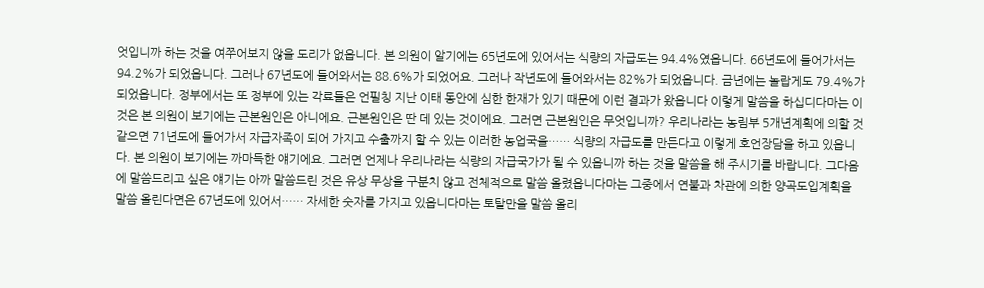엇입니까 하는 것을 여쭈어보지 않을 도리가 없읍니다. 본 의원이 알기에는 65년도에 있어서는 식량의 자급도는 94.4%였읍니다. 66년도에 들어가서는 94.2%가 되었읍니다. 그러나 67년도에 들어와서는 88.6%가 되었어요. 그러나 작년도에 들어와서는 82%가 되었읍니다. 금년에는 놀랍게도 79.4%가 되었읍니다. 정부에서는 또 정부에 있는 각료들은 언필칭 지난 이태 동안에 심한 한재가 있기 때문에 이런 결과가 왔읍니다 이렇게 말씀을 하십디다마는 이것은 본 의원이 보기에는 근본원인은 아니에요. 근본원인은 딴 데 있는 것이에요. 그러면 근본원인은 무엇입니까? 우리나라는 농림부 5개년계획에 의할 것 같으면 71년도에 들어가서 자급자족이 되어 가지고 수출까지 할 수 있는 이러한 농업국을…… 식량의 자급도를 만든다고 이렇게 호언장담을 하고 있읍니다. 본 의원이 보기에는 까마득한 얘기에요. 그러면 언제나 우리나라는 식량의 자급국가가 될 수 있읍니까 하는 것을 말씀을 해 주시기를 바랍니다. 그다음에 말씀드리고 싶은 얘기는 아까 말씀드린 것은 유상 무상을 구분치 않고 전체적으로 말씀 올렸읍니다마는 그중에서 연불과 차관에 의한 양곡도입계획을 말씀 올린다면은 67년도에 있어서…… 자세한 숫자를 가지고 있읍니다마는 토탈만을 말씀 올리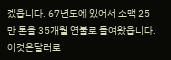겠읍니다. 67년도에 있어서 소맥 25만 톤을 35개월 연불로 들여왔읍니다. 이것은달러로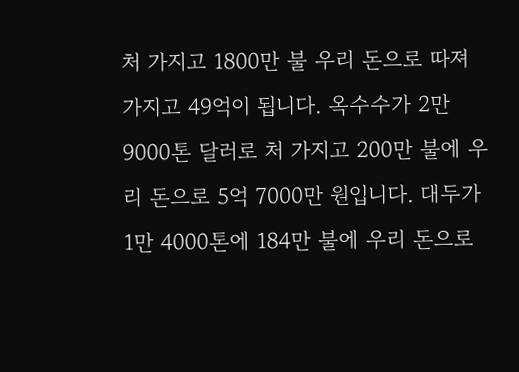처 가지고 1800만 불 우리 돈으로 따져 가지고 49억이 됩니다. 옥수수가 2만 9000톤 달러로 처 가지고 200만 불에 우리 돈으로 5억 7000만 원입니다. 대두가 1만 4000톤에 184만 불에 우리 돈으로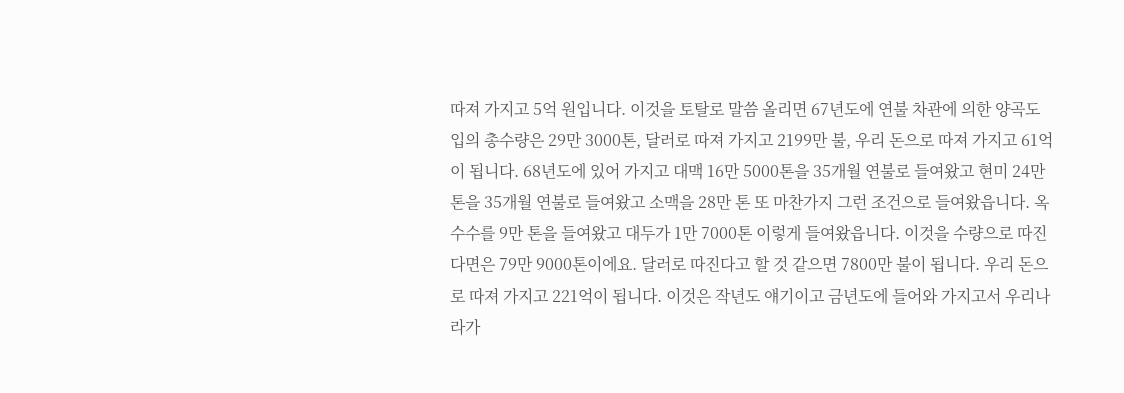따져 가지고 5억 원입니다. 이것을 토탈로 말씀 올리면 67년도에 연불 차관에 의한 양곡도입의 총수량은 29만 3000톤, 달러로 따져 가지고 2199만 불, 우리 돈으로 따져 가지고 61억이 됩니다. 68년도에 있어 가지고 대맥 16만 5000톤을 35개월 연불로 들여왔고 현미 24만 톤을 35개월 연불로 들여왔고 소맥을 28만 톤 또 마찬가지 그런 조건으로 들여왔읍니다. 옥수수를 9만 톤을 들여왔고 대두가 1만 7000톤 이렇게 들여왔읍니다. 이것을 수량으로 따진다면은 79만 9000톤이에요. 달러로 따진다고 할 것 같으면 7800만 불이 됩니다. 우리 돈으로 따져 가지고 221억이 됩니다. 이것은 작년도 얘기이고 금년도에 들어와 가지고서 우리나라가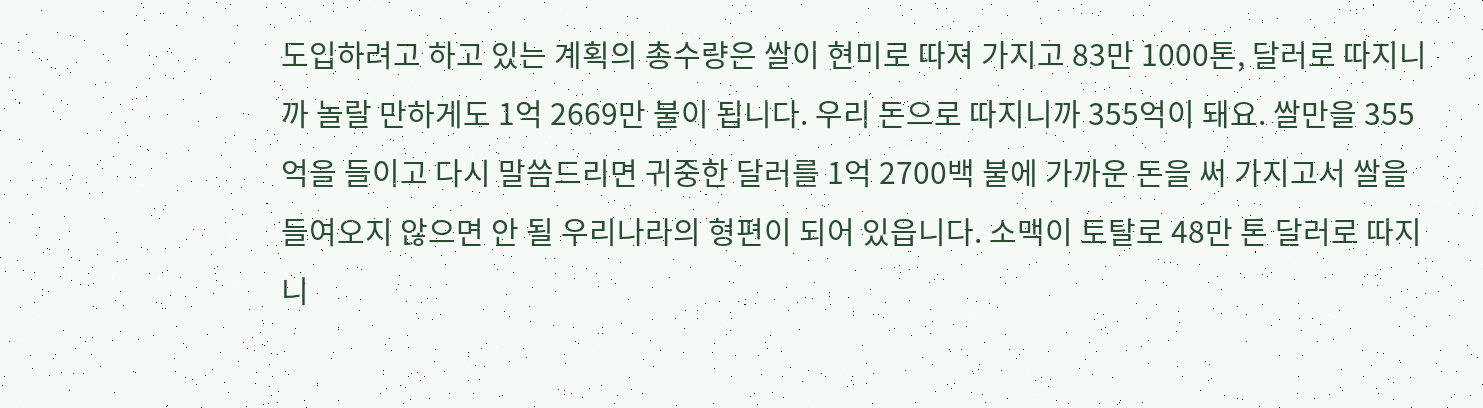도입하려고 하고 있는 계획의 총수량은 쌀이 현미로 따져 가지고 83만 1000톤, 달러로 따지니까 놀랄 만하게도 1억 2669만 불이 됩니다. 우리 돈으로 따지니까 355억이 돼요. 쌀만을 355억을 들이고 다시 말씀드리면 귀중한 달러를 1억 2700백 불에 가까운 돈을 써 가지고서 쌀을 들여오지 않으면 안 될 우리나라의 형편이 되어 있읍니다. 소맥이 토탈로 48만 톤 달러로 따지니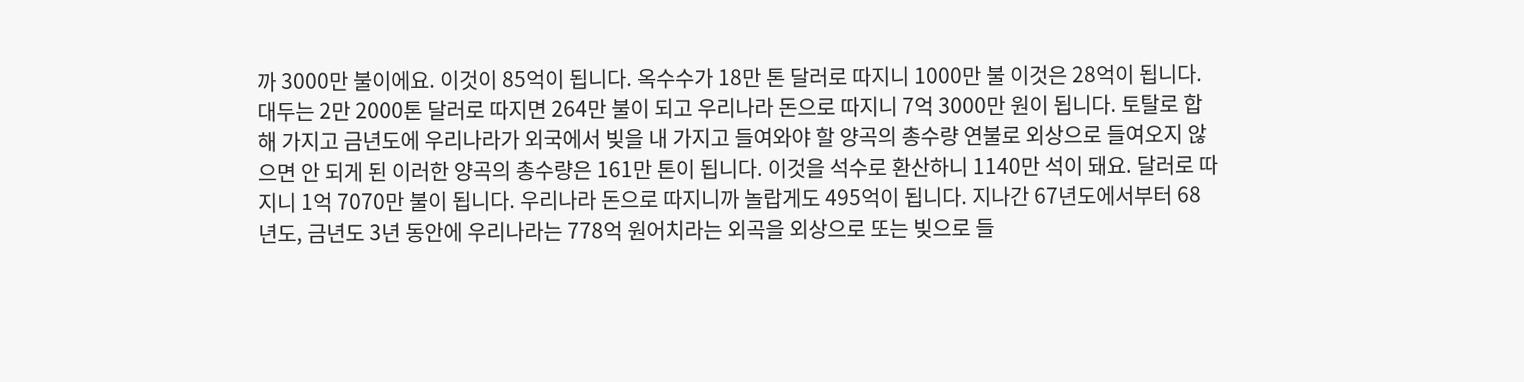까 3000만 불이에요. 이것이 85억이 됩니다. 옥수수가 18만 톤 달러로 따지니 1000만 불 이것은 28억이 됩니다. 대두는 2만 2000톤 달러로 따지면 264만 불이 되고 우리나라 돈으로 따지니 7억 3000만 원이 됩니다. 토탈로 합해 가지고 금년도에 우리나라가 외국에서 빚을 내 가지고 들여와야 할 양곡의 총수량 연불로 외상으로 들여오지 않으면 안 되게 된 이러한 양곡의 총수량은 161만 톤이 됩니다. 이것을 석수로 환산하니 1140만 석이 돼요. 달러로 따지니 1억 7070만 불이 됩니다. 우리나라 돈으로 따지니까 놀랍게도 495억이 됩니다. 지나간 67년도에서부터 68년도, 금년도 3년 동안에 우리나라는 778억 원어치라는 외곡을 외상으로 또는 빚으로 들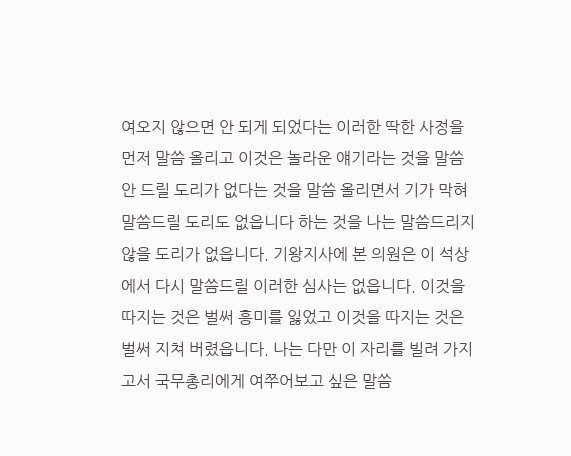여오지 않으면 안 되게 되었다는 이러한 딱한 사정을 먼저 말씀 올리고 이것은 놀라운 얘기라는 것을 말씀 안 드릴 도리가 없다는 것을 말씀 올리면서 기가 막혀 말씀드릴 도리도 없읍니다 하는 것을 나는 말씀드리지 않을 도리가 없읍니다. 기왕지사에 본 의원은 이 석상에서 다시 말씀드릴 이러한 심사는 없읍니다. 이것을 따지는 것은 벌써 흥미를 잃었고 이것을 따지는 것은 벌써 지쳐 버렸읍니다. 나는 다만 이 자리를 빌려 가지고서 국무총리에게 여쭈어보고 싶은 말씀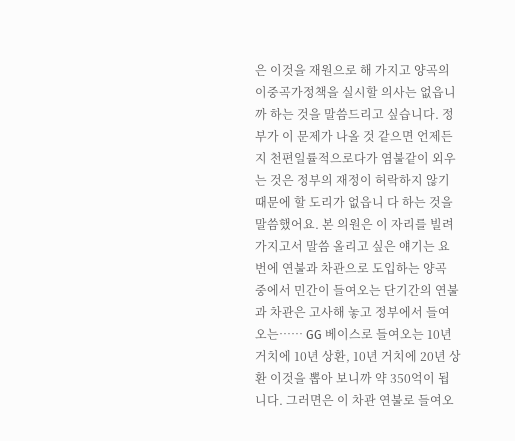은 이것을 재원으로 해 가지고 양곡의 이중곡가정책을 실시할 의사는 없읍니까 하는 것을 말씀드리고 싶습니다. 정부가 이 문제가 나올 것 같으면 언제든지 천편일률적으로다가 염불같이 외우는 것은 정부의 재정이 허락하지 않기 때문에 할 도리가 없읍니 다 하는 것을 말씀했어요. 본 의원은 이 자리를 빌려 가지고서 말씀 올리고 싶은 얘기는 요번에 연불과 차관으로 도입하는 양곡 중에서 민간이 들여오는 단기간의 연불과 차관은 고사해 놓고 정부에서 들여오는…… GG 베이스로 들여오는 10년 거치에 10년 상환, 10년 거치에 20년 상환 이것을 뽑아 보니까 약 350억이 됩니다. 그러면은 이 차관 연불로 들여오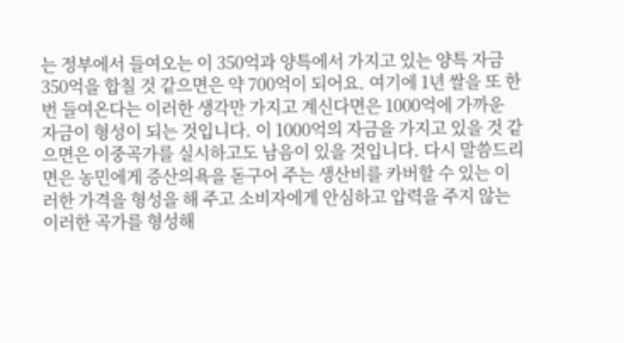는 정부에서 들여오는 이 350억과 양특에서 가지고 있는 양특 자금 350억을 합칠 것 같으면은 약 700억이 되어요. 여기에 1년 쌀을 또 한 번 들여온다는 이러한 생각만 가지고 계신다면은 1000억에 가까운 자금이 형성이 되는 것입니다. 이 1000억의 자금을 가지고 있을 것 같으면은 이중곡가를 실시하고도 남음이 있을 것입니다. 다시 말씀드리면은 농민에게 증산의욕을 돋구어 주는 생산비를 카버할 수 있는 이러한 가격을 형성을 해 주고 소비자에게 안심하고 압력을 주지 않는 이러한 곡가를 형성해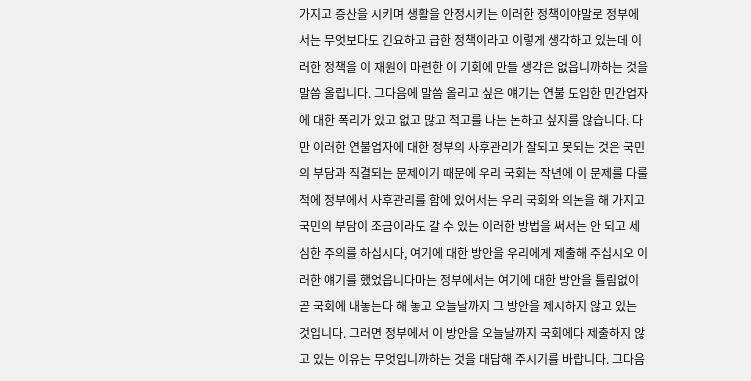가지고 증산을 시키며 생활을 안정시키는 이러한 정책이야말로 정부에서는 무엇보다도 긴요하고 급한 정책이라고 이렇게 생각하고 있는데 이러한 정책을 이 재원이 마련한 이 기회에 만들 생각은 없읍니까하는 것을 말씀 올립니다. 그다음에 말씀 올리고 싶은 얘기는 연불 도입한 민간업자에 대한 폭리가 있고 없고 많고 적고를 나는 논하고 싶지를 않습니다. 다만 이러한 연불업자에 대한 정부의 사후관리가 잘되고 못되는 것은 국민의 부담과 직결되는 문제이기 때문에 우리 국회는 작년에 이 문제를 다룰 적에 정부에서 사후관리를 함에 있어서는 우리 국회와 의논을 해 가지고 국민의 부담이 조금이라도 갈 수 있는 이러한 방법을 써서는 안 되고 세심한 주의를 하십시다, 여기에 대한 방안을 우리에게 제출해 주십시오 이러한 얘기를 했었읍니다마는 정부에서는 여기에 대한 방안을 틀림없이 곧 국회에 내놓는다 해 놓고 오늘날까지 그 방안을 제시하지 않고 있는 것입니다. 그러면 정부에서 이 방안을 오늘날까지 국회에다 제출하지 않고 있는 이유는 무엇입니까하는 것을 대답해 주시기를 바랍니다. 그다음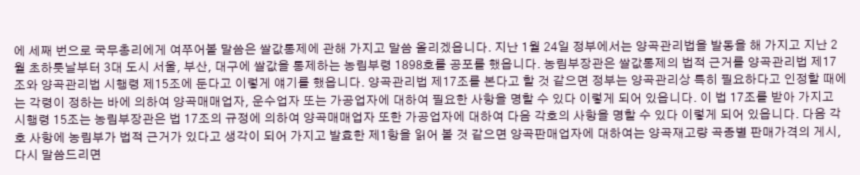에 세째 번으로 국무총리에게 여쭈어볼 말씀은 쌀값통제에 관해 가지고 말씀 올리겠읍니다. 지난 1월 24일 정부에서는 양곡관리법을 발동을 해 가지고 지난 2월 초하룻날부터 3대 도시 서울, 부산, 대구에 쌀값을 통제하는 농림부령 1898호를 공포를 했읍니다. 농림부장관은 쌀값통제의 법적 근거를 양곡관리법 제17조와 양곡관리법 시행령 제15조에 둔다고 이렇게 얘기를 했읍니다. 양곡관리법 제17조를 본다고 할 것 같으면 정부는 양곡관리상 특히 필요하다고 인정할 때에는 각령이 정하는 바에 의하여 양곡매매업자, 운수업자 또는 가공업자에 대하여 필요한 사항을 명할 수 있다 이렇게 되어 있읍니다. 이 법 17조를 받아 가지고 시행령 15조는 농림부장관은 법 17조의 규정에 의하여 양곡매매업자 또한 가공업자에 대하여 다음 각호의 사항을 명할 수 있다 이렇게 되어 있읍니다. 다음 각호 사항에 농림부가 법적 근거가 있다고 생각이 되어 가지고 발효한 제1항을 읽어 볼 것 같으면 양곡판매업자에 대하여는 양곡재고량 곡종별 판매가격의 게시, 다시 말씀드리면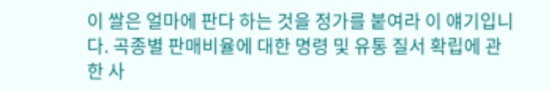이 쌀은 얼마에 판다 하는 것을 정가를 붙여라 이 얘기입니다. 곡종별 판매비율에 대한 명령 및 유통 질서 확립에 관한 사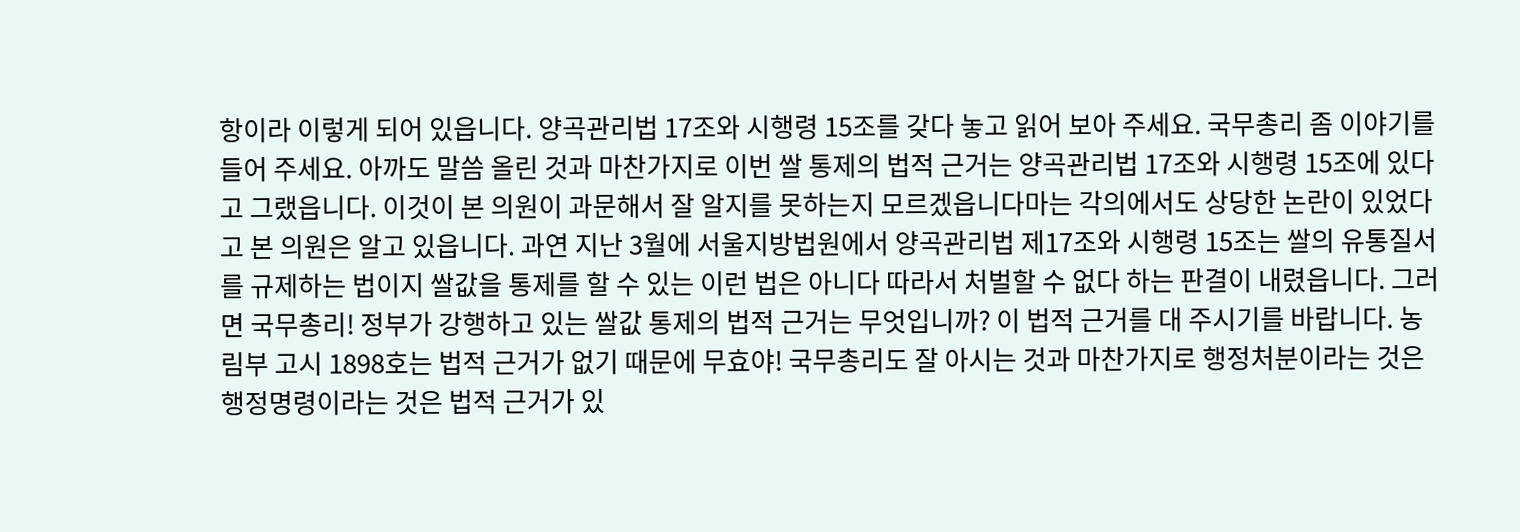항이라 이렇게 되어 있읍니다. 양곡관리법 17조와 시행령 15조를 갖다 놓고 읽어 보아 주세요. 국무총리 좀 이야기를 들어 주세요. 아까도 말씀 올린 것과 마찬가지로 이번 쌀 통제의 법적 근거는 양곡관리법 17조와 시행령 15조에 있다고 그랬읍니다. 이것이 본 의원이 과문해서 잘 알지를 못하는지 모르겠읍니다마는 각의에서도 상당한 논란이 있었다고 본 의원은 알고 있읍니다. 과연 지난 3월에 서울지방법원에서 양곡관리법 제17조와 시행령 15조는 쌀의 유통질서를 규제하는 법이지 쌀값을 통제를 할 수 있는 이런 법은 아니다 따라서 처벌할 수 없다 하는 판결이 내렸읍니다. 그러면 국무총리! 정부가 강행하고 있는 쌀값 통제의 법적 근거는 무엇입니까? 이 법적 근거를 대 주시기를 바랍니다. 농림부 고시 1898호는 법적 근거가 없기 때문에 무효야! 국무총리도 잘 아시는 것과 마찬가지로 행정처분이라는 것은 행정명령이라는 것은 법적 근거가 있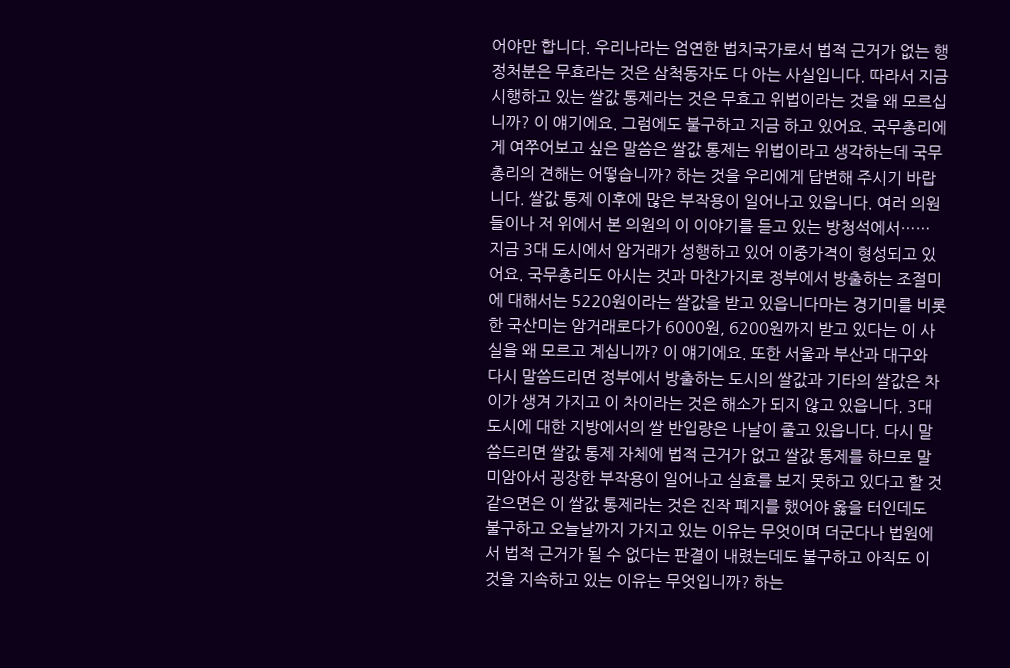어야만 합니다. 우리나라는 엄연한 법치국가로서 법적 근거가 없는 행정처분은 무효라는 것은 삼척동자도 다 아는 사실입니다. 따라서 지금 시행하고 있는 쌀값 통제라는 것은 무효고 위법이라는 것을 왜 모르십니까? 이 얘기에요. 그럼에도 불구하고 지금 하고 있어요. 국무총리에게 여쭈어보고 싶은 말씀은 쌀값 통제는 위법이라고 생각하는데 국무총리의 견해는 어떻습니까? 하는 것을 우리에게 답변해 주시기 바랍니다. 쌀값 통제 이후에 많은 부작용이 일어나고 있읍니다. 여러 의원들이나 저 위에서 본 의원의 이 이야기를 듣고 있는 방청석에서…… 지금 3대 도시에서 암거래가 성행하고 있어 이중가격이 형성되고 있어요. 국무총리도 아시는 것과 마찬가지로 정부에서 방출하는 조절미에 대해서는 5220원이라는 쌀값을 받고 있읍니다마는 경기미를 비롯한 국산미는 암거래로다가 6000원, 6200원까지 받고 있다는 이 사실을 왜 모르고 계십니까? 이 얘기에요. 또한 서울과 부산과 대구와 다시 말씀드리면 정부에서 방출하는 도시의 쌀값과 기타의 쌀값은 차이가 생겨 가지고 이 차이라는 것은 해소가 되지 않고 있읍니다. 3대 도시에 대한 지방에서의 쌀 반입량은 나날이 줄고 있읍니다. 다시 말씀드리면 쌀값 통제 자체에 법적 근거가 없고 쌀값 통제를 하므로 말미암아서 굉장한 부작용이 일어나고 실효를 보지 못하고 있다고 할 것 같으면은 이 쌀값 통제라는 것은 진작 폐지를 했어야 옳을 터인데도 불구하고 오늘날까지 가지고 있는 이유는 무엇이며 더군다나 법원에서 법적 근거가 될 수 없다는 판결이 내렸는데도 불구하고 아직도 이것을 지속하고 있는 이유는 무엇입니까? 하는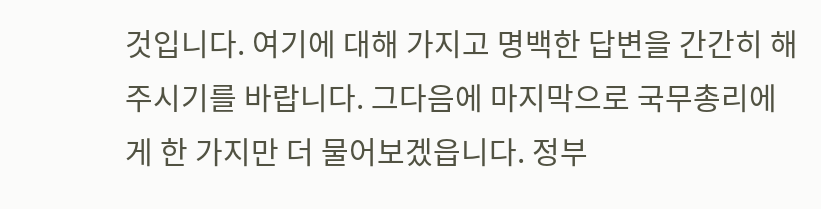것입니다. 여기에 대해 가지고 명백한 답변을 간간히 해 주시기를 바랍니다. 그다음에 마지막으로 국무총리에게 한 가지만 더 물어보겠읍니다. 정부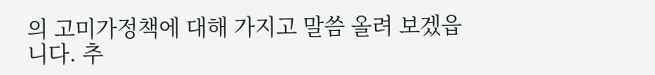의 고미가정책에 대해 가지고 말씀 올려 보겠읍니다. 추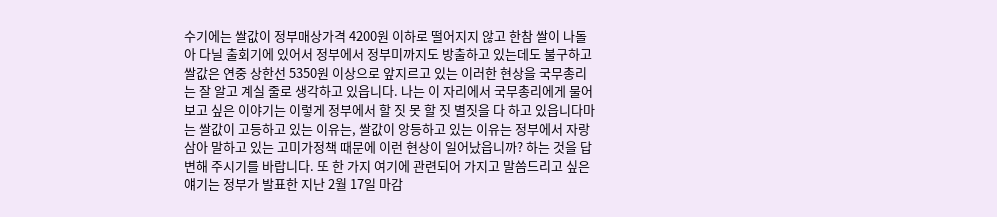수기에는 쌀값이 정부매상가격 4200원 이하로 떨어지지 않고 한참 쌀이 나돌아 다닐 출회기에 있어서 정부에서 정부미까지도 방출하고 있는데도 불구하고 쌀값은 연중 상한선 5350원 이상으로 앞지르고 있는 이러한 현상을 국무총리는 잘 알고 계실 줄로 생각하고 있읍니다. 나는 이 자리에서 국무총리에게 물어보고 싶은 이야기는 이렇게 정부에서 할 짓 못 할 짓 별짓을 다 하고 있읍니다마는 쌀값이 고등하고 있는 이유는, 쌀값이 앙등하고 있는 이유는 정부에서 자랑삼아 말하고 있는 고미가정책 때문에 이런 현상이 일어났읍니까? 하는 것을 답변해 주시기를 바랍니다. 또 한 가지 여기에 관련되어 가지고 말씀드리고 싶은 얘기는 정부가 발표한 지난 2월 17일 마감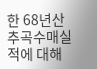한 68년산 추곡수매실적에 대해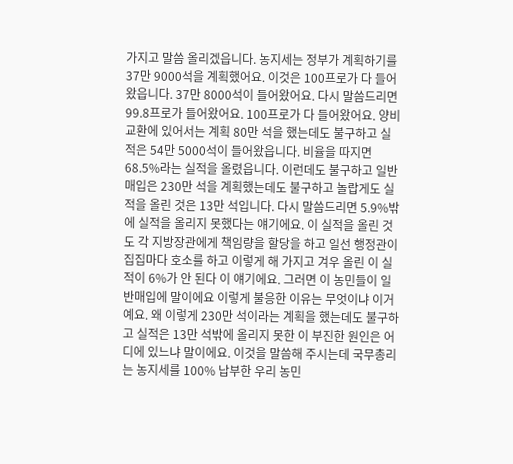가지고 말씀 올리겠읍니다. 농지세는 정부가 계획하기를 37만 9000석을 계획했어요. 이것은 100프로가 다 들어왔읍니다. 37만 8000석이 들어왔어요. 다시 말씀드리면 99.8프로가 들어왔어요. 100프로가 다 들어왔어요. 양비교환에 있어서는 계획 80만 석을 했는데도 불구하고 실적은 54만 5000석이 들어왔읍니다. 비율을 따지면 68.5%라는 실적을 올렸읍니다. 이런데도 불구하고 일반매입은 230만 석을 계획했는데도 불구하고 놀랍게도 실적을 올린 것은 13만 석입니다. 다시 말씀드리면 5.9%밖에 실적을 올리지 못했다는 얘기에요. 이 실적을 올린 것도 각 지방장관에게 책임량을 할당을 하고 일선 행정관이 집집마다 호소를 하고 이렇게 해 가지고 겨우 올린 이 실적이 6%가 안 된다 이 얘기에요. 그러면 이 농민들이 일반매입에 말이에요 이렇게 불응한 이유는 무엇이냐 이거예요. 왜 이렇게 230만 석이라는 계획을 했는데도 불구하고 실적은 13만 석밖에 올리지 못한 이 부진한 원인은 어디에 있느냐 말이에요. 이것을 말씀해 주시는데 국무총리는 농지세를 100% 납부한 우리 농민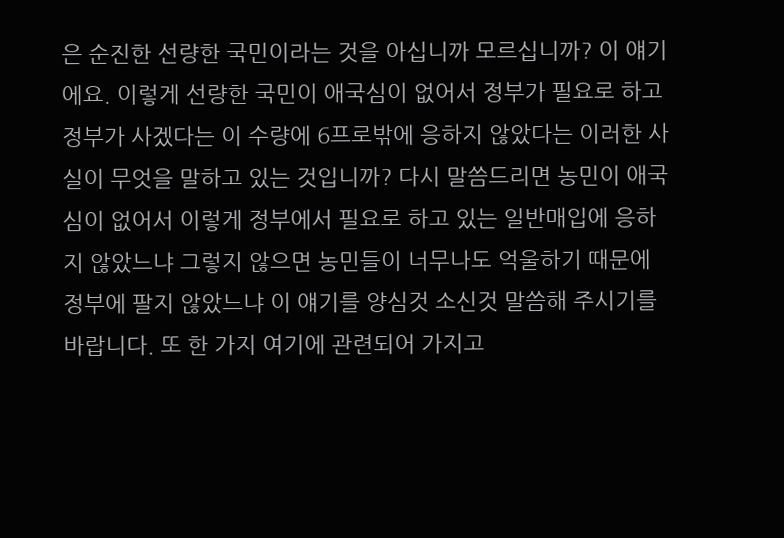은 순진한 선량한 국민이라는 것을 아십니까 모르십니까? 이 얘기에요. 이렇게 선량한 국민이 애국심이 없어서 정부가 필요로 하고 정부가 사겠다는 이 수량에 6프로밖에 응하지 않았다는 이러한 사실이 무엇을 말하고 있는 것입니까? 다시 말씀드리면 농민이 애국심이 없어서 이렇게 정부에서 필요로 하고 있는 일반매입에 응하지 않았느냐 그렇지 않으면 농민들이 너무나도 억울하기 때문에 정부에 팔지 않았느냐 이 얘기를 양심것 소신것 말씀해 주시기를 바랍니다. 또 한 가지 여기에 관련되어 가지고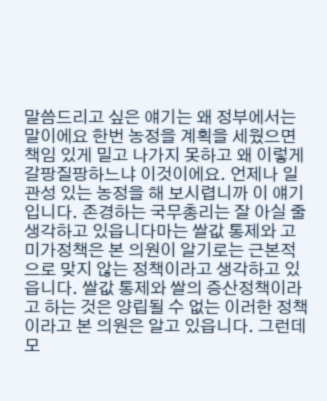말씀드리고 싶은 얘기는 왜 정부에서는 말이에요 한번 농정을 계획을 세웠으면 책임 있게 밀고 나가지 못하고 왜 이렇게 갈팡질팡하느냐 이것이에요. 언제나 일관성 있는 농정을 해 보시렵니까 이 얘기입니다. 존경하는 국무총리는 잘 아실 줄 생각하고 있읍니다마는 쌀값 통제와 고미가정책은 본 의원이 알기로는 근본적으로 맞지 않는 정책이라고 생각하고 있읍니다. 쌀값 통제와 쌀의 증산정책이라고 하는 것은 양립될 수 없는 이러한 정책이라고 본 의원은 알고 있읍니다. 그런데 모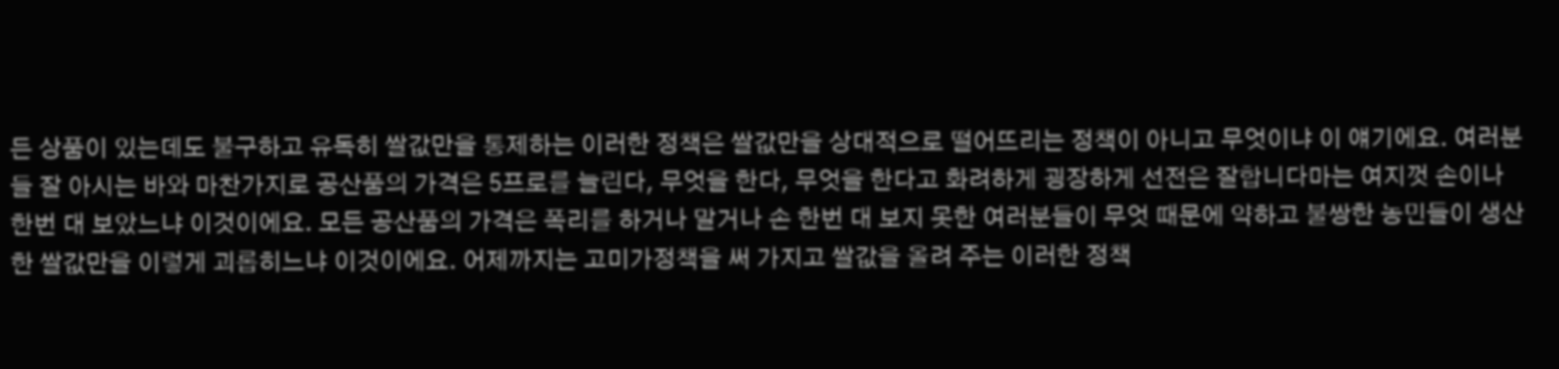든 상품이 있는데도 불구하고 유독히 쌀값만을 통제하는 이러한 정책은 쌀값만을 상대적으로 떨어뜨리는 정책이 아니고 무엇이냐 이 얘기에요. 여러분들 잘 아시는 바와 마찬가지로 공산품의 가격은 5프로를 늘린다, 무엇을 한다, 무엇을 한다고 화려하게 굉장하게 선전은 잘합니다마는 여지껏 손이나 한번 대 보았느냐 이것이에요. 모든 공산품의 가격은 폭리를 하거나 말거나 손 한번 대 보지 못한 여러분들이 무엇 때문에 약하고 불쌍한 농민들이 생산한 쌀값만을 이렇게 괴롭히느냐 이것이에요. 어제까지는 고미가정책을 써 가지고 쌀값을 올려 주는 이러한 정책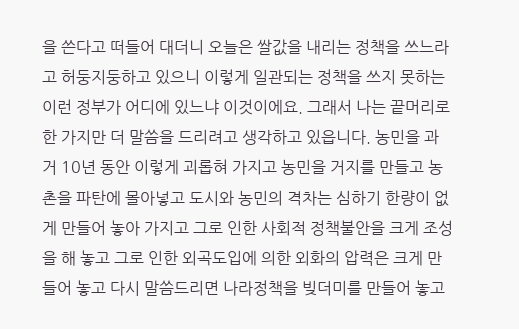을 쓴다고 떠들어 대더니 오늘은 쌀값을 내리는 정책을 쓰느라고 허둥지둥하고 있으니 이렇게 일관되는 정책을 쓰지 못하는 이런 정부가 어디에 있느냐 이것이에요. 그래서 나는 끝머리로 한 가지만 더 말씀을 드리려고 생각하고 있읍니다. 농민을 과거 10년 동안 이렇게 괴롭혀 가지고 농민을 거지를 만들고 농촌을 파탄에 몰아넣고 도시와 농민의 격차는 심하기 한량이 없게 만들어 놓아 가지고 그로 인한 사회적 정책불안을 크게 조성을 해 놓고 그로 인한 외곡도입에 의한 외화의 압력은 크게 만들어 놓고 다시 말씀드리면 나라정책을 빚더미를 만들어 놓고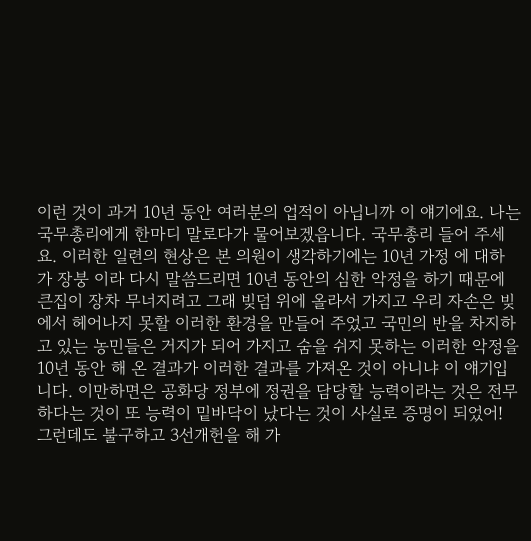이런 것이 과거 10년 동안 여러분의 업적이 아닙니까 이 얘기에요. 나는 국무총리에게 한마디 말로다가 물어보겠읍니다. 국무총리 들어 주세요. 이러한 일련의 현상은 본 의원이 생각하기에는 10년 가정 에 대하 가 장붕 이라 다시 말씀드리면 10년 동안의 심한 악정을 하기 때문에 큰집이 장차 무너지려고 그래 빚덤 위에 올라서 가지고 우리 자손은 빚에서 헤어나지 못할 이러한 환경을 만들어 주었고 국민의 반을 차지하고 있는 농민들은 거지가 되어 가지고 숨을 쉬지 못하는 이러한 악정을 10년 동안 해 온 결과가 이러한 결과를 가져온 것이 아니냐 이 얘기입니다. 이만하면은 공화당 정부에 정권을 담당할 능력이라는 것은 전무하다는 것이 또 능력이 밑바닥이 났다는 것이 사실로 증명이 되었어! 그런데도 불구하고 3선개헌을 해 가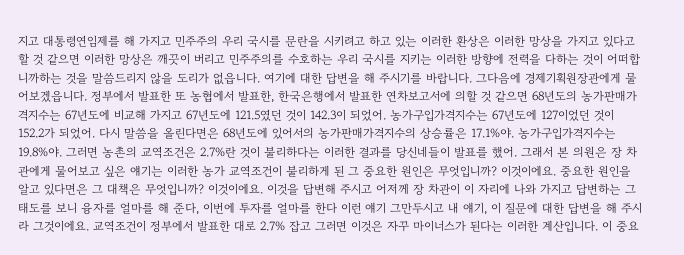지고 대통령연임제를 해 가지고 민주주의 우리 국시를 문란을 시키려고 하고 있는 이러한 환상은 이러한 망상을 가지고 있다고 할 것 같으면 이러한 망상은 깨끗이 버리고 민주주의를 수호하는 우리 국시를 지키는 이러한 방향에 전력을 다하는 것이 어떠합니까하는 것을 말씀드리지 않을 도리가 없읍니다. 여기에 대한 답변을 해 주시기를 바랍니다. 그다음에 경제기획원장관에게 물어보겠읍니다. 정부에서 발표한 또 농협에서 발표한, 한국은행에서 발표한 연차보고서에 의할 것 같으면 68년도의 농가판매가격지수는 67년도에 비교해 가지고 67년도에 121.5였던 것이 142.3이 되었어. 농가구입가격지수는 67년도에 127이었던 것이 152.2가 되었어. 다시 말씀을 올린다면은 68년도에 있어서의 농가판매가격지수의 상승률은 17.1%야. 농가구입가격지수는 19.8%야. 그러면 농촌의 교역조건은 2.7%란 것이 불리하다는 이러한 결과를 당신네들이 발표를 했어. 그래서 본 의원은 장 차관에게 물어보고 싶은 얘기는 이러한 농가 교역조건이 불리하게 된 그 중요한 원인은 무엇입니까? 이것이에요. 중요한 원인을 알고 있다면은 그 대책은 무엇입니까? 이것이에요. 이것을 답변해 주시고 어저께 장 차관이 이 자리에 나와 가지고 답변하는 그 태도를 보니 융자를 얼마를 해 준다, 이번에 투자를 얼마를 한다 이런 얘기 그만두시고 내 얘기, 이 질문에 대한 답변을 해 주시라 그것이에요. 교역조건이 정부에서 발표한 대로 2.7% 잡고 그러면 이것은 자꾸 마이너스가 된다는 이러한 계산입니다. 이 중요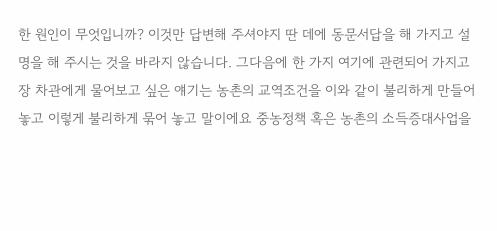한 원인이 무엇입니까? 이것만 답변해 주셔야지 딴 데에 동문서답을 해 가지고 설명을 해 주시는 것을 바라지 않습니다. 그다음에 한 가지 여기에 관련되어 가지고 장 차관에게 물어보고 싶은 얘기는 농촌의 교역조건을 이와 같이 불리하게 만들어 놓고 이렇게 불리하게 묶어 놓고 말이에요 중농정책 혹은 농촌의 소득증대사업을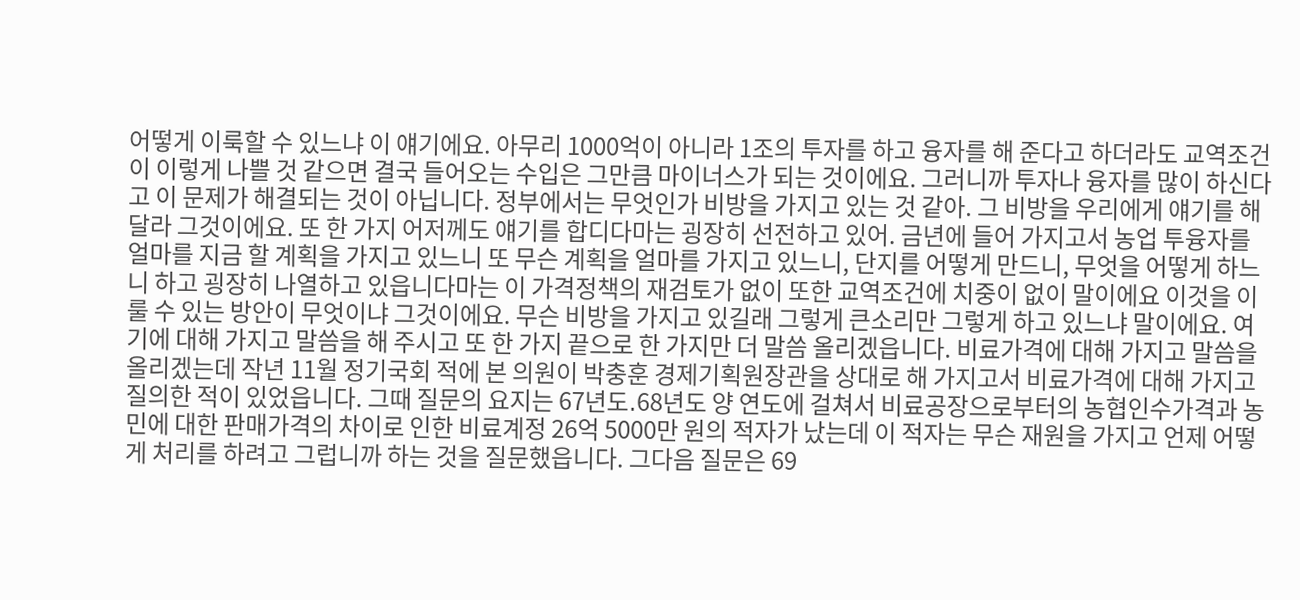어떻게 이룩할 수 있느냐 이 얘기에요. 아무리 1000억이 아니라 1조의 투자를 하고 융자를 해 준다고 하더라도 교역조건이 이렇게 나쁠 것 같으면 결국 들어오는 수입은 그만큼 마이너스가 되는 것이에요. 그러니까 투자나 융자를 많이 하신다고 이 문제가 해결되는 것이 아닙니다. 정부에서는 무엇인가 비방을 가지고 있는 것 같아. 그 비방을 우리에게 얘기를 해 달라 그것이에요. 또 한 가지 어저께도 얘기를 합디다마는 굉장히 선전하고 있어. 금년에 들어 가지고서 농업 투융자를 얼마를 지금 할 계획을 가지고 있느니 또 무슨 계획을 얼마를 가지고 있느니, 단지를 어떻게 만드니, 무엇을 어떻게 하느니 하고 굉장히 나열하고 있읍니다마는 이 가격정책의 재검토가 없이 또한 교역조건에 치중이 없이 말이에요 이것을 이룰 수 있는 방안이 무엇이냐 그것이에요. 무슨 비방을 가지고 있길래 그렇게 큰소리만 그렇게 하고 있느냐 말이에요. 여기에 대해 가지고 말씀을 해 주시고 또 한 가지 끝으로 한 가지만 더 말씀 올리겠읍니다. 비료가격에 대해 가지고 말씀을 올리겠는데 작년 11월 정기국회 적에 본 의원이 박충훈 경제기획원장관을 상대로 해 가지고서 비료가격에 대해 가지고 질의한 적이 있었읍니다. 그때 질문의 요지는 67년도․68년도 양 연도에 걸쳐서 비료공장으로부터의 농협인수가격과 농민에 대한 판매가격의 차이로 인한 비료계정 26억 5000만 원의 적자가 났는데 이 적자는 무슨 재원을 가지고 언제 어떻게 처리를 하려고 그럽니까 하는 것을 질문했읍니다. 그다음 질문은 69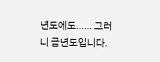년도에도…… 그러니 금년도입니다.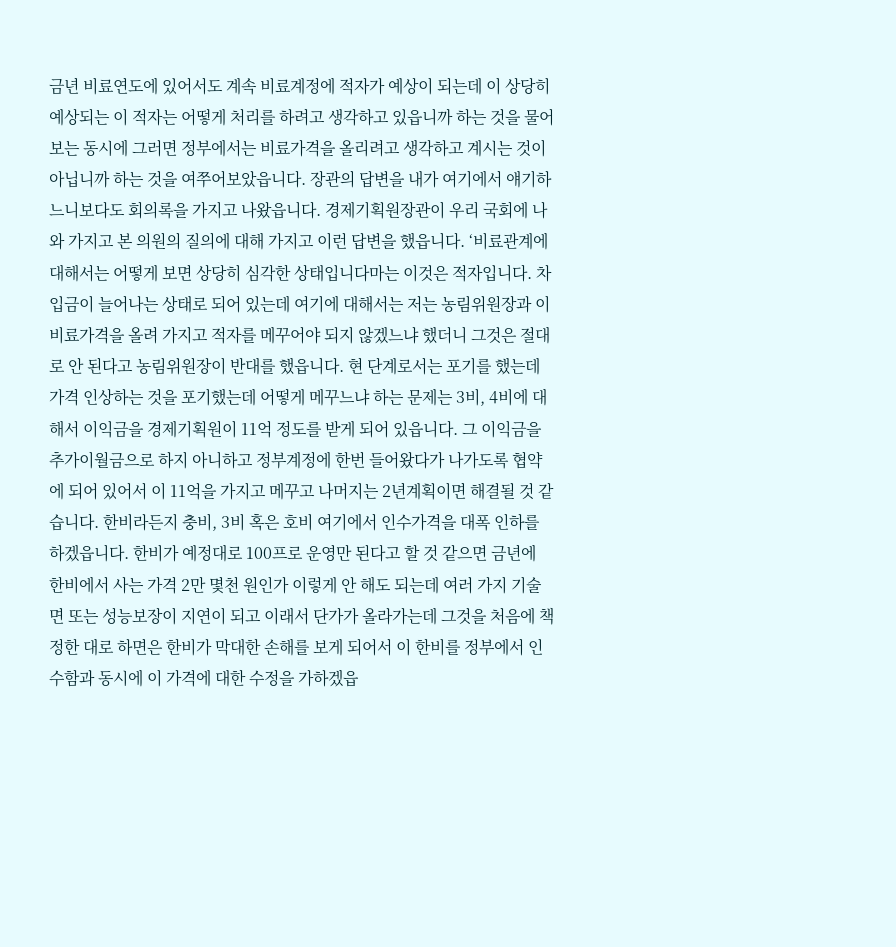금년 비료연도에 있어서도 계속 비료계정에 적자가 예상이 되는데 이 상당히 예상되는 이 적자는 어떻게 처리를 하려고 생각하고 있읍니까 하는 것을 물어보는 동시에 그러면 정부에서는 비료가격을 올리려고 생각하고 계시는 것이 아닙니까 하는 것을 여쭈어보았읍니다. 장관의 답변을 내가 여기에서 얘기하느니보다도 회의록을 가지고 나왔읍니다. 경제기획원장관이 우리 국회에 나와 가지고 본 의원의 질의에 대해 가지고 이런 답변을 했읍니다. ‘비료관계에 대해서는 어떻게 보면 상당히 심각한 상태입니다마는 이것은 적자입니다. 차입금이 늘어나는 상태로 되어 있는데 여기에 대해서는 저는 농림위원장과 이 비료가격을 올려 가지고 적자를 메꾸어야 되지 않겠느냐 했더니 그것은 절대로 안 된다고 농림위원장이 반대를 했읍니다. 현 단계로서는 포기를 했는데 가격 인상하는 것을 포기했는데 어떻게 메꾸느냐 하는 문제는 3비, 4비에 대해서 이익금을 경제기획원이 11억 정도를 받게 되어 있읍니다. 그 이익금을 추가이월금으로 하지 아니하고 정부계정에 한번 들어왔다가 나가도록 협약에 되어 있어서 이 11억을 가지고 메꾸고 나머지는 2년계획이면 해결될 것 같습니다. 한비라든지 충비, 3비 혹은 호비 여기에서 인수가격을 대폭 인하를 하겠읍니다. 한비가 예정대로 100프로 운영만 된다고 할 것 같으면 금년에 한비에서 사는 가격 2만 몇천 원인가 이렇게 안 해도 되는데 여러 가지 기술 면 또는 성능보장이 지연이 되고 이래서 단가가 올라가는데 그것을 처음에 책정한 대로 하면은 한비가 막대한 손해를 보게 되어서 이 한비를 정부에서 인수함과 동시에 이 가격에 대한 수정을 가하겠읍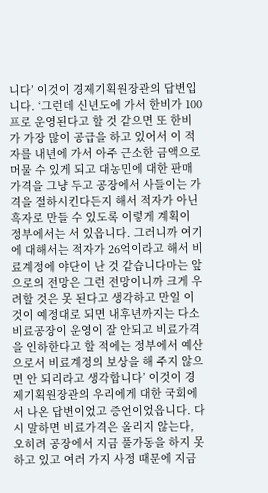니다’ 이것이 경제기획원장관의 답변입니다. ‘그런데 신년도에 가서 한비가 100프로 운영된다고 할 것 같으면 또 한비가 가장 많이 공급을 하고 있어서 이 적자를 내년에 가서 아주 근소한 금액으로 머물 수 있게 되고 대농민에 대한 판매가격을 그냥 두고 공장에서 사들이는 가격을 절하시킨다든지 해서 적자가 아닌 흑자로 만들 수 있도록 이렇게 계획이 정부에서는 서 있읍니다. 그러니까 여기에 대해서는 적자가 26억이라고 해서 비료계정에 야단이 난 것 같습니다마는 앞으로의 전망은 그런 전망이니까 크게 우려할 것은 못 된다고 생각하고 만일 이것이 예정대로 되면 내후년까지는 다소 비료공장이 운영이 잘 안되고 비료가격을 인하한다고 할 적에는 정부에서 예산으로서 비료계정의 보상을 해 주지 않으면 안 되리라고 생각합니다’ 이것이 경제기획원장관의 우리에게 대한 국회에서 나온 답변이었고 증언이었읍니다. 다시 말하면 비료가격은 올리지 않는다, 오히려 공장에서 지금 풀가동을 하지 못하고 있고 여러 가지 사정 때문에 지금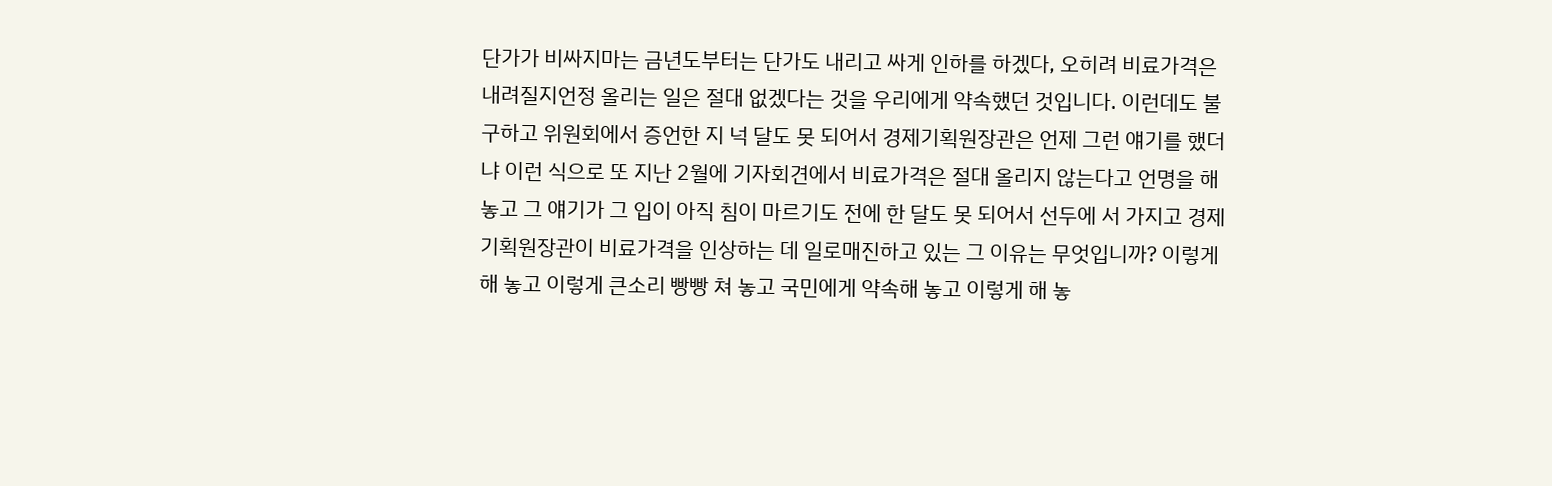단가가 비싸지마는 금년도부터는 단가도 내리고 싸게 인하를 하겠다, 오히려 비료가격은 내려질지언정 올리는 일은 절대 없겠다는 것을 우리에게 약속했던 것입니다. 이런데도 불구하고 위원회에서 증언한 지 넉 달도 못 되어서 경제기획원장관은 언제 그런 얘기를 했더냐 이런 식으로 또 지난 2월에 기자회견에서 비료가격은 절대 올리지 않는다고 언명을 해 놓고 그 얘기가 그 입이 아직 침이 마르기도 전에 한 달도 못 되어서 선두에 서 가지고 경제기획원장관이 비료가격을 인상하는 데 일로매진하고 있는 그 이유는 무엇입니까? 이렇게 해 놓고 이렇게 큰소리 빵빵 쳐 놓고 국민에게 약속해 놓고 이렇게 해 놓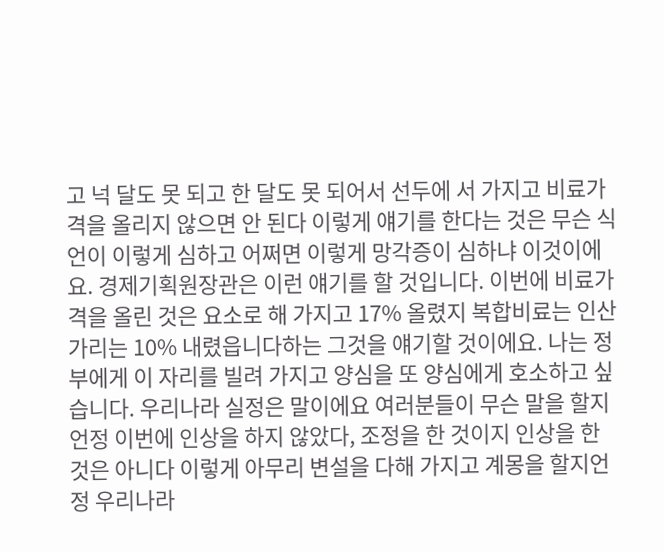고 넉 달도 못 되고 한 달도 못 되어서 선두에 서 가지고 비료가격을 올리지 않으면 안 된다 이렇게 얘기를 한다는 것은 무슨 식언이 이렇게 심하고 어쩌면 이렇게 망각증이 심하냐 이것이에요. 경제기획원장관은 이런 얘기를 할 것입니다. 이번에 비료가격을 올린 것은 요소로 해 가지고 17% 올렸지 복합비료는 인산가리는 10% 내렸읍니다하는 그것을 얘기할 것이에요. 나는 정부에게 이 자리를 빌려 가지고 양심을 또 양심에게 호소하고 싶습니다. 우리나라 실정은 말이에요 여러분들이 무슨 말을 할지언정 이번에 인상을 하지 않았다, 조정을 한 것이지 인상을 한 것은 아니다 이렇게 아무리 변설을 다해 가지고 계몽을 할지언정 우리나라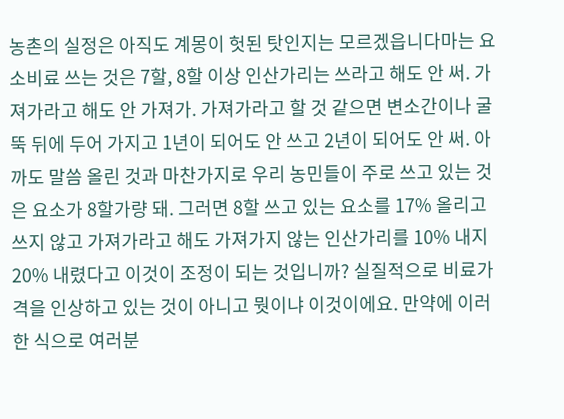농촌의 실정은 아직도 계몽이 헛된 탓인지는 모르겠읍니다마는 요소비료 쓰는 것은 7할, 8할 이상 인산가리는 쓰라고 해도 안 써. 가져가라고 해도 안 가져가. 가져가라고 할 것 같으면 변소간이나 굴뚝 뒤에 두어 가지고 1년이 되어도 안 쓰고 2년이 되어도 안 써. 아까도 말씀 올린 것과 마찬가지로 우리 농민들이 주로 쓰고 있는 것은 요소가 8할가량 돼. 그러면 8할 쓰고 있는 요소를 17% 올리고 쓰지 않고 가져가라고 해도 가져가지 않는 인산가리를 10% 내지 20% 내렸다고 이것이 조정이 되는 것입니까? 실질적으로 비료가격을 인상하고 있는 것이 아니고 뭣이냐 이것이에요. 만약에 이러한 식으로 여러분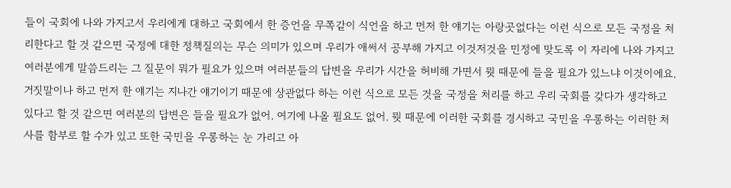들이 국회에 나와 가지고서 우리에게 대하고 국회에서 한 증언을 무쪽같이 식언을 하고 먼저 한 얘기는 아랑곳없다는 이런 식으로 모든 국정을 처리한다고 할 것 같으면 국정에 대한 정책질의는 무슨 의미가 있으며 우리가 애써서 공부해 가지고 이것저것을 민정에 맞도록 이 자리에 나와 가지고 여러분에게 말씀드리는 그 질문이 뭐가 필요가 있으며 여러분들의 답변을 우리가 시간을 허비해 가면서 뭣 때문에 들을 필요가 있느냐 이것이에요. 거짓말이나 하고 먼저 한 얘기는 지나간 얘기이기 때문에 상관없다 하는 이런 식으로 모든 것을 국정을 처리를 하고 우리 국회를 갖다가 생각하고 있다고 할 것 같으면 여러분의 답변은 들을 필요가 없어. 여기에 나올 필요도 없어. 뭣 때문에 이러한 국회를 경시하고 국민을 우롱하는 이러한 처사를 함부로 할 수가 있고 또한 국민을 우롱하는 눈 가리고 아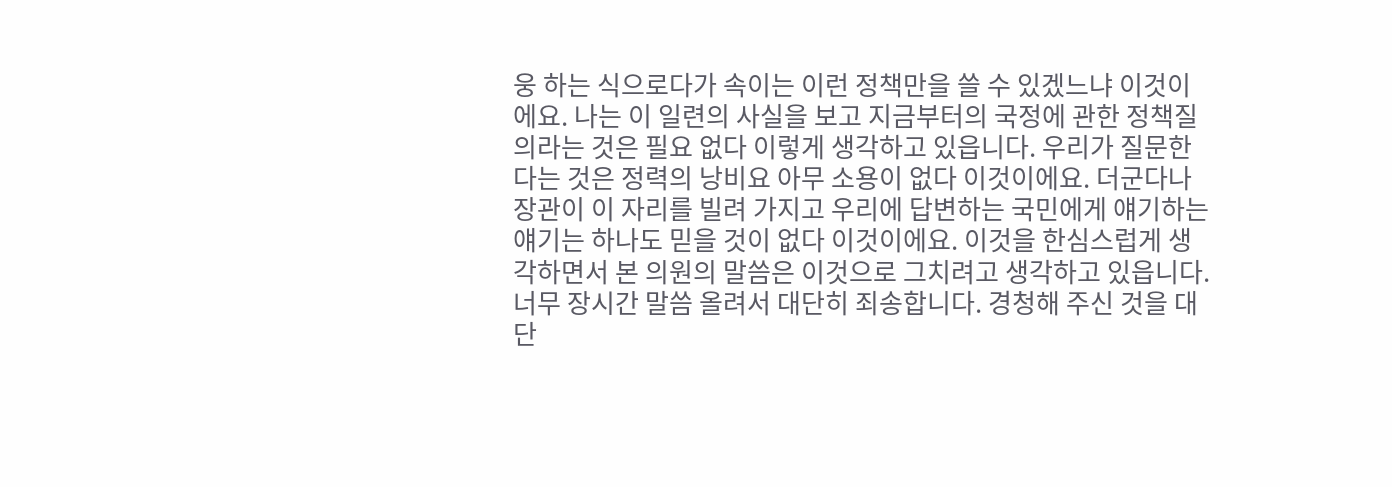웅 하는 식으로다가 속이는 이런 정책만을 쓸 수 있겠느냐 이것이에요. 나는 이 일련의 사실을 보고 지금부터의 국정에 관한 정책질의라는 것은 필요 없다 이렇게 생각하고 있읍니다. 우리가 질문한다는 것은 정력의 낭비요 아무 소용이 없다 이것이에요. 더군다나 장관이 이 자리를 빌려 가지고 우리에 답변하는 국민에게 얘기하는 얘기는 하나도 믿을 것이 없다 이것이에요. 이것을 한심스럽게 생각하면서 본 의원의 말씀은 이것으로 그치려고 생각하고 있읍니다. 너무 장시간 말씀 올려서 대단히 죄송합니다. 경청해 주신 것을 대단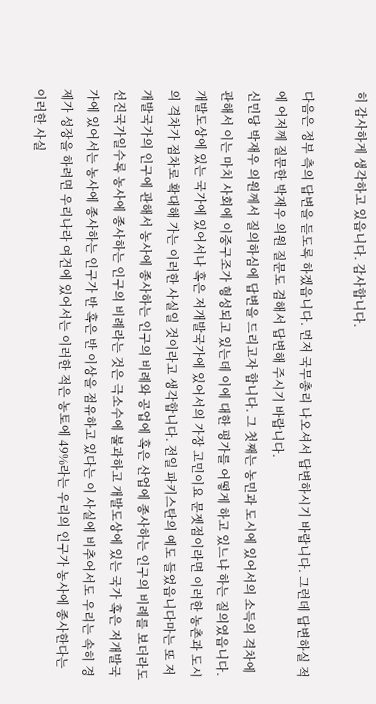히 감사하게 생각하고 있읍니다. 감사합니다.

다음은 정부 측의 답변을 듣도록 하겠읍니다. 먼저 국무총리 나오셔서 답변하시기 바랍니다. 그런데 답변하실 적에 어저께 질문한 박재우 의원 질문도 겸해서 답변해 주시기 바랍니다.
신민당 박재우 의원께서 질의하심에 답변을 드리고자 합니다. 그 첫째는 농민과 도시에 있어서의 소득의 격차에 관해서 이는 마치 사회에 이중구조가 형성되고 있는데 이에 대한 평가를 어떻게 하고 있느냐 하는 질의였읍니다. 개발도상에 있는 국가에 있어서나 혹은 저개발국가에 있어서의 가장 고민이요 문젯점이라면 이러한 농촌과 도시의 격차가 점차로 확대해 가는 이러한 사실일 것이라고 생각합니다. 전일 파키스탄의 예도 들었읍니다마는 또 저개발국가의 인구에 관해서 농사에 종사하는 인구의 비례와 공업에 혹은 산업에 종사하는 인구의 비례를 보더라도 선진국가일수록 농사에 종사하는 인구의 비례라는 것은 극소수에 불과하고 개발도상에 있는 국가 혹은 저개발국가에 있어서는 농사에 종사하는 인구가 반 혹은 반 이상을 점유하고 있다는 이 사실에 비추어서도 우리는 속히 경제가 성장을 하려면 우리나라 여건에 있어서는 이러한 적은 농토에 49%라는 우리의 인구가 농사에 종사한다는 이러한 사실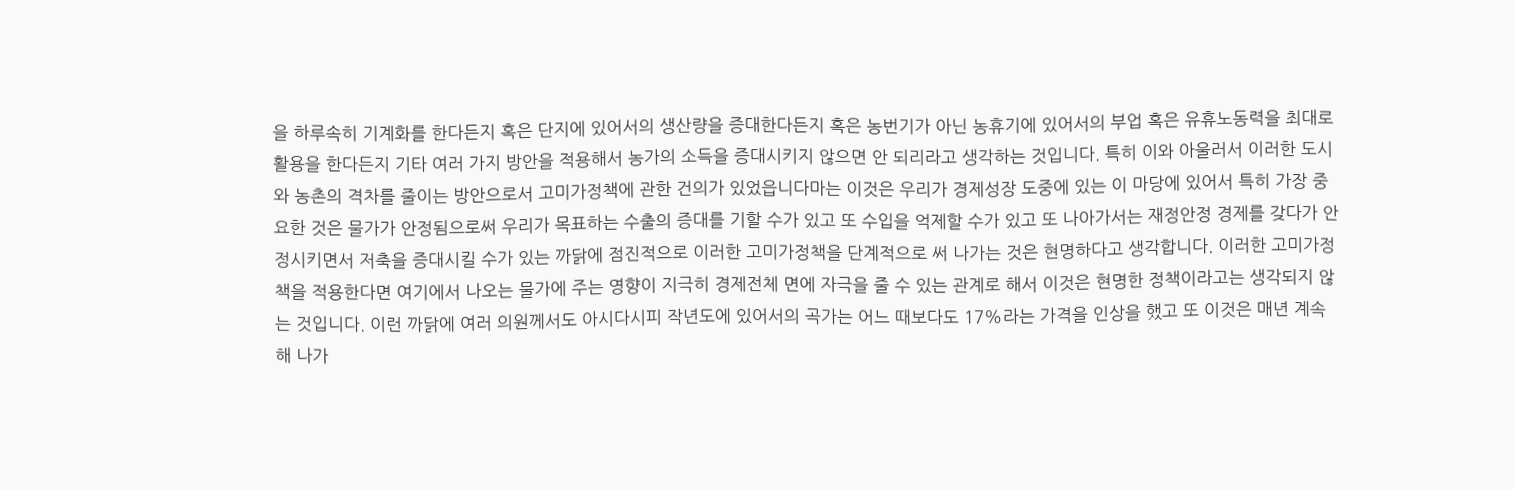을 하루속히 기계화를 한다든지 혹은 단지에 있어서의 생산량을 증대한다든지 혹은 농번기가 아닌 농휴기에 있어서의 부업 혹은 유휴노동력을 최대로 활용을 한다든지 기타 여러 가지 방안을 적용해서 농가의 소득을 증대시키지 않으면 안 되리라고 생각하는 것입니다. 특히 이와 아울러서 이러한 도시와 농촌의 격차를 줄이는 방안으로서 고미가정책에 관한 건의가 있었읍니다마는 이것은 우리가 경제성장 도중에 있는 이 마당에 있어서 특히 가장 중요한 것은 물가가 안정됨으로써 우리가 목표하는 수출의 증대를 기할 수가 있고 또 수입을 억제할 수가 있고 또 나아가서는 재정안정 경제를 갖다가 안정시키면서 저축을 증대시킬 수가 있는 까닭에 점진적으로 이러한 고미가정책을 단계적으로 써 나가는 것은 현명하다고 생각합니다. 이러한 고미가정책을 적용한다면 여기에서 나오는 물가에 주는 영향이 지극히 경제전체 면에 자극을 줄 수 있는 관계로 해서 이것은 현명한 정책이라고는 생각되지 않는 것입니다. 이런 까닭에 여러 의원께서도 아시다시피 작년도에 있어서의 곡가는 어느 때보다도 17%라는 가격을 인상을 했고 또 이것은 매년 계속해 나가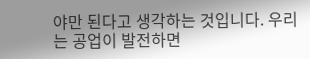야만 된다고 생각하는 것입니다. 우리는 공업이 발전하면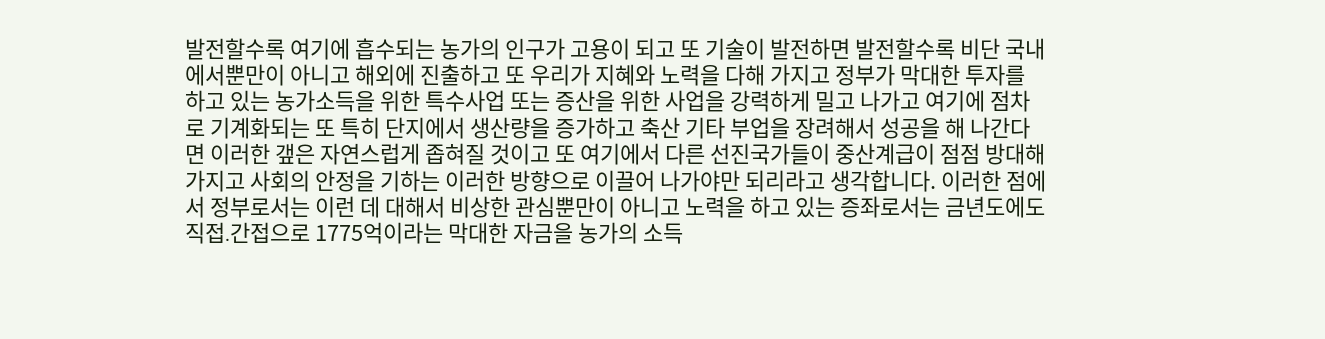발전할수록 여기에 흡수되는 농가의 인구가 고용이 되고 또 기술이 발전하면 발전할수록 비단 국내에서뿐만이 아니고 해외에 진출하고 또 우리가 지혜와 노력을 다해 가지고 정부가 막대한 투자를 하고 있는 농가소득을 위한 특수사업 또는 증산을 위한 사업을 강력하게 밀고 나가고 여기에 점차로 기계화되는 또 특히 단지에서 생산량을 증가하고 축산 기타 부업을 장려해서 성공을 해 나간다면 이러한 갶은 자연스럽게 좁혀질 것이고 또 여기에서 다른 선진국가들이 중산계급이 점점 방대해 가지고 사회의 안정을 기하는 이러한 방향으로 이끌어 나가야만 되리라고 생각합니다. 이러한 점에서 정부로서는 이런 데 대해서 비상한 관심뿐만이 아니고 노력을 하고 있는 증좌로서는 금년도에도 직접․간접으로 1775억이라는 막대한 자금을 농가의 소득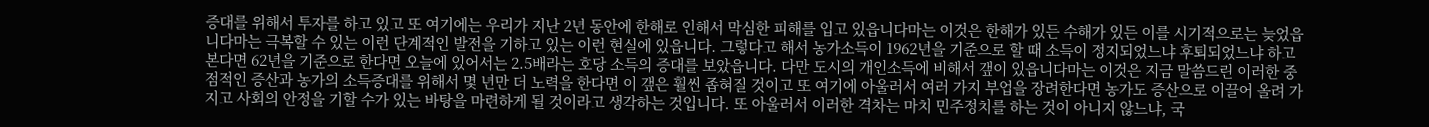증대를 위해서 투자를 하고 있고 또 여기에는 우리가 지난 2년 동안에 한해로 인해서 막심한 피해를 입고 있읍니다마는 이것은 한해가 있든 수해가 있든 이를 시기적으로는 늦었읍니다마는 극복할 수 있는 이런 단계적인 발전을 기하고 있는 이런 현실에 있읍니다. 그렇다고 해서 농가소득이 1962년을 기준으로 할 때 소득이 정지되었느냐 후퇴되었느냐 하고 본다면 62년을 기준으로 한다면 오늘에 있어서는 2.5배라는 호당 소득의 증대를 보았읍니다. 다만 도시의 개인소득에 비해서 갶이 있읍니다마는 이것은 지금 말씀드린 이러한 중점적인 증산과 농가의 소득증대를 위해서 몇 년만 더 노력을 한다면 이 갶은 훨씬 좁혀질 것이고 또 여기에 아울러서 여러 가지 부업을 장려한다면 농가도 증산으로 이끌어 올려 가지고 사회의 안정을 기할 수가 있는 바탕을 마련하게 될 것이라고 생각하는 것입니다. 또 아울러서 이러한 격차는 마치 민주정치를 하는 것이 아니지 않느냐, 국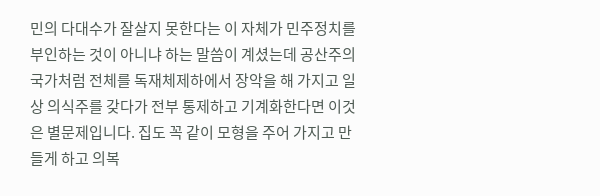민의 다대수가 잘살지 못한다는 이 자체가 민주정치를 부인하는 것이 아니냐 하는 말씀이 계셨는데 공산주의 국가처럼 전체를 독재체제하에서 장악을 해 가지고 일상 의식주를 갖다가 전부 통제하고 기계화한다면 이것은 별문제입니다. 집도 꼭 같이 모형을 주어 가지고 만들게 하고 의복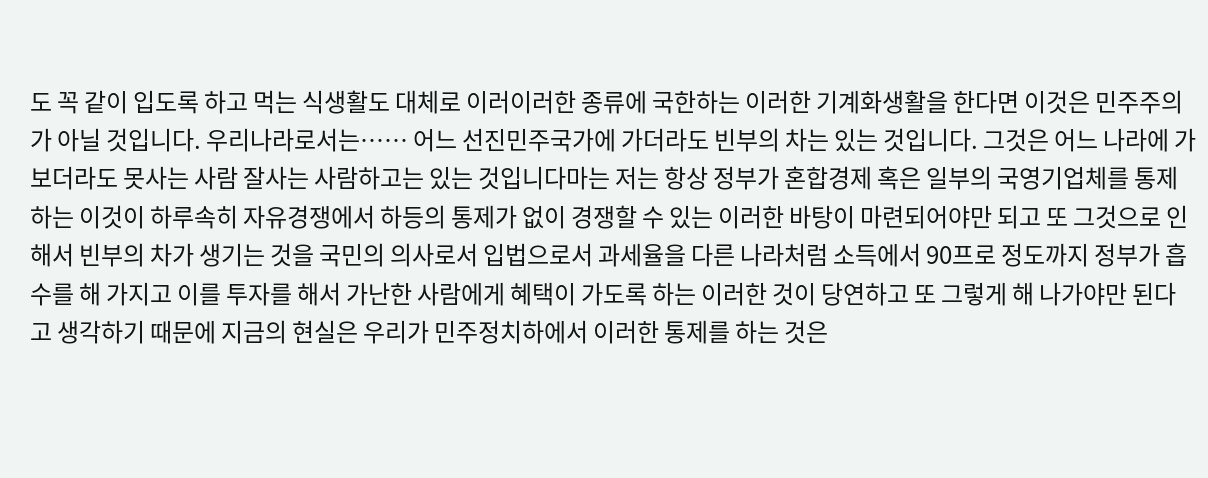도 꼭 같이 입도록 하고 먹는 식생활도 대체로 이러이러한 종류에 국한하는 이러한 기계화생활을 한다면 이것은 민주주의가 아닐 것입니다. 우리나라로서는…… 어느 선진민주국가에 가더라도 빈부의 차는 있는 것입니다. 그것은 어느 나라에 가 보더라도 못사는 사람 잘사는 사람하고는 있는 것입니다마는 저는 항상 정부가 혼합경제 혹은 일부의 국영기업체를 통제하는 이것이 하루속히 자유경쟁에서 하등의 통제가 없이 경쟁할 수 있는 이러한 바탕이 마련되어야만 되고 또 그것으로 인해서 빈부의 차가 생기는 것을 국민의 의사로서 입법으로서 과세율을 다른 나라처럼 소득에서 90프로 정도까지 정부가 흡수를 해 가지고 이를 투자를 해서 가난한 사람에게 혜택이 가도록 하는 이러한 것이 당연하고 또 그렇게 해 나가야만 된다고 생각하기 때문에 지금의 현실은 우리가 민주정치하에서 이러한 통제를 하는 것은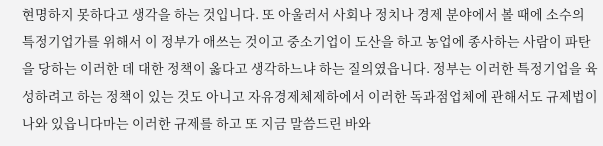현명하지 못하다고 생각을 하는 것입니다. 또 아울러서 사회나 정치나 경제 분야에서 볼 때에 소수의 특정기업가를 위해서 이 정부가 애쓰는 것이고 중소기업이 도산을 하고 농업에 종사하는 사람이 파탄을 당하는 이러한 데 대한 정책이 옳다고 생각하느냐 하는 질의였읍니다. 정부는 이러한 특정기업을 육성하려고 하는 정책이 있는 것도 아니고 자유경제체제하에서 이러한 독과점업체에 관해서도 규제법이 나와 있읍니다마는 이러한 규제를 하고 또 지금 말씀드린 바와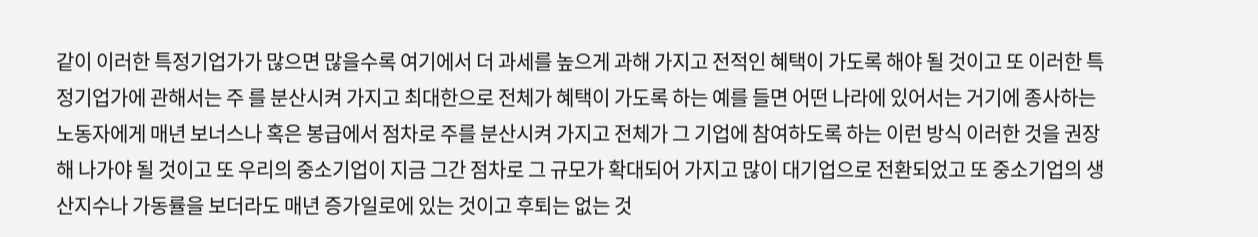같이 이러한 특정기업가가 많으면 많을수록 여기에서 더 과세를 높으게 과해 가지고 전적인 혜택이 가도록 해야 될 것이고 또 이러한 특정기업가에 관해서는 주 를 분산시켜 가지고 최대한으로 전체가 혜택이 가도록 하는 예를 들면 어떤 나라에 있어서는 거기에 종사하는 노동자에게 매년 보너스나 혹은 봉급에서 점차로 주를 분산시켜 가지고 전체가 그 기업에 참여하도록 하는 이런 방식 이러한 것을 권장해 나가야 될 것이고 또 우리의 중소기업이 지금 그간 점차로 그 규모가 확대되어 가지고 많이 대기업으로 전환되었고 또 중소기업의 생산지수나 가동률을 보더라도 매년 증가일로에 있는 것이고 후퇴는 없는 것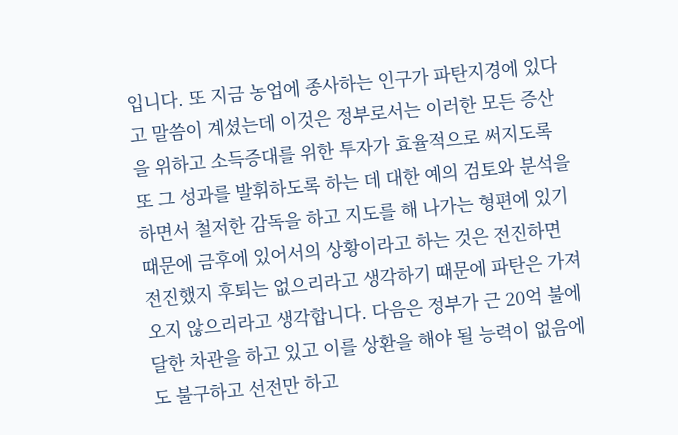입니다. 또 지금 농업에 종사하는 인구가 파탄지경에 있다고 말씀이 계셨는데 이것은 정부로서는 이러한 모든 증산을 위하고 소득증대를 위한 투자가 효율적으로 써지도록 또 그 성과를 발휘하도록 하는 데 대한 예의 검토와 분석을 하면서 철저한 감독을 하고 지도를 해 나가는 형편에 있기 때문에 금후에 있어서의 상황이라고 하는 것은 전진하면 전진했지 후퇴는 없으리라고 생각하기 때문에 파탄은 가져오지 않으리라고 생각합니다. 다음은 정부가 근 20억 불에 달한 차관을 하고 있고 이를 상환을 해야 될 능력이 없음에도 불구하고 선전만 하고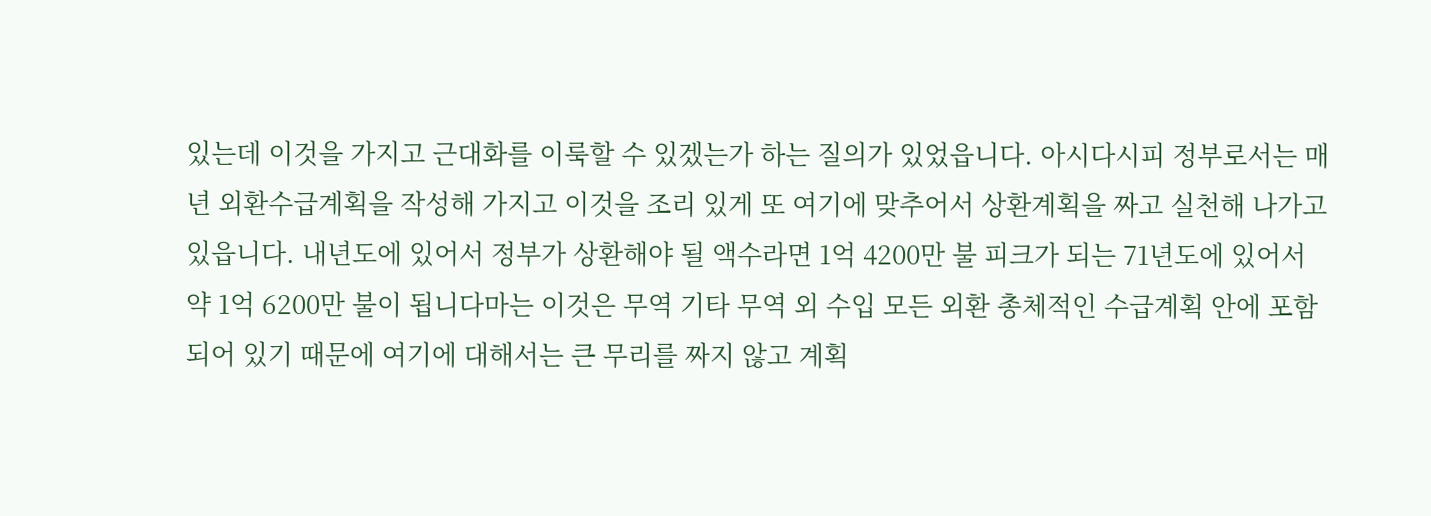있는데 이것을 가지고 근대화를 이룩할 수 있겠는가 하는 질의가 있었읍니다. 아시다시피 정부로서는 매년 외환수급계획을 작성해 가지고 이것을 조리 있게 또 여기에 맞추어서 상환계획을 짜고 실천해 나가고 있읍니다. 내년도에 있어서 정부가 상환해야 될 액수라면 1억 4200만 불 피크가 되는 71년도에 있어서 약 1억 6200만 불이 됩니다마는 이것은 무역 기타 무역 외 수입 모든 외환 총체적인 수급계획 안에 포함되어 있기 때문에 여기에 대해서는 큰 무리를 짜지 않고 계획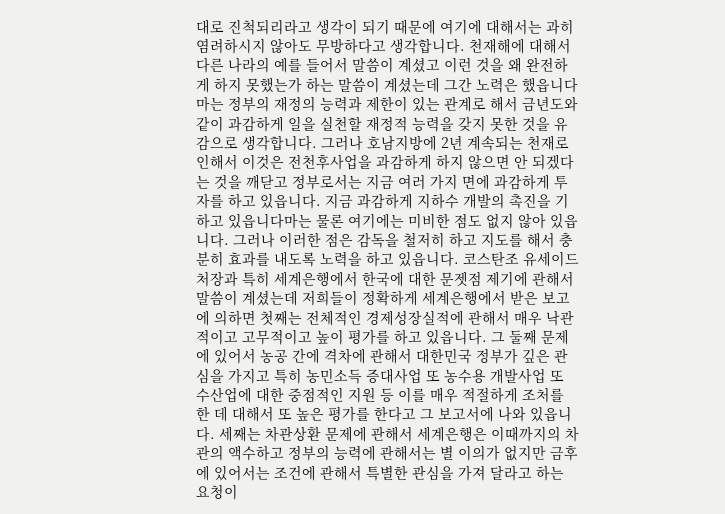대로 진척되리라고 생각이 되기 때문에 여기에 대해서는 과히 염려하시지 않아도 무방하다고 생각합니다. 천재해에 대해서 다른 나라의 예를 들어서 말씀이 계셨고 이런 것을 왜 완전하게 하지 못했는가 하는 말씀이 계셨는데 그간 노력은 했읍니다마는 정부의 재정의 능력과 제한이 있는 관계로 해서 금년도와 같이 과감하게 일을 실천할 재정적 능력을 갖지 못한 것을 유감으로 생각합니다. 그러나 호남지방에 2년 계속되는 천재로 인해서 이것은 전천후사업을 과감하게 하지 않으면 안 되겠다는 것을 깨닫고 정부로서는 지금 여러 가지 면에 과감하게 투자를 하고 있읍니다. 지금 과감하게 지하수 개발의 촉진을 기하고 있읍니다마는 물론 여기에는 미비한 점도 없지 않아 있읍니다. 그러나 이러한 점은 감독을 철저히 하고 지도를 해서 충분히 효과를 내도록 노력을 하고 있읍니다. 코스탄조 유세이드 처장과 특히 세계은행에서 한국에 대한 문젯점 제기에 관해서 말씀이 계셨는데 저희들이 정확하게 세계은행에서 받은 보고에 의하면 첫째는 전체적인 경제성장실적에 관해서 매우 낙관적이고 고무적이고 높이 평가를 하고 있읍니다. 그 둘째 문제에 있어서 농공 간에 격차에 관해서 대한민국 정부가 깊은 관심을 가지고 특히 농민소득 증대사업 또 농수용 개발사업 또 수산업에 대한 중점적인 지원 등 이를 매우 적절하게 조처를 한 데 대해서 또 높은 평가를 한다고 그 보고서에 나와 있읍니다. 세째는 차관상환 문제에 관해서 세계은행은 이때까지의 차관의 액수하고 정부의 능력에 관해서는 별 이의가 없지만 금후에 있어서는 조건에 관해서 특별한 관심을 가져 달라고 하는 요청이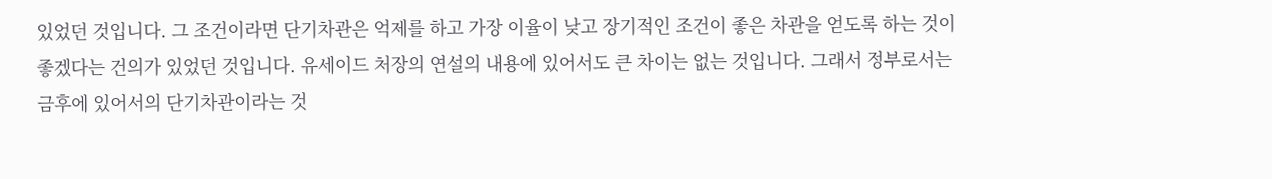있었던 것입니다. 그 조건이라면 단기차관은 억제를 하고 가장 이율이 낮고 장기적인 조건이 좋은 차관을 얻도록 하는 것이 좋겠다는 건의가 있었던 것입니다. 유세이드 처장의 연설의 내용에 있어서도 큰 차이는 없는 것입니다. 그래서 정부로서는 금후에 있어서의 단기차관이라는 것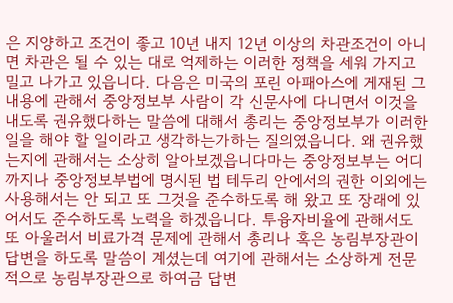은 지양하고 조건이 좋고 10년 내지 12년 이상의 차관조건이 아니면 차관은 될 수 있는 대로 억제하는 이러한 정책을 세워 가지고 밀고 나가고 있읍니다. 다음은 미국의 포린 아패아스에 게재된 그 내용에 관해서 중앙정보부 사람이 각 신문사에 다니면서 이것을 내도록 권유했다하는 말씀에 대해서 총리는 중앙정보부가 이러한 일을 해야 할 일이라고 생각하는가하는 질의였읍니다. 왜 권유했는지에 관해서는 소상히 알아보겠읍니다마는 중앙정보부는 어디까지나 중앙정보부법에 명시된 법 테두리 안에서의 권한 이외에는 사용해서는 안 되고 또 그것을 준수하도록 해 왔고 또 장래에 있어서도 준수하도록 노력을 하겠읍니다. 투융자비율에 관해서도 또 아울러서 비료가격 문제에 관해서 총리나 혹은 농림부장관이 답변을 하도록 말씀이 계셨는데 여기에 관해서는 소상하게 전문적으로 농림부장관으로 하여금 답변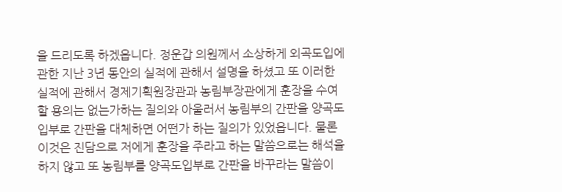을 드리도록 하겠읍니다. 정운갑 의원께서 소상하게 외곡도입에 관한 지난 3년 동안의 실적에 관해서 설명을 하셨고 또 이러한 실적에 관해서 경제기획원장관과 농림부장관에게 훈장을 수여할 용의는 없는가하는 질의와 아울러서 농림부의 간판을 양곡도입부로 간판을 대체하면 어떤가 하는 질의가 있었읍니다. 물론 이것은 진담으로 저에게 훈장을 주라고 하는 말씀으로는 해석을 하지 않고 또 농림부를 양곡도입부로 간판을 바꾸라는 말씀이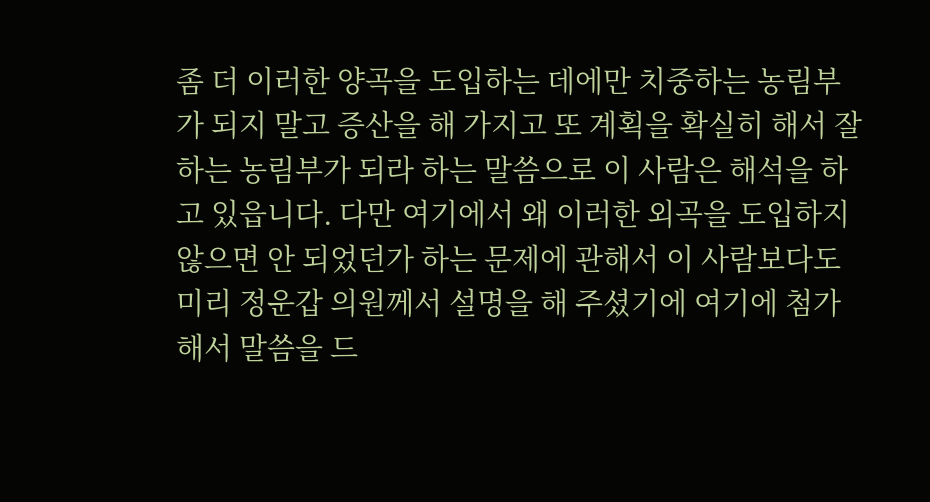좀 더 이러한 양곡을 도입하는 데에만 치중하는 농림부가 되지 말고 증산을 해 가지고 또 계획을 확실히 해서 잘하는 농림부가 되라 하는 말씀으로 이 사람은 해석을 하고 있읍니다. 다만 여기에서 왜 이러한 외곡을 도입하지 않으면 안 되었던가 하는 문제에 관해서 이 사람보다도 미리 정운갑 의원께서 설명을 해 주셨기에 여기에 첨가해서 말씀을 드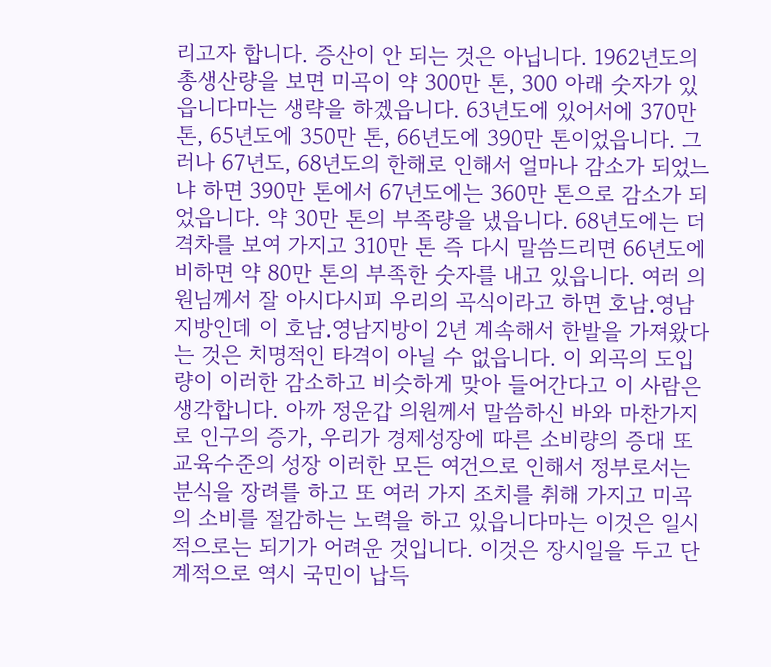리고자 합니다. 증산이 안 되는 것은 아닙니다. 1962년도의 총생산량을 보면 미곡이 약 300만 톤, 300 아래 숫자가 있읍니다마는 생략을 하겠읍니다. 63년도에 있어서에 370만 톤, 65년도에 350만 톤, 66년도에 390만 톤이었읍니다. 그러나 67년도, 68년도의 한해로 인해서 얼마나 감소가 되었느냐 하면 390만 톤에서 67년도에는 360만 톤으로 감소가 되었읍니다. 약 30만 톤의 부족량을 냈읍니다. 68년도에는 더 격차를 보여 가지고 310만 톤 즉 다시 말씀드리면 66년도에 비하면 약 80만 톤의 부족한 숫자를 내고 있읍니다. 여러 의원님께서 잘 아시다시피 우리의 곡식이라고 하면 호남․영남지방인데 이 호남․영남지방이 2년 계속해서 한발을 가져왔다는 것은 치명적인 타격이 아닐 수 없읍니다. 이 외곡의 도입량이 이러한 감소하고 비슷하게 맞아 들어간다고 이 사람은 생각합니다. 아까 정운갑 의원께서 말씀하신 바와 마찬가지로 인구의 증가, 우리가 경제성장에 따른 소비량의 증대 또 교육수준의 성장 이러한 모든 여건으로 인해서 정부로서는 분식을 장려를 하고 또 여러 가지 조치를 취해 가지고 미곡의 소비를 절감하는 노력을 하고 있읍니다마는 이것은 일시적으로는 되기가 어려운 것입니다. 이것은 장시일을 두고 단계적으로 역시 국민이 납득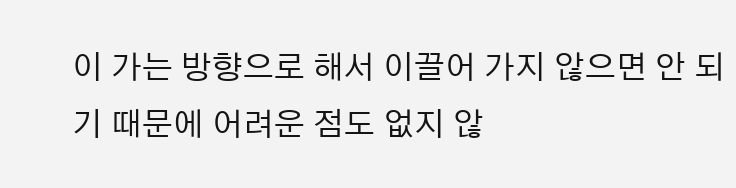이 가는 방향으로 해서 이끌어 가지 않으면 안 되기 때문에 어려운 점도 없지 않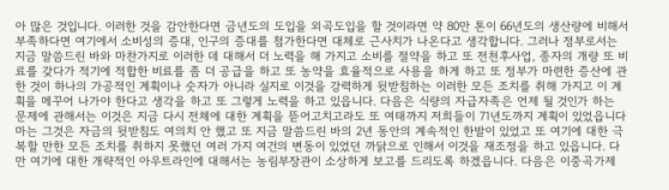아 많은 것입니다. 이러한 것을 감안한다면 금년도의 도입을 외곡도입을 할 것이라면 약 80만 톤이 66년도의 생산량에 비해서 부족하다면 여기에서 소비성의 증대, 인구의 증대를 첨가한다면 대체로 근사치가 나온다고 생각합니다. 그러나 정부로서는 지금 말씀드린 바와 마찬가지로 이러한 데 대해서 더 노력을 해 가지고 소비를 절약을 하고 또 전천후사업, 종자의 개량 또 비료를 갖다가 적기에 적합한 비료를 좀 더 공급을 하고 또 농약을 효율적으로 사용을 하게 하고 또 정부가 마련한 증산에 관한 것이 하나의 가공적인 계획이나 숫자가 아니라 실지로 이것을 강력하게 뒷받침하는 이러한 모든 조치를 취해 가지고 이 계획을 메꾸어 나가야 한다고 생각을 하고 또 그렇게 노력을 하고 있읍니다. 다음은 식량의 자급자족은 언제 될 것인가 하는 문제에 관해서는 이것은 지금 다시 전체에 대한 계획을 뜯어고치고라도 또 여태까지 저희들이 71년도까지 계획이 있었읍니다마는 그것은 자금의 뒷받침도 여의치 안 했고 또 지금 말씀드린 바의 2년 동안의 계속적인 한발이 있었고 또 여기에 대한 극복할 만한 모든 조치를 취하지 못했던 여러 가지 여건의 변동이 있었던 까닭으로 인해서 이것을 재조정을 하고 있읍니다. 다만 여기에 대한 개략적인 아우트라인에 대해서는 농림부장관이 소상하게 보고를 드리도록 하겠읍니다. 다음은 이중곡가제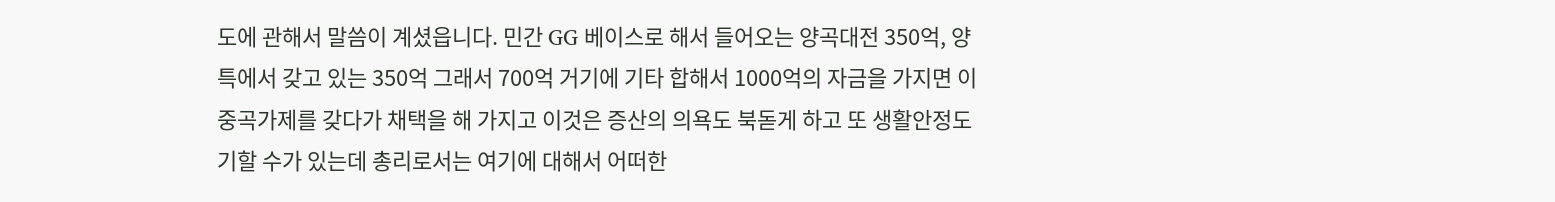도에 관해서 말씀이 계셨읍니다. 민간 GG 베이스로 해서 들어오는 양곡대전 350억, 양특에서 갖고 있는 350억 그래서 700억 거기에 기타 합해서 1000억의 자금을 가지면 이중곡가제를 갖다가 채택을 해 가지고 이것은 증산의 의욕도 북돋게 하고 또 생활안정도 기할 수가 있는데 총리로서는 여기에 대해서 어떠한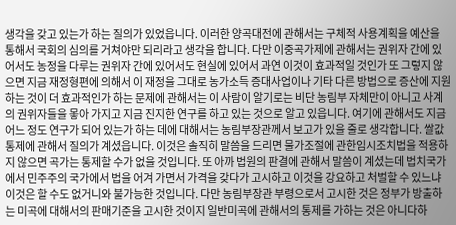생각을 갖고 있는가 하는 질의가 있었읍니다. 이러한 양곡대전에 관해서는 구체적 사용계획을 예산을 통해서 국회의 심의를 거쳐야만 되리라고 생각을 합니다. 다만 이중곡가제에 관해서는 권위자 간에 있어서도 농정을 다루는 권위자 간에 있어서도 현실에 있어서 과연 이것이 효과적일 것인가 또 그렇지 않으면 지금 재정형편에 의해서 이 재정을 그대로 농가소득 증대사업이나 기타 다른 방법으로 증산에 지원하는 것이 더 효과적인가 하는 문제에 관해서는 이 사람이 알기로는 비단 농림부 자체만이 아니고 사계의 권위자들을 뫃아 가지고 지금 진지한 연구를 하고 있는 것으로 알고 있읍니다. 여기에 관해서도 지금 어느 정도 연구가 되어 있는가 하는 데에 대해서는 농림부장관께서 보고가 있을 줄로 생각합니다. 쌀값 통제에 관해서 질의가 계셨읍니다. 이것은 솔직히 말씀을 드리면 물가조절에 관한임시조치법을 적용하지 않으면 곡가는 통제할 수가 없을 것입니다. 또 아까 법원의 판결에 관해서 말씀이 계셨는데 법치국가에서 민주주의 국가에서 법을 어겨 가면서 가격을 갖다가 고시하고 이것을 강요하고 처벌할 수 있느냐 이것은 할 수도 없거니와 불가능한 것입니다. 다만 농림부장관 부령으로서 고시한 것은 정부가 방출하는 미곡에 대해서의 판매기준을 고시한 것이지 일반미곡에 관해서의 통제를 가하는 것은 아니다하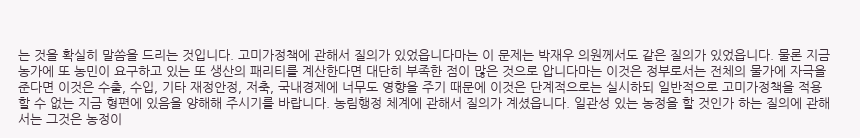는 것을 확실히 말씀을 드리는 것입니다. 고미가정책에 관해서 질의가 있었읍니다마는 이 문제는 박재우 의원께서도 같은 질의가 있었읍니다. 물론 지금 농가에 또 농민이 요구하고 있는 또 생산의 패리티를 계산한다면 대단히 부족한 점이 많은 것으로 압니다마는 이것은 정부로서는 전체의 물가에 자극을 준다면 이것은 수출, 수입, 기타 재정안정, 저축, 국내경제에 너무도 영향을 주기 때문에 이것은 단계적으로는 실시하되 일반적으로 고미가정책을 적용할 수 없는 지금 형편에 있음을 양해해 주시기를 바랍니다. 농림행정 체계에 관해서 질의가 계셨읍니다. 일관성 있는 농정을 할 것인가 하는 질의에 관해서는 그것은 농정이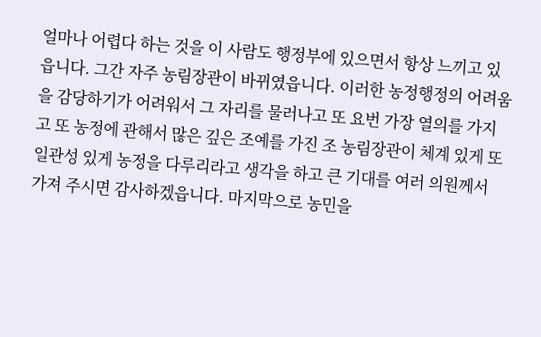얼마나 어렵다 하는 것을 이 사람도 행정부에 있으면서 항상 느끼고 있읍니다. 그간 자주 농림장관이 바뀌였읍니다. 이러한 농정행정의 어려움을 감당하기가 어려워서 그 자리를 물러나고 또 요번 가장 열의를 가지고 또 농정에 관해서 많은 깊은 조예를 가진 조 농림장관이 체계 있게 또 일관성 있게 농정을 다루리라고 생각을 하고 큰 기대를 여러 의원께서 가져 주시면 감사하겠읍니다. 마지막으로 농민을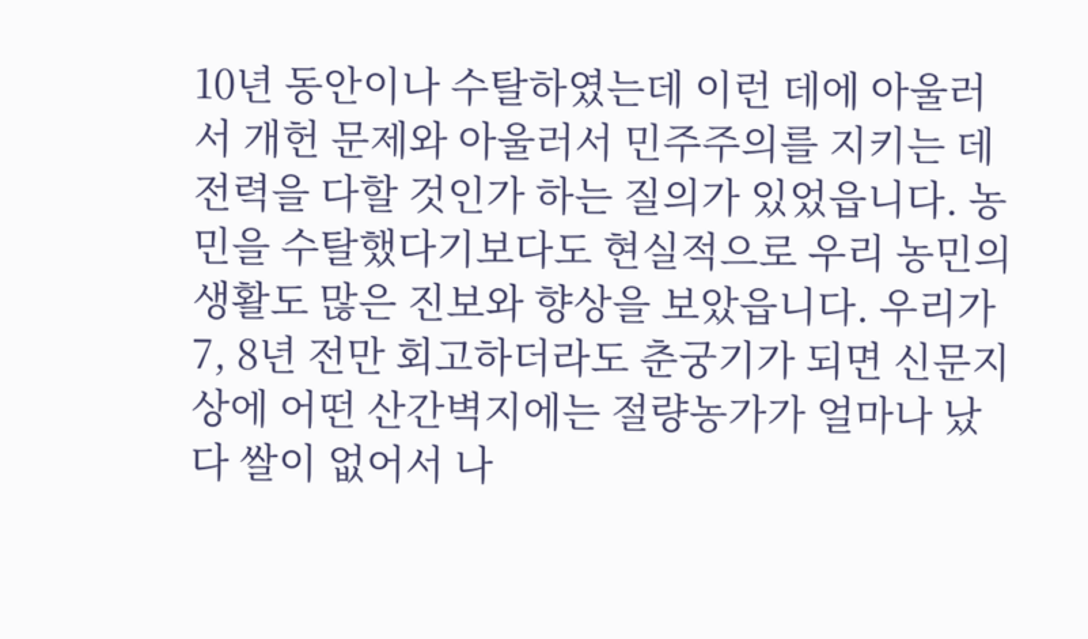10년 동안이나 수탈하였는데 이런 데에 아울러서 개헌 문제와 아울러서 민주주의를 지키는 데 전력을 다할 것인가 하는 질의가 있었읍니다. 농민을 수탈했다기보다도 현실적으로 우리 농민의 생활도 많은 진보와 향상을 보았읍니다. 우리가 7, 8년 전만 회고하더라도 춘궁기가 되면 신문지상에 어떤 산간벽지에는 절량농가가 얼마나 났다 쌀이 없어서 나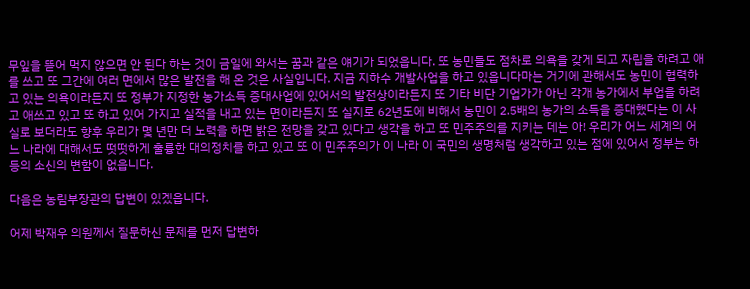무잎을 뜯어 먹지 않으면 안 된다 하는 것이 금일에 와서는 꿈과 같은 얘기가 되었읍니다. 또 농민들도 점차로 의욕을 갖게 되고 자립을 하려고 애를 쓰고 또 그간에 여러 면에서 많은 발전을 해 온 것은 사실입니다. 지금 지하수 개발사업을 하고 있읍니다마는 거기에 관해서도 농민이 협력하고 있는 의욕이라든지 또 정부가 지정한 농가소득 증대사업에 있어서의 발전상이라든지 또 기타 비단 기업가가 아닌 각개 농가에서 부업을 하려고 애쓰고 있고 또 하고 있어 가지고 실적을 내고 있는 면이라든지 또 실지로 62년도에 비해서 농민이 2.5배의 농가의 소득을 증대했다는 이 사실로 보더라도 향후 우리가 몇 년만 더 노력을 하면 밝은 전망을 갖고 있다고 생각을 하고 또 민주주의를 지키는 데는 아! 우리가 어느 세계의 어느 나라에 대해서도 떳떳하게 훌륭한 대의정치를 하고 있고 또 이 민주주의가 이 나라 이 국민의 생명처럼 생각하고 있는 점에 있어서 정부는 하등의 소신의 변함이 없읍니다.

다음은 농림부장관의 답변이 있겠읍니다.

어제 박재우 의원께서 질문하신 문제를 먼저 답변하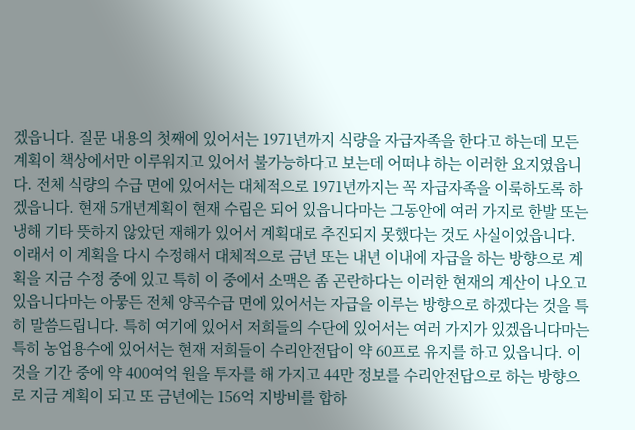겠읍니다. 질문 내용의 첫째에 있어서는 1971년까지 식량을 자급자족을 한다고 하는데 모든 계획이 책상에서만 이루워지고 있어서 불가능하다고 보는데 어떠냐 하는 이러한 요지였읍니다. 전체 식량의 수급 면에 있어서는 대체적으로 1971년까지는 꼭 자급자족을 이룩하도록 하겠읍니다. 현재 5개년계획이 현재 수립은 되어 있읍니다마는 그동안에 여러 가지로 한발 또는 냉해 기타 뜻하지 않았던 재해가 있어서 계획대로 추진되지 못했다는 것도 사실이었읍니다. 이래서 이 계획을 다시 수정해서 대체적으로 금년 또는 내년 이내에 자급을 하는 방향으로 계획을 지금 수정 중에 있고 특히 이 중에서 소맥은 좀 곤란하다는 이러한 현재의 계산이 나오고 있읍니다마는 아뭏든 전체 양곡수급 면에 있어서는 자급을 이루는 방향으로 하겠다는 것을 특히 말씀드립니다. 특히 여기에 있어서 저희들의 수단에 있어서는 여러 가지가 있겠읍니다마는 특히 농업용수에 있어서는 현재 저희들이 수리안전답이 약 60프로 유지를 하고 있읍니다. 이것을 기간 중에 약 400여억 원을 투자를 해 가지고 44만 정보를 수리안전답으로 하는 방향으로 지금 계획이 되고 또 금년에는 156억 지방비를 합하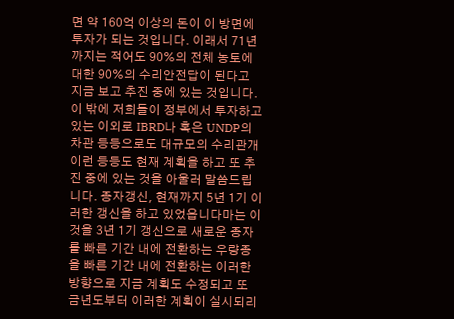면 약 160억 이상의 돈이 이 방면에 투자가 되는 것입니다. 이래서 71년까지는 적어도 90%의 전체 농토에 대한 90%의 수리안전답이 된다고 지금 보고 추진 중에 있는 것입니다. 이 밖에 저희들이 정부에서 투자하고 있는 이외로 IBRD나 혹은 UNDP의 차관 등등으로도 대규모의 수리관개 이런 등등도 현재 계획을 하고 또 추진 중에 있는 것을 아울러 말씀드립니다. 종자갱신, 현재까지 5년 1기 이러한 갱신을 하고 있었읍니다마는 이것을 3년 1기 갱신으로 새로운 종자를 빠른 기간 내에 전환하는 우량종을 빠른 기간 내에 전환하는 이러한 방향으로 지금 계획도 수정되고 또 금년도부터 이러한 계획이 실시되리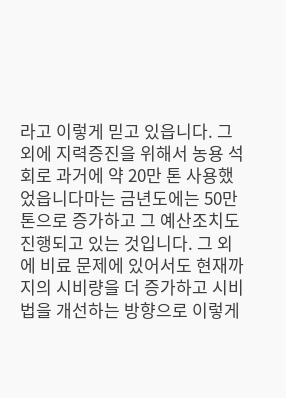라고 이렇게 믿고 있읍니다. 그 외에 지력증진을 위해서 농용 석회로 과거에 약 20만 톤 사용했었읍니다마는 금년도에는 50만 톤으로 증가하고 그 예산조치도 진행되고 있는 것입니다. 그 외에 비료 문제에 있어서도 현재까지의 시비량을 더 증가하고 시비법을 개선하는 방향으로 이렇게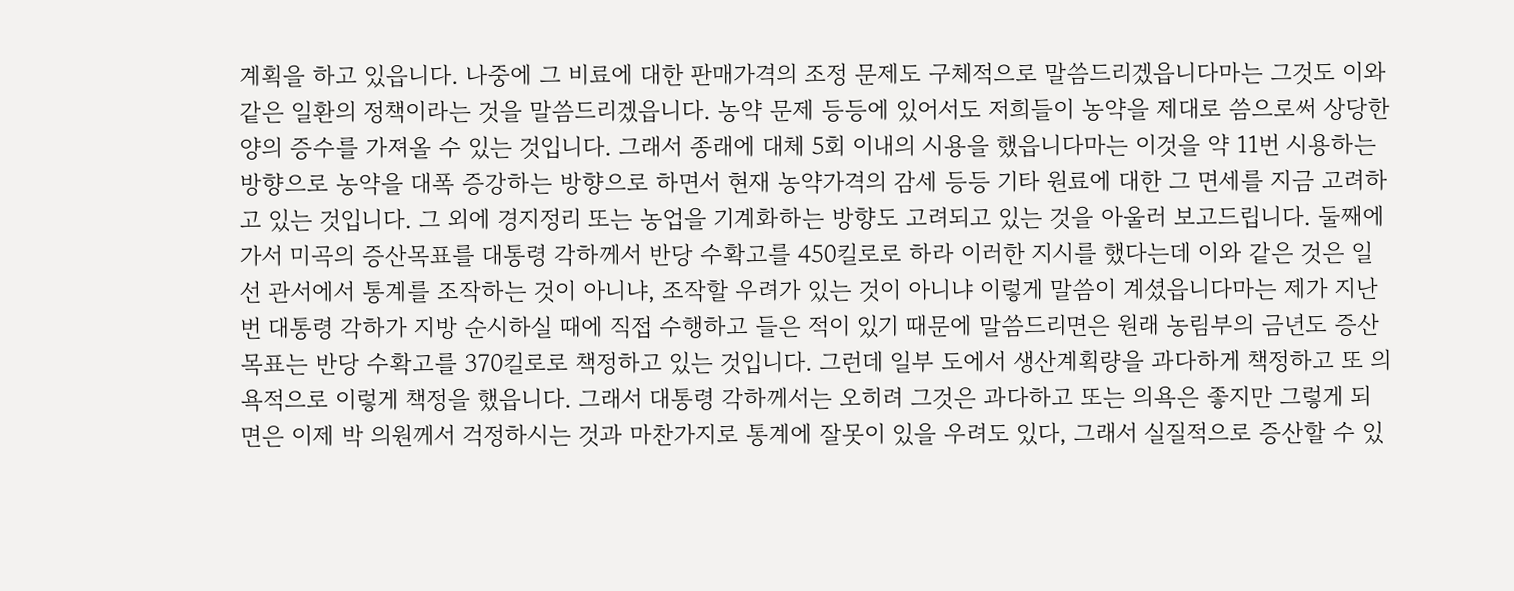계획을 하고 있읍니다. 나중에 그 비료에 대한 판매가격의 조정 문제도 구체적으로 말씀드리겠읍니다마는 그것도 이와 같은 일환의 정책이라는 것을 말씀드리겠읍니다. 농약 문제 등등에 있어서도 저희들이 농약을 제대로 씀으로써 상당한 양의 증수를 가져올 수 있는 것입니다. 그래서 종래에 대체 5회 이내의 시용을 했읍니다마는 이것을 약 11번 시용하는 방향으로 농약을 대폭 증강하는 방향으로 하면서 현재 농약가격의 감세 등등 기타 원료에 대한 그 면세를 지금 고려하고 있는 것입니다. 그 외에 경지정리 또는 농업을 기계화하는 방향도 고려되고 있는 것을 아울러 보고드립니다. 둘째에 가서 미곡의 증산목표를 대통령 각하께서 반당 수확고를 450킬로로 하라 이러한 지시를 했다는데 이와 같은 것은 일선 관서에서 통계를 조작하는 것이 아니냐, 조작할 우려가 있는 것이 아니냐 이렇게 말씀이 계셨읍니다마는 제가 지난번 대통령 각하가 지방 순시하실 때에 직접 수행하고 들은 적이 있기 때문에 말씀드리면은 원래 농림부의 금년도 증산목표는 반당 수확고를 370킬로로 책정하고 있는 것입니다. 그런데 일부 도에서 생산계획량을 과다하게 책정하고 또 의욕적으로 이렇게 책정을 했읍니다. 그래서 대통령 각하께서는 오히려 그것은 과다하고 또는 의욕은 좋지만 그렇게 되면은 이제 박 의원께서 걱정하시는 것과 마찬가지로 통계에 잘못이 있을 우려도 있다, 그래서 실질적으로 증산할 수 있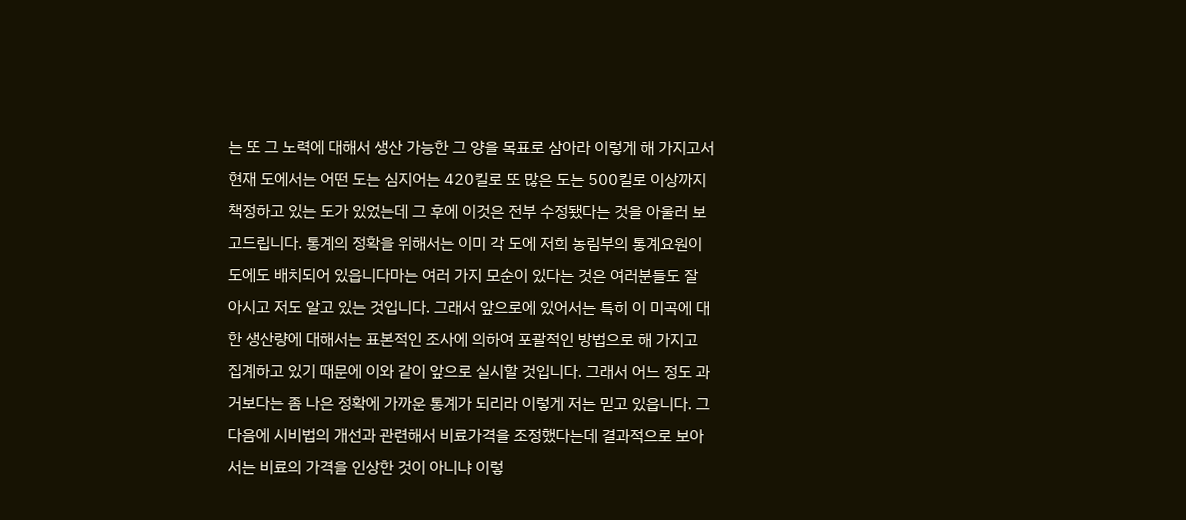는 또 그 노력에 대해서 생산 가능한 그 양을 목표로 삼아라 이렇게 해 가지고서 현재 도에서는 어떤 도는 심지어는 420킬로 또 많은 도는 500킬로 이상까지 책정하고 있는 도가 있었는데 그 후에 이것은 전부 수정됐다는 것을 아울러 보고드립니다. 통계의 정확을 위해서는 이미 각 도에 저희 농림부의 통계요원이 도에도 배치되어 있읍니다마는 여러 가지 모순이 있다는 것은 여러분들도 잘 아시고 저도 알고 있는 것입니다. 그래서 앞으로에 있어서는 특히 이 미곡에 대한 생산량에 대해서는 표본적인 조사에 의하여 포괄적인 방법으로 해 가지고 집계하고 있기 때문에 이와 같이 앞으로 실시할 것입니다. 그래서 어느 정도 과거보다는 좀 나은 정확에 가까운 통계가 되리라 이렇게 저는 믿고 있읍니다. 그다음에 시비법의 개선과 관련해서 비료가격을 조정했다는데 결과적으로 보아서는 비료의 가격을 인상한 것이 아니냐 이렇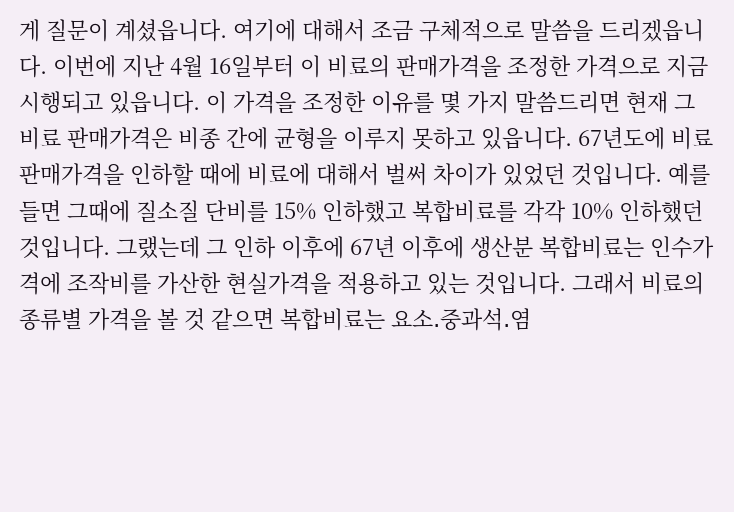게 질문이 계셨읍니다. 여기에 대해서 조금 구체적으로 말씀을 드리겠읍니다. 이번에 지난 4월 16일부터 이 비료의 판매가격을 조정한 가격으로 지금 시행되고 있읍니다. 이 가격을 조정한 이유를 몇 가지 말씀드리면 현재 그 비료 판매가격은 비종 간에 균형을 이루지 못하고 있읍니다. 67년도에 비료 판매가격을 인하할 때에 비료에 대해서 벌써 차이가 있었던 것입니다. 예를 들면 그때에 질소질 단비를 15% 인하했고 복합비료를 각각 10% 인하했던 것입니다. 그랬는데 그 인하 이후에 67년 이후에 생산분 복합비료는 인수가격에 조작비를 가산한 현실가격을 적용하고 있는 것입니다. 그래서 비료의 종류별 가격을 볼 것 같으면 복합비료는 요소․중과석․염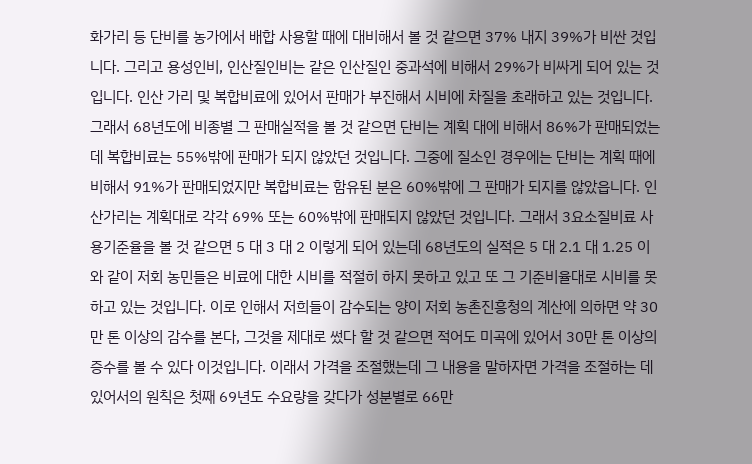화가리 등 단비를 농가에서 배합 사용할 때에 대비해서 볼 것 같으면 37% 내지 39%가 비싼 것입니다. 그리고 용성인비, 인산질인비는 같은 인산질인 중과석에 비해서 29%가 비싸게 되어 있는 것입니다. 인산 가리 및 복합비료에 있어서 판매가 부진해서 시비에 차질을 초래하고 있는 것입니다. 그래서 68년도에 비종별 그 판매실적을 볼 것 같으면 단비는 계획 대에 비해서 86%가 판매되었는데 복합비료는 55%밖에 판매가 되지 않았던 것입니다. 그중에 질소인 경우에는 단비는 계획 때에 비해서 91%가 판매되었지만 복합비료는 함유된 분은 60%밖에 그 판매가 되지를 않았읍니다. 인산가리는 계획대로 각각 69% 또는 60%밖에 판매되지 않았던 것입니다. 그래서 3요소질비료 사용기준율을 볼 것 같으면 5 대 3 대 2 이렇게 되어 있는데 68년도의 실적은 5 대 2.1 대 1.25 이와 같이 저회 농민들은 비료에 대한 시비를 적절히 하지 못하고 있고 또 그 기준비율대로 시비를 못 하고 있는 것입니다. 이로 인해서 저희들이 감수되는 양이 저회 농촌진흥청의 계산에 의하면 약 30만 톤 이상의 감수를 본다, 그것을 제대로 썼다 할 것 같으면 적어도 미곡에 있어서 30만 톤 이상의 증수를 볼 수 있다 이것입니다. 이래서 가격을 조절했는데 그 내용을 말하자면 가격을 조절하는 데 있어서의 원칙은 첫째 69년도 수요량을 갖다가 성분별로 66만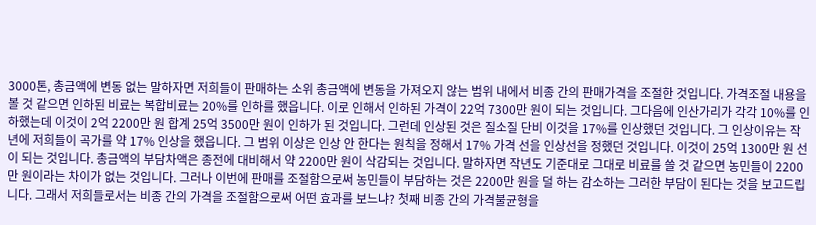3000톤, 총금액에 변동 없는 말하자면 저희들이 판매하는 소위 총금액에 변동을 가져오지 않는 범위 내에서 비종 간의 판매가격을 조절한 것입니다. 가격조절 내용을 볼 것 같으면 인하된 비료는 복합비료는 20%를 인하를 했읍니다. 이로 인해서 인하된 가격이 22억 7300만 원이 되는 것입니다. 그다음에 인산가리가 각각 10%를 인하했는데 이것이 2억 2200만 원 합계 25억 3500만 원이 인하가 된 것입니다. 그런데 인상된 것은 질소질 단비 이것을 17%를 인상했던 것입니다. 그 인상이유는 작년에 저희들이 곡가를 약 17% 인상을 했읍니다. 그 범위 이상은 인상 안 한다는 원칙을 정해서 17% 가격 선을 인상선을 정했던 것입니다. 이것이 25억 1300만 원 선이 되는 것입니다. 총금액의 부담차액은 종전에 대비해서 약 2200만 원이 삭감되는 것입니다. 말하자면 작년도 기준대로 그대로 비료를 쓸 것 같으면 농민들이 2200만 원이라는 차이가 없는 것입니다. 그러나 이번에 판매를 조절함으로써 농민들이 부담하는 것은 2200만 원을 덜 하는 감소하는 그러한 부담이 된다는 것을 보고드립니다. 그래서 저희들로서는 비종 간의 가격을 조절함으로써 어떤 효과를 보느냐? 첫째 비종 간의 가격불균형을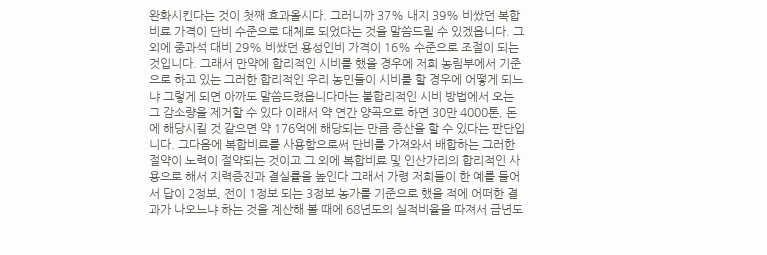완화시킨다는 것이 첫째 효과올시다. 그러니까 37% 내지 39% 비쌌던 복합비료 가격이 단비 수준으로 대체로 되었다는 것을 말씀드릴 수 있겠읍니다. 그 외에 중과석 대비 29% 비쌌던 용성인비 가격이 16% 수준으로 조절이 되는 것입니다. 그래서 만약에 합리적인 시비를 했을 경우에 저희 농림부에서 기준으로 하고 있는 그러한 합리적인 우리 농민들이 시비를 할 경우에 어떻게 되느냐 그렇게 되면 아까도 말씀드렸읍니다마는 불합리적인 시비 방법에서 오는 그 감소량을 제거할 수 있다 이래서 약 연간 양곡으로 하면 30만 4000톤, 돈에 해당시킬 것 같으면 약 176억에 해당되는 만큼 증산을 할 수 있다는 판단입니다. 그다음에 복합비료를 사용함으로써 단비를 가져와서 배합하는 그러한 절약이 노력이 절약되는 것이고 그 외에 복합비료 및 인산가리의 합리적인 사용으로 해서 지력증진과 결실률을 높인다 그래서 가령 저희들이 한 예를 들어서 답이 2정보, 전이 1정보 되는 3정보 농가를 기준으로 했을 적에 어떠한 결과가 나오느냐 하는 것을 계산해 볼 때에 68년도의 실적비율을 따져서 금년도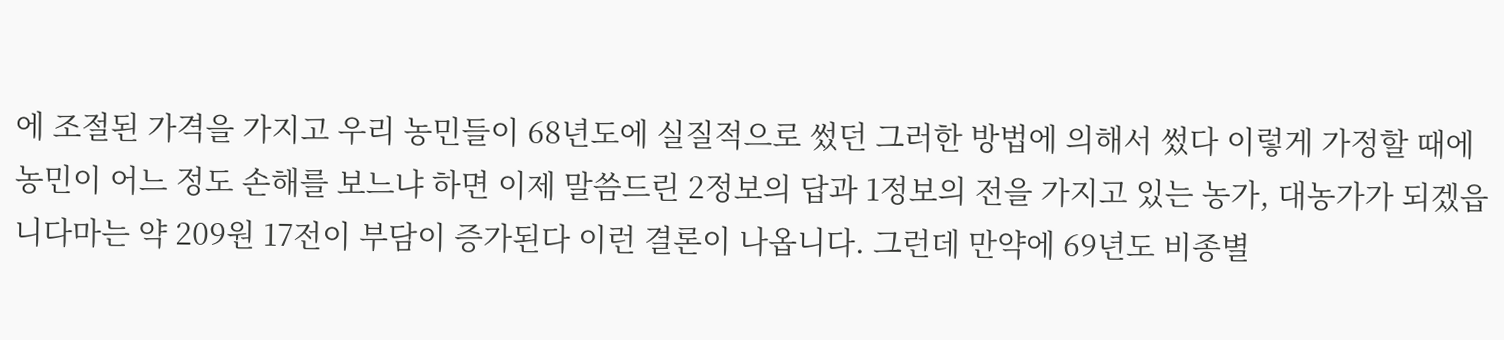에 조절된 가격을 가지고 우리 농민들이 68년도에 실질적으로 썼던 그러한 방법에 의해서 썼다 이렇게 가정할 때에 농민이 어느 정도 손해를 보느냐 하면 이제 말씀드린 2정보의 답과 1정보의 전을 가지고 있는 농가, 대농가가 되겠읍니다마는 약 209원 17전이 부담이 증가된다 이런 결론이 나옵니다. 그런데 만약에 69년도 비종별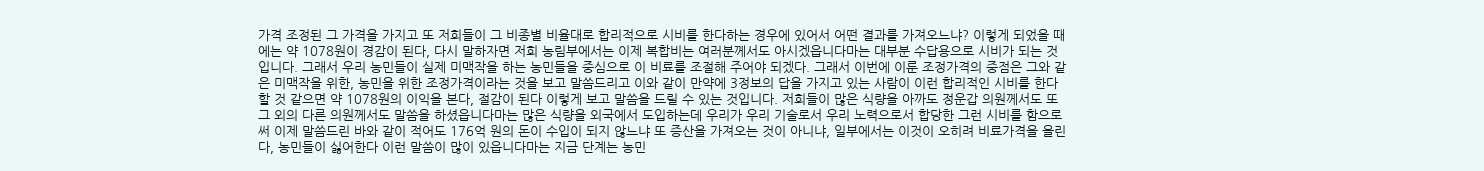가격 조정된 그 가격을 가지고 또 저희들이 그 비종별 비율대로 합리적으로 시비를 한다하는 경우에 있어서 어떤 결과를 가져오느냐? 이렇게 되었을 때에는 약 1078원이 경감이 된다, 다시 말하자면 저희 농림부에서는 이제 복합비는 여러분께서도 아시겠읍니다마는 대부분 수답용으로 시비가 되는 것입니다. 그래서 우리 농민들이 실제 미맥작을 하는 농민들을 중심으로 이 비료를 조절해 주어야 되겠다. 그래서 이번에 이룬 조정가격의 중점은 그와 같은 미맥작을 위한, 농민을 위한 조정가격이라는 것을 보고 말씀드리고 이와 같이 만약에 3정보의 답을 가지고 있는 사람이 이런 합리적인 시비를 한다 할 것 같으면 약 1078원의 이익을 본다, 절감이 된다 이렇게 보고 말씀을 드릴 수 있는 것입니다. 저희들이 많은 식량을 아까도 정운갑 의원께서도 또 그 외의 다른 의원께서도 말씀을 하셨읍니다마는 많은 식량을 외국에서 도입하는데 우리가 우리 기술로서 우리 노력으로서 합당한 그런 시비를 함으로써 이제 말씀드린 바와 같이 적어도 176억 원의 돈이 수입이 되지 않느냐 또 증산을 가져오는 것이 아니냐, 일부에서는 이것이 오히려 비료가격을 올린다, 농민들이 싫어한다 이런 말씀이 많이 있읍니다마는 지금 단계는 농민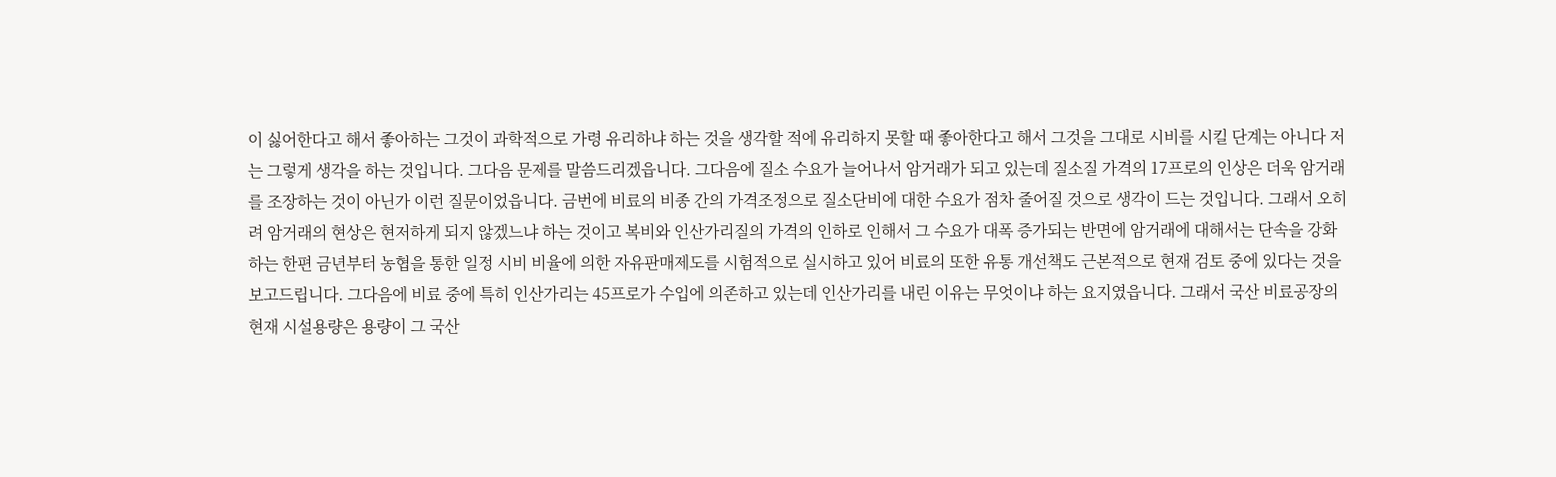이 싫어한다고 해서 좋아하는 그것이 과학적으로 가령 유리하냐 하는 것을 생각할 적에 유리하지 못할 때 좋아한다고 해서 그것을 그대로 시비를 시킬 단계는 아니다 저는 그렇게 생각을 하는 것입니다. 그다음 문제를 말씀드리겠읍니다. 그다음에 질소 수요가 늘어나서 암거래가 되고 있는데 질소질 가격의 17프로의 인상은 더욱 암거래를 조장하는 것이 아닌가 이런 질문이었읍니다. 금번에 비료의 비종 간의 가격조정으로 질소단비에 대한 수요가 점차 줄어질 것으로 생각이 드는 것입니다. 그래서 오히려 암거래의 현상은 현저하게 되지 않겠느냐 하는 것이고 복비와 인산가리질의 가격의 인하로 인해서 그 수요가 대폭 증가되는 반면에 암거래에 대해서는 단속을 강화하는 한편 금년부터 농협을 통한 일정 시비 비율에 의한 자유판매제도를 시험적으로 실시하고 있어 비료의 또한 유통 개선책도 근본적으로 현재 검토 중에 있다는 것을 보고드립니다. 그다음에 비료 중에 특히 인산가리는 45프로가 수입에 의존하고 있는데 인산가리를 내린 이유는 무엇이냐 하는 요지였읍니다. 그래서 국산 비료공장의 현재 시설용량은 용량이 그 국산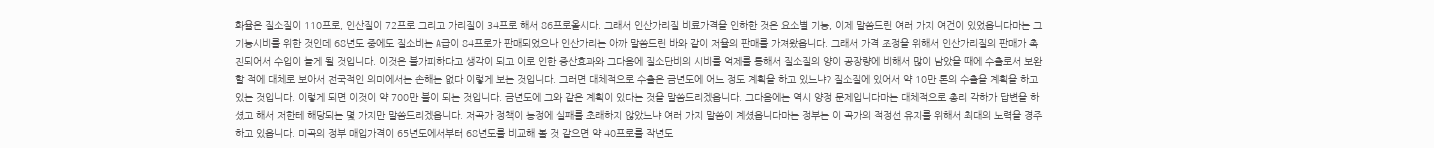화율은 질소질이 110프로, 인산질이 72프로 그리고 가리질이 34프로 해서 86프로올시다. 그래서 인산가리질 비료가격을 인하한 것은 요소별 기능, 이제 말씀드린 여러 가지 여건이 있었읍니다마는 그 기능시비를 위한 것인데 68년도 중에도 질소비는 A급이 84프로가 판매되었으나 인산가리는 아까 말씀드린 바와 같이 저율의 판매를 가져왔읍니다. 그래서 가격 조정을 위해서 인산가리질의 판매가 촉진되어서 수입이 늘게 될 것입니다. 이것은 불가피하다고 생각이 되고 이로 인한 증산효과와 그다음에 질소단비의 시비를 억제를 통해서 질소질의 양이 공장량에 비해서 많이 남았을 때에 수출로서 보완할 적에 대체로 보아서 전국적인 의미에서는 손해는 없다 이렇게 보는 것입니다. 그러면 대체적으로 수출은 금년도에 어느 정도 계획을 하고 있느냐? 질소질에 있어서 약 10만 톤의 수출을 계획을 하고 있는 것입니다. 이렇게 되면 이것이 약 700만 불이 되는 것입니다. 금년도에 그와 같은 계획이 있다는 것을 말씀드리겠읍니다. 그다음에는 역시 양정 문제입니다마는 대체적으로 총리 각하가 답변을 하셨고 해서 저한테 해당되는 몇 가지만 말씀드리겠읍니다. 저곡가 정책이 농정에 실패를 초래하지 않았느냐 여러 가지 말씀이 계셨읍니다마는 정부는 이 곡가의 적정선 유지를 위해서 최대의 노력을 경주하고 있읍니다. 미곡의 정부 매입가격이 65년도에서부터 68년도를 비교해 볼 것 같으면 약 40프로를 작년도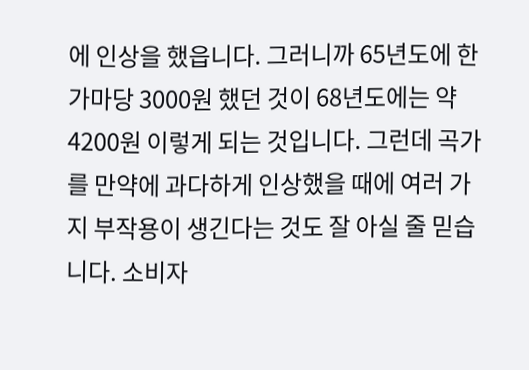에 인상을 했읍니다. 그러니까 65년도에 한 가마당 3000원 했던 것이 68년도에는 약 4200원 이렇게 되는 것입니다. 그런데 곡가를 만약에 과다하게 인상했을 때에 여러 가지 부작용이 생긴다는 것도 잘 아실 줄 믿습니다. 소비자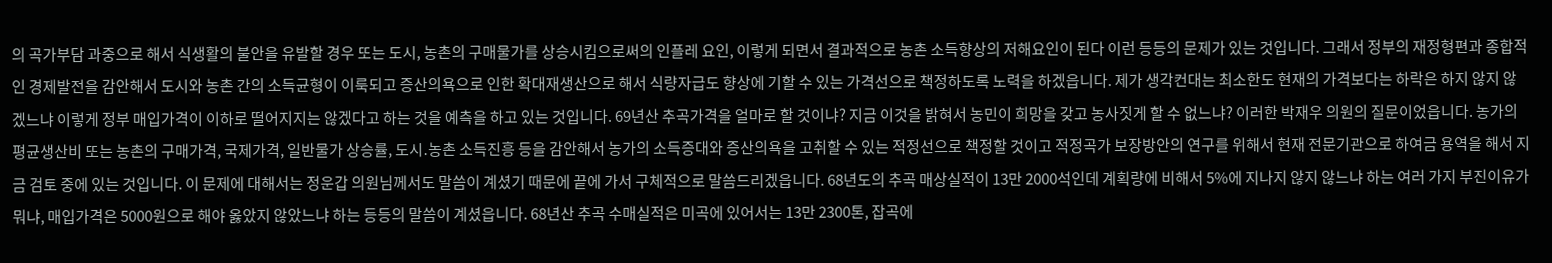의 곡가부담 과중으로 해서 식생활의 불안을 유발할 경우 또는 도시, 농촌의 구매물가를 상승시킴으로써의 인플레 요인, 이렇게 되면서 결과적으로 농촌 소득향상의 저해요인이 된다 이런 등등의 문제가 있는 것입니다. 그래서 정부의 재정형편과 종합적인 경제발전을 감안해서 도시와 농촌 간의 소득균형이 이룩되고 증산의욕으로 인한 확대재생산으로 해서 식량자급도 향상에 기할 수 있는 가격선으로 책정하도록 노력을 하겠읍니다. 제가 생각컨대는 최소한도 현재의 가격보다는 하락은 하지 않지 않겠느냐 이렇게 정부 매입가격이 이하로 떨어지지는 않겠다고 하는 것을 예측을 하고 있는 것입니다. 69년산 추곡가격을 얼마로 할 것이냐? 지금 이것을 밝혀서 농민이 희망을 갖고 농사짓게 할 수 없느냐? 이러한 박재우 의원의 질문이었읍니다. 농가의 평균생산비 또는 농촌의 구매가격, 국제가격, 일반물가 상승률, 도시․농촌 소득진흥 등을 감안해서 농가의 소득증대와 증산의욕을 고취할 수 있는 적정선으로 책정할 것이고 적정곡가 보장방안의 연구를 위해서 현재 전문기관으로 하여금 용역을 해서 지금 검토 중에 있는 것입니다. 이 문제에 대해서는 정운갑 의원님께서도 말씀이 계셨기 때문에 끝에 가서 구체적으로 말씀드리겠읍니다. 68년도의 추곡 매상실적이 13만 2000석인데 계획량에 비해서 5%에 지나지 않지 않느냐 하는 여러 가지 부진이유가 뭐냐, 매입가격은 5000원으로 해야 옳았지 않았느냐 하는 등등의 말씀이 계셨읍니다. 68년산 추곡 수매실적은 미곡에 있어서는 13만 2300톤, 잡곡에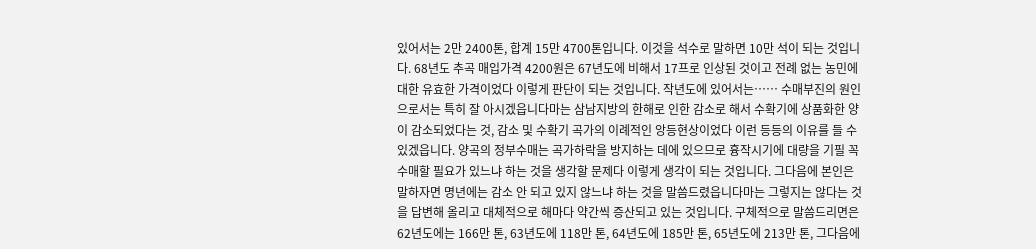있어서는 2만 2400톤, 합계 15만 4700톤입니다. 이것을 석수로 말하면 10만 석이 되는 것입니다. 68년도 추곡 매입가격 4200원은 67년도에 비해서 17프로 인상된 것이고 전례 없는 농민에 대한 유효한 가격이었다 이렇게 판단이 되는 것입니다. 작년도에 있어서는…… 수매부진의 원인으로서는 특히 잘 아시겠읍니다마는 삼남지방의 한해로 인한 감소로 해서 수확기에 상품화한 양이 감소되었다는 것, 감소 및 수확기 곡가의 이례적인 앙등현상이었다 이런 등등의 이유를 들 수 있겠읍니다. 양곡의 정부수매는 곡가하락을 방지하는 데에 있으므로 흉작시기에 대량을 기필 꼭 수매할 필요가 있느냐 하는 것을 생각할 문제다 이렇게 생각이 되는 것입니다. 그다음에 본인은 말하자면 명년에는 감소 안 되고 있지 않느냐 하는 것을 말씀드렸읍니다마는 그렇지는 않다는 것을 답변해 올리고 대체적으로 해마다 약간씩 증산되고 있는 것입니다. 구체적으로 말씀드리면은 62년도에는 166만 톤, 63년도에 118만 톤, 64년도에 185만 톤, 65년도에 213만 톤, 그다음에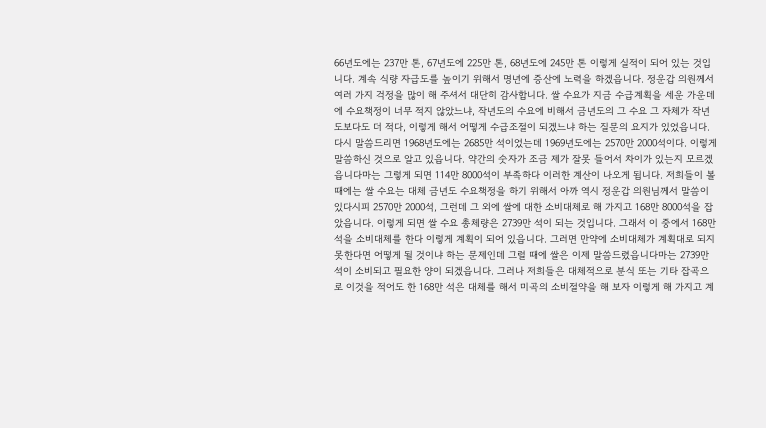66년도에는 237만 톤, 67년도에 225만 톤, 68년도에 245만 톤 이렇게 실적이 되어 있는 것입니다. 계속 식량 자급도를 높이기 위해서 명년에 증산에 노력을 하겠읍니다. 정운갑 의원께서 여러 가지 걱정을 많이 해 주셔서 대단히 감사합니다. 쌀 수요가 지금 수급계획을 세운 가운데에 수요책정이 너무 적지 않았느냐, 작년도의 수요에 비해서 금년도의 그 수요 그 자체가 작년도보다도 더 적다, 이렇게 해서 어떻게 수급조절이 되겠느냐 하는 질문의 요지가 있었읍니다. 다시 말씀드리면 1968년도에는 2685만 석이었는데 1969년도에는 2570만 2000석이다. 이렇게 말씀하신 것으로 알고 있읍니다. 약간의 숫자가 조금 제가 잘못 들어서 차이가 있는지 모르겠읍니다마는 그렇게 되면 114만 8000석이 부족하다 이러한 계산이 나오게 됩니다. 저희들이 볼 때에는 쌀 수요는 대체 금년도 수요책정을 하기 위해서 아까 역시 정운갑 의원님께서 말씀이 있다시피 2570만 2000석, 그런데 그 외에 쌀에 대한 소비대체로 해 가지고 168만 8000석을 잡았읍니다. 이렇게 되면 쌀 수요 총체량은 2739만 석이 되는 것입니다. 그래서 이 중에서 168만 석을 소비대체를 한다 이렇게 계획이 되어 있읍니다. 그러면 만약에 소비대체가 계획대로 되지 못한다면 어떻게 될 것이냐 하는 문제인데 그럴 때에 쌀은 이제 말씀드렸읍니다마는 2739만 석이 소비되고 필요한 양이 되겠읍니다. 그러나 저희들은 대체적으로 분식 또는 기타 잡곡으로 이것을 적어도 한 168만 석은 대체를 해서 미곡의 소비절약을 해 보자 이렇게 해 가지고 계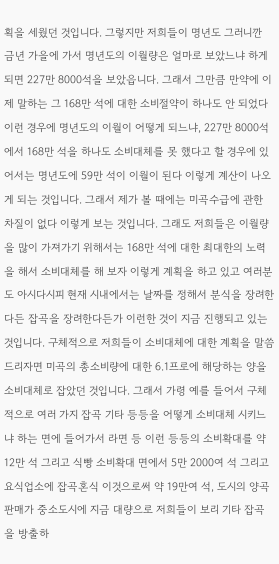획을 세웠던 것입니다. 그렇지만 저희들이 명년도 그러니깐 금년 가을에 가서 명년도의 이월량은 얼마로 보았느냐 하게 되면 227만 8000석을 보았읍니다. 그래서 그만큼 만약에 이제 말하는 그 168만 석에 대한 소비절약이 하나도 안 되었다 이런 경우에 명년도의 이월이 어떻게 되느냐, 227만 8000석에서 168만 석을 하나도 소비대체를 못 했다고 할 경우에 있어서는 명년도에 59만 석이 이월이 된다 이렇게 계산이 나오게 되는 것입니다. 그래서 제가 볼 때에는 미곡수급에 관한 차질이 없다 이렇게 보는 것입니다. 그래도 저희들은 이월량을 많이 가져가기 위해서는 168만 석에 대한 최대한의 노력을 해서 소비대체를 해 보자 이렇게 계획을 하고 있고 여러분도 아시다시피 현재 시내에서는 날짜를 정해서 분식을 장려한다든 잡곡을 장려한다든가 이런한 것이 지금 진행되고 있는 것입니다. 구체적으로 저희들이 소비대체에 대한 계획을 말씀드리자면 미곡의 총소비량에 대한 6.1프로에 해당하는 양을 소비대체로 잡았던 것입니다. 그래서 가령 예를 들어서 구체적으로 여러 가지 잡곡 기타 등등을 어떻게 소비대체 시키느냐 하는 면에 들어가서 라면 등 이런 등등의 소비확대를 약 12만 석 그리고 식빵 소비확대 면에서 5만 2000여 석 그리고 요식업소에 잡곡혼식 이것으로써 약 19만여 석, 도시의 양곡판매가 중소도시에 지금 대량으로 저희들이 보리 기타 잡곡을 방출하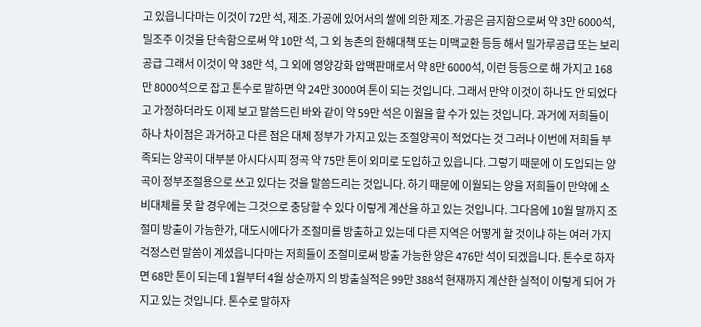고 있읍니다마는 이것이 72만 석, 제조․가공에 있어서의 쌀에 의한 제조․가공은 금지함으로써 약 3만 6000석, 밀조주 이것을 단속함으로써 약 10만 석, 그 외 농촌의 한해대책 또는 미맥교환 등등 해서 밀가루공급 또는 보리공급 그래서 이것이 약 38만 석, 그 외에 영양강화 압맥판매로서 약 8만 6000석, 이런 등등으로 해 가지고 168만 8000석으로 잡고 톤수로 말하면 약 24만 3000여 톤이 되는 것입니다. 그래서 만약 이것이 하나도 안 되었다고 가정하더라도 이제 보고 말씀드린 바와 같이 약 59만 석은 이월을 할 수가 있는 것입니다. 과거에 저희들이 하나 차이점은 과거하고 다른 점은 대체 정부가 가지고 있는 조절양곡이 적었다는 것 그러나 이번에 저희들 부족되는 양곡이 대부분 아시다시피 정곡 약 75만 톤이 외미로 도입하고 있읍니다. 그렇기 때문에 이 도입되는 양곡이 정부조절용으로 쓰고 있다는 것을 말씀드리는 것입니다. 하기 때문에 이월되는 양을 저희들이 만약에 소비대체를 못 할 경우에는 그것으로 충당할 수 있다 이렇게 계산을 하고 있는 것입니다. 그다음에 10월 말까지 조절미 방출이 가능한가, 대도시에다가 조절미를 방출하고 있는데 다른 지역은 어떻게 할 것이냐 하는 여러 가지 걱정스런 말씀이 계셨읍니다마는 저희들이 조절미로써 방출 가능한 양은 476만 석이 되겠읍니다. 톤수로 하자면 68만 톤이 되는데 1월부터 4월 상순까지 의 방출실적은 99만 388석 현재까지 계산한 실적이 이렇게 되어 가지고 있는 것입니다. 톤수로 말하자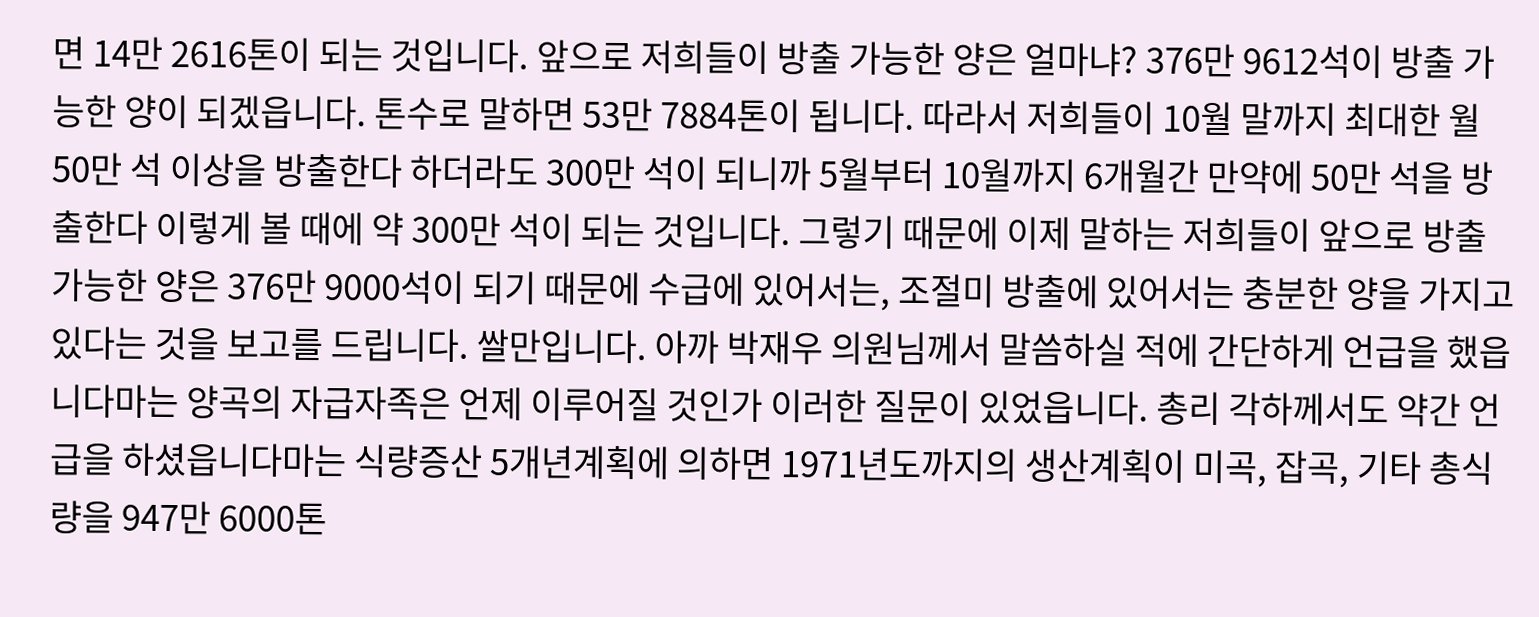면 14만 2616톤이 되는 것입니다. 앞으로 저희들이 방출 가능한 양은 얼마냐? 376만 9612석이 방출 가능한 양이 되겠읍니다. 톤수로 말하면 53만 7884톤이 됩니다. 따라서 저희들이 10월 말까지 최대한 월 50만 석 이상을 방출한다 하더라도 300만 석이 되니까 5월부터 10월까지 6개월간 만약에 50만 석을 방출한다 이렇게 볼 때에 약 300만 석이 되는 것입니다. 그렇기 때문에 이제 말하는 저희들이 앞으로 방출 가능한 양은 376만 9000석이 되기 때문에 수급에 있어서는, 조절미 방출에 있어서는 충분한 양을 가지고 있다는 것을 보고를 드립니다. 쌀만입니다. 아까 박재우 의원님께서 말씀하실 적에 간단하게 언급을 했읍니다마는 양곡의 자급자족은 언제 이루어질 것인가 이러한 질문이 있었읍니다. 총리 각하께서도 약간 언급을 하셨읍니다마는 식량증산 5개년계획에 의하면 1971년도까지의 생산계획이 미곡, 잡곡, 기타 총식량을 947만 6000톤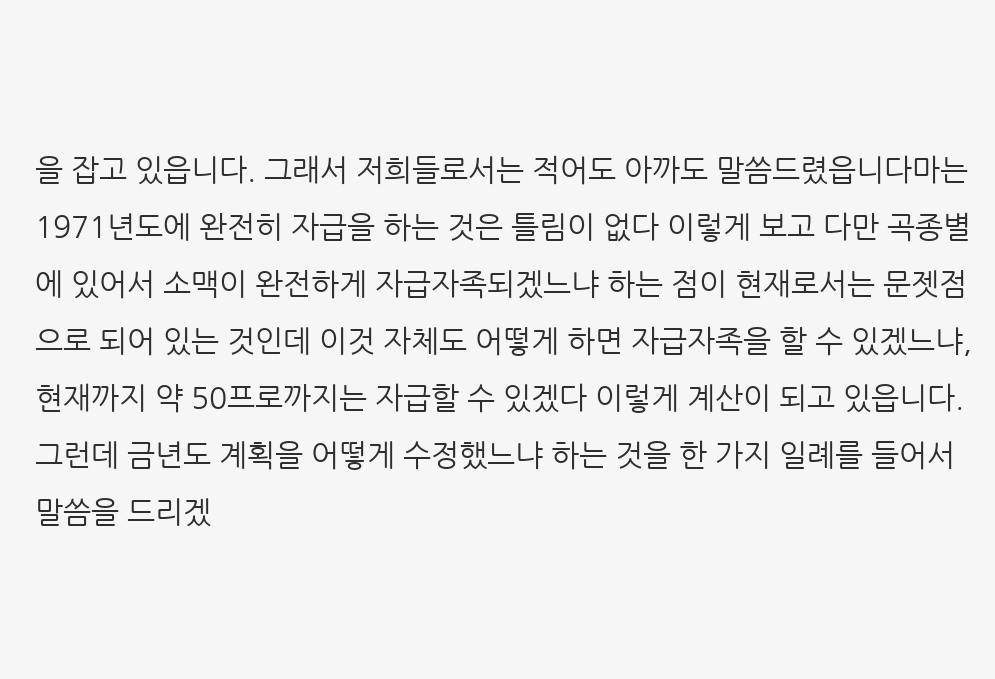을 잡고 있읍니다. 그래서 저희들로서는 적어도 아까도 말씀드렸읍니다마는 1971년도에 완전히 자급을 하는 것은 틀림이 없다 이렇게 보고 다만 곡종별에 있어서 소맥이 완전하게 자급자족되겠느냐 하는 점이 현재로서는 문젯점으로 되어 있는 것인데 이것 자체도 어떻게 하면 자급자족을 할 수 있겠느냐, 현재까지 약 50프로까지는 자급할 수 있겠다 이렇게 계산이 되고 있읍니다. 그런데 금년도 계획을 어떻게 수정했느냐 하는 것을 한 가지 일례를 들어서 말씀을 드리겠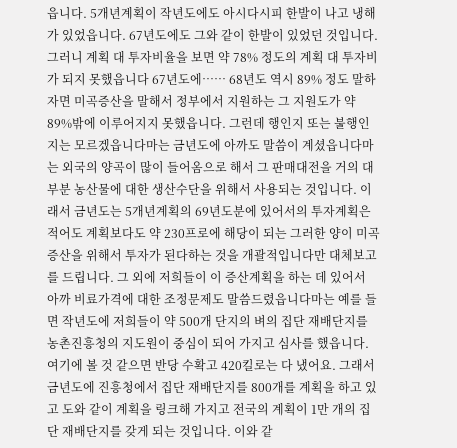읍니다. 5개년계획이 작년도에도 아시다시피 한발이 나고 냉해가 있었읍니다. 67년도에도 그와 같이 한발이 있었던 것입니다. 그러니 계획 대 투자비율을 보면 약 78% 정도의 계획 대 투자비가 되지 못했읍니다 67년도에…… 68년도 역시 89% 정도 말하자면 미곡증산을 말해서 정부에서 지원하는 그 지원도가 약 89%밖에 이루어지지 못했읍니다. 그런데 행인지 또는 불행인지는 모르겠읍니다마는 금년도에 아까도 말씀이 계셨읍니다마는 외국의 양곡이 많이 들어옴으로 해서 그 판매대전을 거의 대부분 농산물에 대한 생산수단을 위해서 사용되는 것입니다. 이래서 금년도는 5개년계획의 69년도분에 있어서의 투자계획은 적어도 계획보다도 약 230프로에 해당이 되는 그러한 양이 미곡증산을 위해서 투자가 된다하는 것을 개괄적입니다만 대체보고를 드립니다. 그 외에 저희들이 이 증산계획을 하는 데 있어서 아까 비료가격에 대한 조정문제도 말씀드렸읍니다마는 예를 들면 작년도에 저희들이 약 500개 단지의 벼의 집단 재배단지를 농촌진흥청의 지도원이 중심이 되어 가지고 심사를 했읍니다. 여기에 볼 것 같으면 반당 수확고 420킬로는 다 냈어요. 그래서 금년도에 진흥청에서 집단 재배단지를 800개를 계획을 하고 있고 도와 같이 계획을 링크해 가지고 전국의 계획이 1만 개의 집단 재배단지를 갖게 되는 것입니다. 이와 같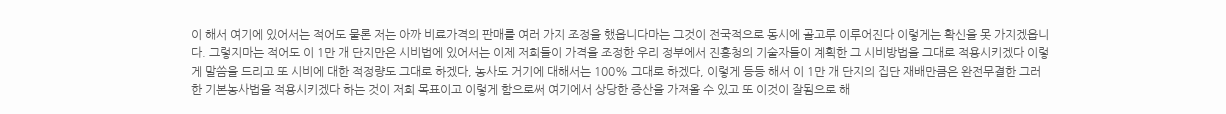이 해서 여기에 있어서는 적어도 물론 저는 아까 비료가격의 판매를 여러 가지 조정을 했읍니다마는 그것이 전국적으로 동시에 골고루 이루어진다 이렇게는 확신을 못 가지겠읍니다. 그렇지마는 적어도 이 1만 개 단지만은 시비법에 있어서는 이제 저희들이 가격을 조정한 우리 정부에서 진흥청의 기술자들이 계획한 그 시비방법을 그대로 적용시키겠다 이렇게 말씀을 드리고 또 시비에 대한 적정량도 그대로 하겠다, 농사도 거기에 대해서는 100% 그대로 하겠다, 이렇게 등등 해서 이 1만 개 단지의 집단 재배만큼은 완전무결한 그러한 기본농사법을 적용시키겠다 하는 것이 저희 목표이고 이렇게 함으로써 여기에서 상당한 증산을 가져올 수 있고 또 이것이 잘됨으로 해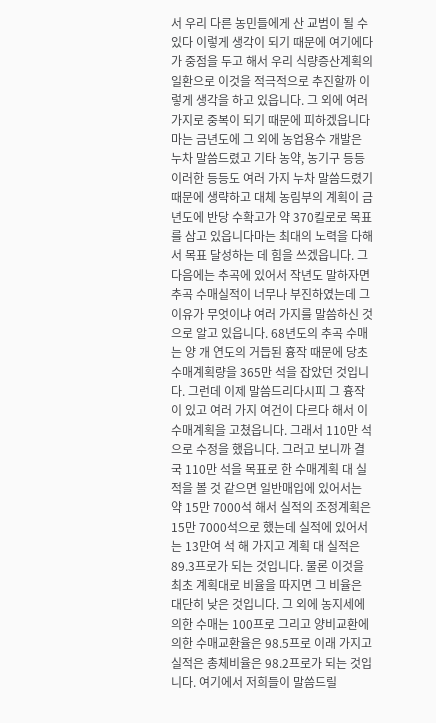서 우리 다른 농민들에게 산 교범이 될 수 있다 이렇게 생각이 되기 때문에 여기에다가 중점을 두고 해서 우리 식량증산계획의 일환으로 이것을 적극적으로 추진할까 이렇게 생각을 하고 있읍니다. 그 외에 여러 가지로 중복이 되기 때문에 피하겠읍니다마는 금년도에 그 외에 농업용수 개발은 누차 말씀드렸고 기타 농약, 농기구 등등 이러한 등등도 여러 가지 누차 말씀드렸기 때문에 생략하고 대체 농림부의 계획이 금년도에 반당 수확고가 약 370킬로로 목표를 삼고 있읍니다마는 최대의 노력을 다해서 목표 달성하는 데 힘을 쓰겠읍니다. 그다음에는 추곡에 있어서 작년도 말하자면 추곡 수매실적이 너무나 부진하였는데 그 이유가 무엇이냐 여러 가지를 말씀하신 것으로 알고 있읍니다. 68년도의 추곡 수매는 양 개 연도의 거듭된 흉작 때문에 당초 수매계획량을 365만 석을 잡았던 것입니다. 그런데 이제 말씀드리다시피 그 흉작이 있고 여러 가지 여건이 다르다 해서 이 수매계획을 고쳤읍니다. 그래서 110만 석으로 수정을 했읍니다. 그러고 보니까 결국 110만 석을 목표로 한 수매계획 대 실적을 볼 것 같으면 일반매입에 있어서는 약 15만 7000석 해서 실적의 조정계획은 15만 7000석으로 했는데 실적에 있어서는 13만여 석 해 가지고 계획 대 실적은 89.3프로가 되는 것입니다. 물론 이것을 최초 계획대로 비율을 따지면 그 비율은 대단히 낮은 것입니다. 그 외에 농지세에 의한 수매는 100프로 그리고 양비교환에 의한 수매교환율은 98.5프로 이래 가지고 실적은 총체비율은 98.2프로가 되는 것입니다. 여기에서 저희들이 말씀드릴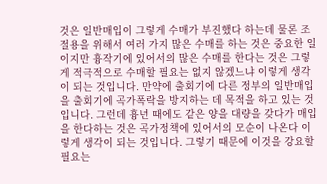것은 일반매입이 그렇게 수매가 부진했다 하는데 물론 조절용을 위해서 여러 가지 많은 수매를 하는 것은 중요한 일이지만 흉작기에 있어서의 많은 수매를 한다는 것은 그렇게 적극적으로 수매할 필요는 없지 않겠느냐 이렇게 생각이 되는 것입니다. 만약에 출회기에 다른 정부의 일반매입을 출회기에 곡가폭락을 방지하는 데 목적을 하고 있는 것입니다. 그런데 흉년 때에도 같은 양을 대량을 갖다가 매입을 한다하는 것은 곡가정책에 있어서의 모순이 나온다 이렇게 생각이 되는 것입니다. 그렇기 때문에 이것을 강요할 필요는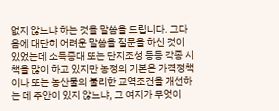없지 않느냐 하는 것을 말씀을 드립니다. 그다음에 대단히 어려운 말씀을 질문을 하신 것이 있었는데 소득증대 또는 단지조성 등등 각종 시책을 많이 하고 있지만 농정의 기본은 가격정책이나 또는 농산물의 불리한 교역조건을 개선하는 데 주안이 있지 않느냐, 그 여지가 무엇이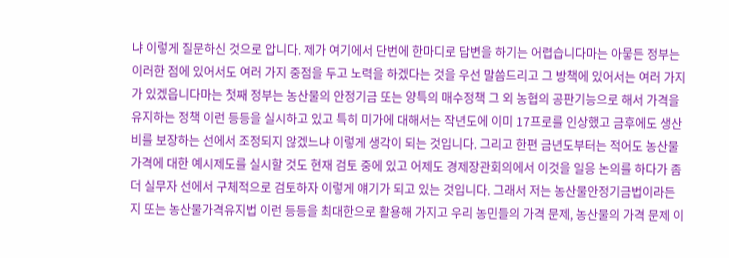냐 이렇게 질문하신 것으로 압니다. 제가 여기에서 단번에 한마디로 답변을 하기는 어렵습니다마는 아뭏든 정부는 이러한 점에 있어서도 여러 가지 중점을 두고 노력을 하겠다는 것을 우선 말씀드리고 그 방책에 있어서는 여러 가지가 있겠읍니다마는 첫째 정부는 농산물의 안정기금 또는 양특의 매수정책 그 외 농협의 공판기능으로 해서 가격을 유지하는 정책 이런 등등을 실시하고 있고 특히 미가에 대해서는 작년도에 이미 17프로를 인상했고 금후에도 생산비를 보장하는 선에서 조정되지 않겠느냐 이렇게 생각이 되는 것입니다. 그리고 한편 금년도부터는 적어도 농산물가격에 대한 예시제도를 실시할 것도 현재 검토 중에 있고 어제도 경제장관회의에서 이것을 일응 논의를 하다가 좀 더 실무자 선에서 구체적으로 검토하자 이렇게 얘기가 되고 있는 것입니다. 그래서 저는 농산물안정기금법이라든지 또는 농산물가격유지법 이런 등등을 최대한으로 활용해 가지고 우리 농민들의 가격 문제, 농산물의 가격 문제 이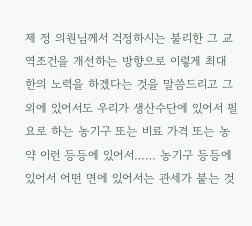제 정 의원님께서 걱정하시는 불리한 그 교역조건을 개선하는 방향으로 이렇게 최대한의 노력을 하겠다는 것을 말씀드리고 그 외에 있어서도 우리가 생산수단에 있어서 필요로 하는 농기구 또는 비료 가격 또는 농약 이런 등등에 있어서…… 농기구 등등에 있어서 어떤 면에 있어서는 관세가 붙는 것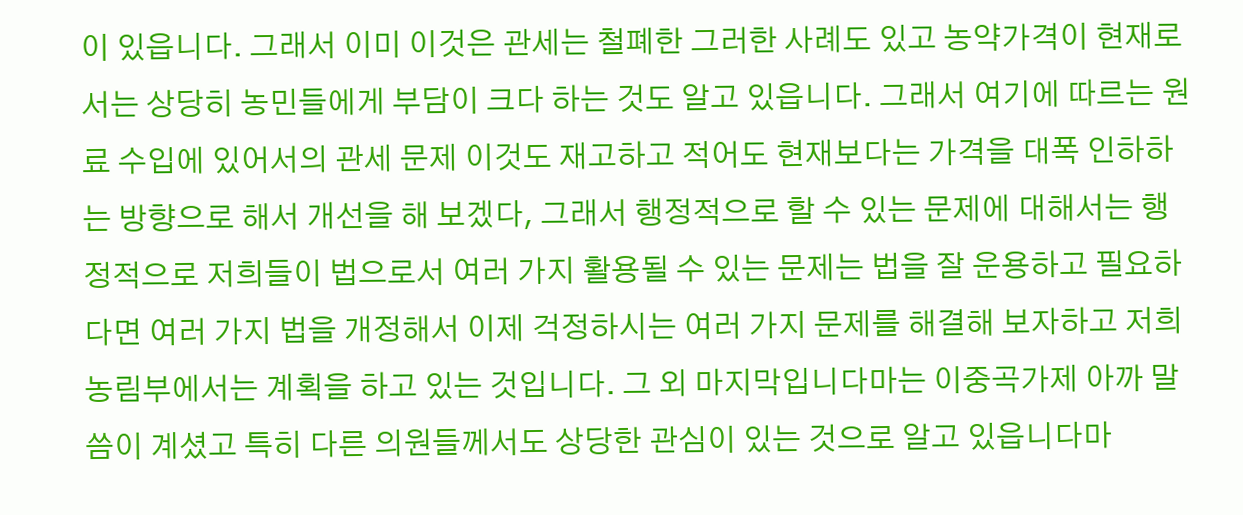이 있읍니다. 그래서 이미 이것은 관세는 철폐한 그러한 사례도 있고 농약가격이 현재로서는 상당히 농민들에게 부담이 크다 하는 것도 알고 있읍니다. 그래서 여기에 따르는 원료 수입에 있어서의 관세 문제 이것도 재고하고 적어도 현재보다는 가격을 대폭 인하하는 방향으로 해서 개선을 해 보겠다, 그래서 행정적으로 할 수 있는 문제에 대해서는 행정적으로 저희들이 법으로서 여러 가지 활용될 수 있는 문제는 법을 잘 운용하고 필요하다면 여러 가지 법을 개정해서 이제 걱정하시는 여러 가지 문제를 해결해 보자하고 저희 농림부에서는 계획을 하고 있는 것입니다. 그 외 마지막입니다마는 이중곡가제 아까 말씀이 계셨고 특히 다른 의원들께서도 상당한 관심이 있는 것으로 알고 있읍니다마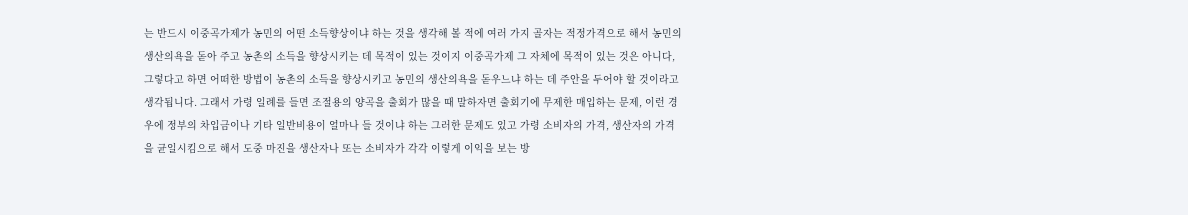는 반드시 이중곡가제가 농민의 어떤 소득향상이냐 하는 것을 생각해 볼 적에 여러 가지 골자는 적정가격으로 해서 농민의 생산의욕을 돋아 주고 농촌의 소득을 향상시키는 데 목적이 있는 것이지 이중곡가제 그 자체에 목적이 있는 것은 아니다, 그렇다고 하면 어떠한 방법이 농촌의 소득을 향상시키고 농민의 생산의욕을 돋우느냐 하는 데 주안을 두어야 할 것이라고 생각됩니다. 그래서 가령 일례를 들면 조절용의 양곡을 출회가 많을 때 말하자면 출회기에 무제한 매입하는 문제, 이런 경우에 정부의 차입금이나 기타 일반비용이 얼마나 들 것이냐 하는 그러한 문제도 있고 가령 소비자의 가격, 생산자의 가격을 균일시킴으로 해서 도중 마진을 생산자나 또는 소비자가 각각 이렇게 이익을 보는 방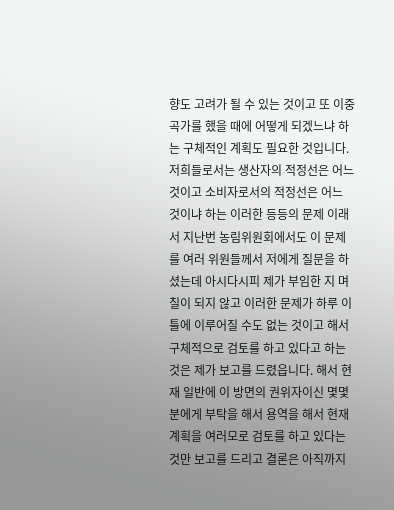향도 고려가 될 수 있는 것이고 또 이중곡가를 했을 때에 어떻게 되겠느냐 하는 구체적인 계획도 필요한 것입니다. 저희들로서는 생산자의 적정선은 어느 것이고 소비자로서의 적정선은 어느 것이냐 하는 이러한 등등의 문제 이래서 지난번 농림위원회에서도 이 문제를 여러 위원들께서 저에게 질문을 하셨는데 아시다시피 제가 부임한 지 며칠이 되지 않고 이러한 문제가 하루 이틀에 이루어질 수도 없는 것이고 해서 구체적으로 검토를 하고 있다고 하는 것은 제가 보고를 드렸읍니다. 해서 현재 일반에 이 방면의 권위자이신 몇몇 분에게 부탁을 해서 용역을 해서 현재 계획을 여러모로 검토를 하고 있다는 것만 보고를 드리고 결론은 아직까지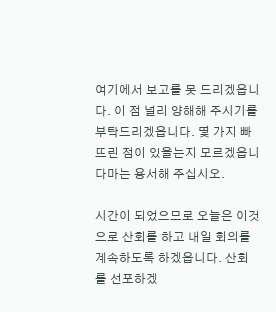여기에서 보고를 못 드리겠읍니다. 이 점 널리 양해해 주시기를 부탁드리겠읍니다. 몇 가지 빠뜨린 점이 있을는지 모르겠읍니다마는 용서해 주십시오.

시간이 되었으므로 오늘은 이것으로 산회를 하고 내일 회의를 계속하도록 하겠읍니다. 산회를 선포하겠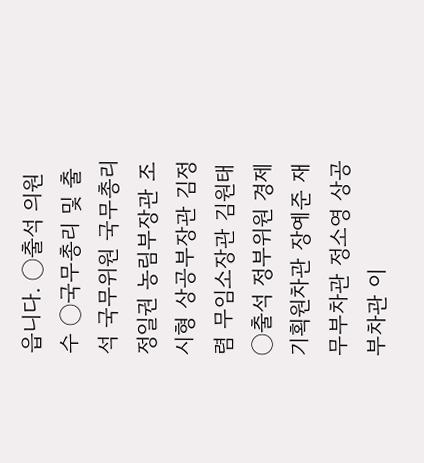읍니다. ◯출석 의원 수 ◯국무총리 및 출석 국무위원 국무총리 정일권 농림부장관 조시형 상공부장관 김정렴 무임소장관 김원태 ◯출석 정부위원 경제기획원차관 장예준 재무부차관 정소영 상공부차관 이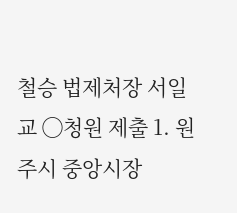철승 법제처장 서일교 ◯청원 제출 1. 원주시 중앙시장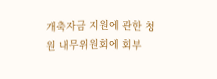개축자금 지원에 관한 청원 내무위원회에 회부